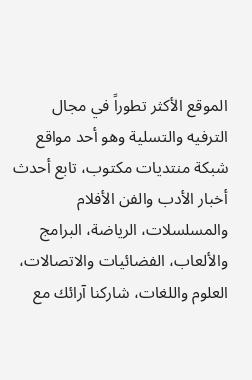الموقع الأكثر تطوراً في مجال الترفيه والتسلية وهو أحد مواقع شبكة منتديات مكتوب، تابع أحدث أخبار الأدب والفن الأفلام والمسلسلات، الرياضة، البرامج والألعاب، الفضائيات والاتصالات، العلوم واللغات، شاركنا آرائك مع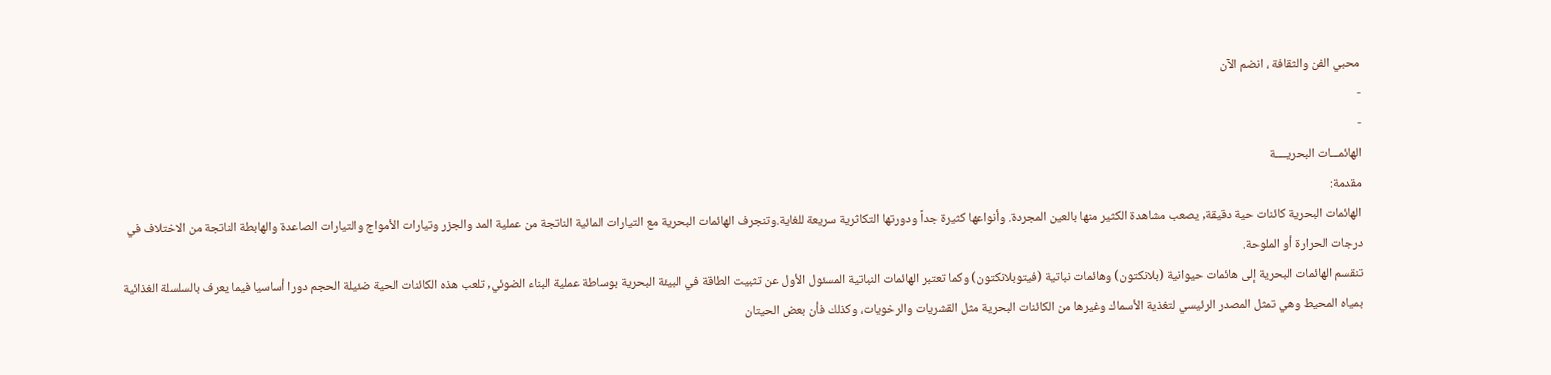محبي الفن والثقافة ، انضم الآن
-
-
الهائمـــات البحريــــة
مقدمة:
الهائمات البحرية كائنات حية دقيقة, يصعب مشاهدة الكثير منها بالعين المجردة. وأنواعها كثيرة جداً ودورتها التكاثرية سريعة للغاية.وتنجرف الهائمات البحرية مع التيارات المائية الناتجة من عملية المد والجزر وتيارات الأمواج والتيارات الصاعدة والهابطة الناتجة من الاختلاف في درجات الحرارة أو الملوحة.
تنقسم الهائمات البحرية إلى هائمات حيوانية (بلانكتون) وهائمات نباتية (فيتوبلانكتون) وكما تعتبر الهائمات النباتية المسئول الأول عن تثبيت الطاقة في البيئة البحرية بوساطة عملية البناء الضوئي, تلعب هذه الكائنات الحية ضئيلة الحجم دورا أساسيا فيما يعرف بالسلسلة الغذائية بمياه المحيط وهي تمثل المصدر الرئيسي لتغذية الأسماك وغيرها من الكائنات البحرية مثل القشريات والرخويات، وكذلك فأن بعض الحيتان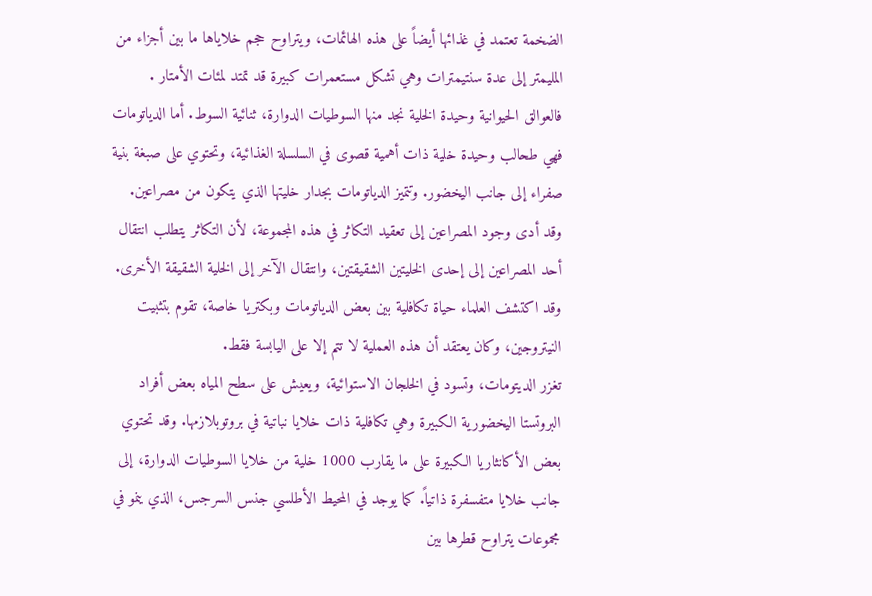الضخمة تعتمد في غذائها أيضاً على هذه الهائمات، ويتراوح حجم خلاياها ما بين أجزاء من المليمتر إلى عدة سنتيمترات وهي تشكل مستعمرات كبيرة قد تمتد لمئات الأمتار .
فالعوالق الحيوانية وحيدة الخلية نجد منها السوطيات الدوارة، ثنائية السوط. أما الدياتومات فهي طحالب وحيدة خلية ذات أهمية قصوى في السلسلة الغذائية، وتحتوي على صبغة بنية صفراء إلى جانب اليخضور. وتتميز الدياتومات بجدار خليتها الذي يتكون من مصراعين. وقد أدى وجود المصراعين إلى تعقيد التكاثر في هذه المجموعة، لأن التكاثر يتطلب انتقال أحد المصراعين إلى إحدى الخليتين الشقيقتين، وانتقال الآخر إلى الخلية الشقيقة الأخرى. وقد اكتشف العلماء حياة تكافلية بين بعض الدياتومات وبكتريا خاصة، تقوم بتثبيت النيتروجين، وكان يعتقد أن هذه العملية لا تتم إلا على اليابسة فقط.
تغزر الديتومات، وتسود في الخلجان الاستوائية، ويعيش على سطح المياه بعض أفراد البروتستا اليخضورية الكبيرة وهي تكافلية ذات خلايا نباتية في بروتوبلازمها. وقد تحتوي بعض الأكانثاريا الكبيرة على ما يقارب 1000 خلية من خلايا السوطيات الدوارة، إلى جانب خلايا متفسفرة ذاتياً. كما يوجد في المحيط الأطلسي جنس السرجس، الذي ينمو في مجموعات يتراوح قطرها بين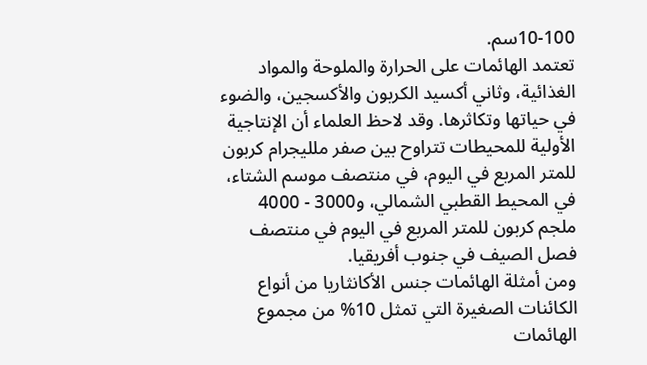10-100سم.
تعتمد الهائمات على الحرارة والملوحة والمواد الغذائية، وثاني أكسيد الكربون والأكسجين، والضوء في حياتها وتكاثرها. وقد لاحظ العلماء أن الإنتاجية الأولية للمحيطات تتراوح بين صفر ملليجرام كربون للمتر المربع في اليوم، في منتصف موسم الشتاء، في المحيط القطبي الشمالي، و3000 - 4000 ملجم كربون للمتر المربع في اليوم في منتصف فصل الصيف في جنوب أفريقيا.
ومن أمثلة الهائمات جنس الأكانثاريا من أنواع الكائنات الصغيرة التي تمثل 10% من مجموع الهائمات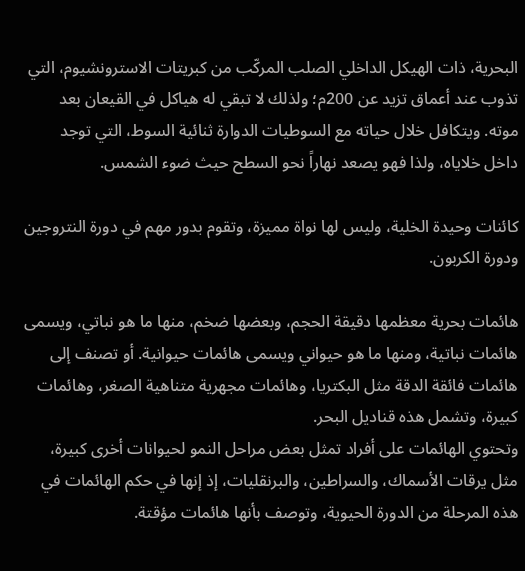البحرية، ذات الهيكل الداخلي الصلب المركّب من كبريتات الاسترونشيوم، التي تذوب عند أعماق تزيد عن 200م؛ ولذلك لا تبقي له هياكل في القيعان بعد موته. ويتكافل خلال حياته مع السوطيات الدوارة ثنائية السوط، التي توجد داخل خلاياه، ولذا فهو يصعد نهاراً نحو السطح حيث ضوء الشمس.

كائنات وحيدة الخلية، وليس لها نواة مميزة، وتقوم بدور مهم في دورة النتروجين ودورة الكربون.

هائمات بحرية معظمها دقيقة الحجم، وبعضها ضخم، منها ما هو نباتي، ويسمى هائمات نباتية، ومنها ما هو حيواني ويسمى هائمات حيوانية. أو تصنف إلى هائمات فائقة الدقة مثل البكتريا، وهائمات مجهرية متناهية الصغر، وهائمات كبيرة، وتشمل هذه قناديل البحر.
وتحتوي الهائمات على أفراد تمثل بعض مراحل النمو لحيوانات أخرى كبيرة، مثل يرقات الأسماك، والسراطين، والبرنقليات، إذ إنها في حكم الهائمات في هذه المرحلة من الدورة الحيوية، وتوصف بأنها هائمات مؤقتة.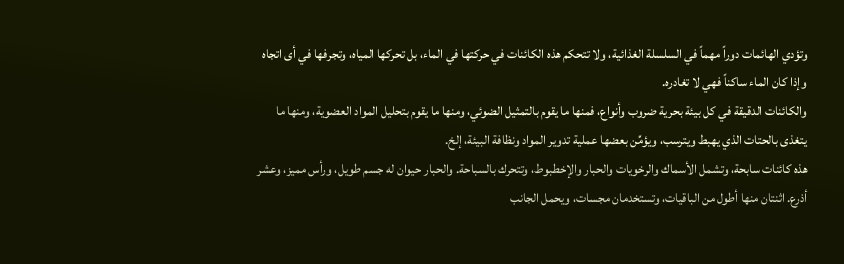وتؤدي الهائمات دوراً مهماً في السلسلة الغذائية، ولا تتحكم هذه الكائنات في حركتها في الماء، بل تحركها المياه، وتجرفها في أى اتجاه وإذا كان الماء ساكناً فهي لا تغادره.
والكائنات الدقيقة في كل بيئة بحرية ضروب وأنواع، فمنها ما يقوم بالتمثيل الضوئي، ومنها ما يقوم بتحليل المواد العضوية، ومنها ما يتغذى بالحتات الذي يهبط ويترسب، ويؤمِّن بعضها عملية تدوير المواد ونظافة البيئة، إلخ.
هذه كائنات سابحة، وتشمل الأسماك والرخويات والحبار والإخطبوط، وتتحرك بالسباحة. والحبار حيوان له جسم طويل، ورأس مميز، وعشر أذرع. اثنتان منها أطول من الباقيات، وتستخدمان مجسات، ويحمل الجانب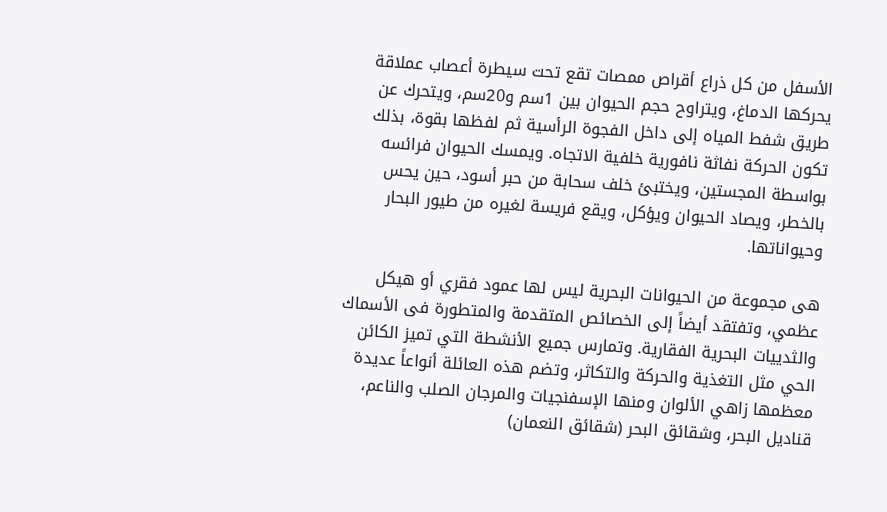الأسفل من كل ذراع أقراص ممصات تقع تحت سيطرة أعصاب عملاقة يحركها الدماغ، ويتراوح حجم الحيوان بين 1سم و20سم، ويتحرك عن طريق شفط المياه إلى داخل الفجوة الرأسية ثم لفظها بقوة، بذلك تكون الحركة نفاثة نافورية خلفية الاتجاه. ويمسك الحيوان فرائسه بواسطة المجستين، ويختبئ خلف سحابة من حبر أسود، حين يحس بالخطر، ويصاد الحيوان ويؤكل، ويقع فريسة لغيره من طيور البحار وحيواناتها.

هى مجموعة من الحيوانات البحرية ليس لها عمود فقري أو هيكل عظمي، وتفتقد أيضاً إلى الخصائص المتقدمة والمتطورة فى الأسماك والثدييات البحرية الفقارية. وتمارس جميع الأنشطة التي تميز الكائن الحي مثل التغذية والحركة والتكاثر، وتضم هذه العائلة أنواعاً عديدة معظمها زاهي الألوان ومنها الإسفنجيات والمرجان الصلب والناعم، قناديل البحر، وشقائق البحر (شقائق النعمان)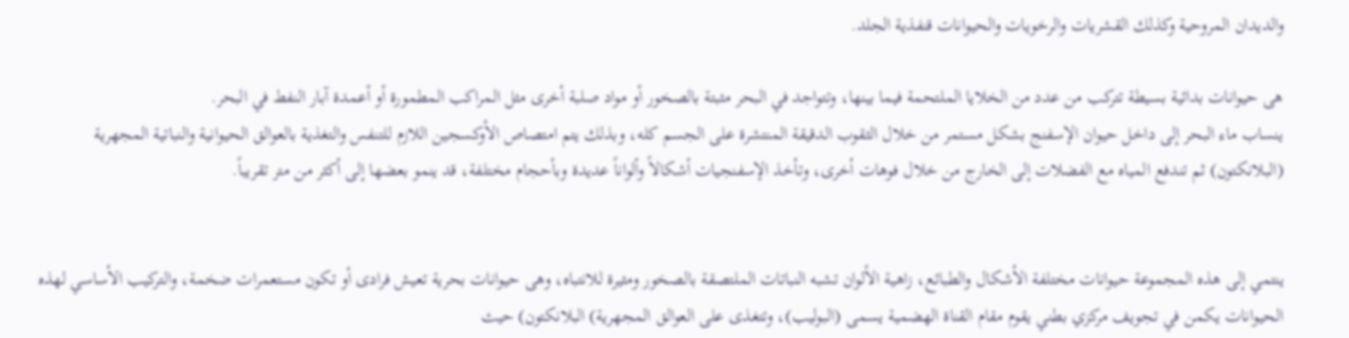والديدان المروحية وكذلك القشريات والرخويات والحيوانات قنفذية الجلد.

هى حيوانات بدائية بسيطة تتركب من عدد من الخلايا الملتحمة فيما بينها، وتتواجد في البحر مثبتة بالصخور أو مواد صلبة أخرى مثل المراكب المطمورة أو أعمدة آبار النفط في البحر.
ينساب ماء البحر إلى داخل حيوان الإسفنج بشكل مستمر من خلال الثقوب الدقيقة المنتشرة على الجسم كله، وبذلك يتم امتصاص الأوكسجين اللازم للتنفس والتغذية بالعوالق الحيوانية والنباتية المجهرية (البلانكتون) ثم تندفع المياه مع الفضلات إلى الخارج من خلال فوهات أخرى، وتأخذ الإسفنجيات أشكالاً وألواناً عديدة وبأحجام مختلفة، قد ينمو بعضها إلى أكثر من متر تقريباً.


ينتمي إلى هذه المجموعة حيوانات مختلفة الأشكال والطبائع، زاهية الألوان تشبه النباتات الملتصقة بالصخور ومثيرة للانتباه، وهى حيوانات بحرية تعيش فرادى أو تكون مستعمرات ضخمة، والتركيب الأساسي لهذه الحيوانات يكمن في تجويف مركزي بطني يقوم مقام القناة الهضمية يسمى (البوليب)، وتتغذى على العوالق المجهرية) البلانكتون) حيث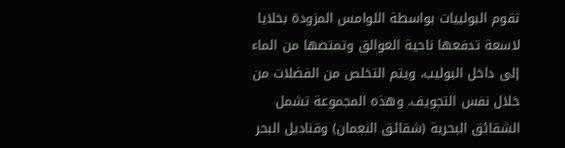تقوم البولييات بواسطة اللوامس المزودة بخلايا لاسعة تدفعها ناحية العوالق وتمتصها من الماء إلى داخل البوليب، ويتم التخلص من الفضلات من خلال نفس التجويف. وهذه المجموعة تشمل الشقائق البحرية (شقائق النعمان) وقناديل البحر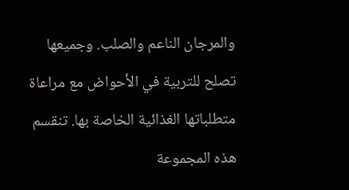والمرجان الناعم والصلب. وجميعها تصلح للتربية في الأحواض مع مراعاة متطلباتها الغذائية الخاصة بها. تنقسم هذه المجموعة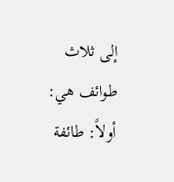إلى ثلاث طوائف هي:
أولاً: طائفة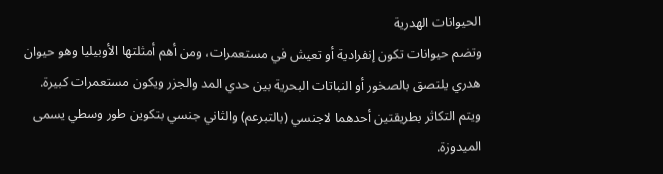الحيوانات الهدرية
وتضم حيوانات تكون إنفرادية أو تعيش في مستعمرات، ومن أهم أمثلتها الأوبيليا وهو حيوان هدري يلتصق بالصخور أو النباتات البحرية بين حدي المد والجزر ويكون مستعمرات كبيرة. ويتم التكاثر بطريقتين أحدهما لاجنسي (بالتبرعم) والثاني جنسي بتكوين طور وسطي يسمى الميدوزة.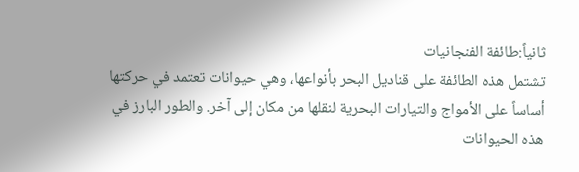ثانياً:طائفة الفنجانيات
تشتمل هذه الطائفة على قناديل البحر بأنواعها، وهي حيوانات تعتمد في حركتها أساساً على الأمواج والتيارات البحرية لنقلها من مكان إلى آخر. والطور البارز في هذه الحيوانات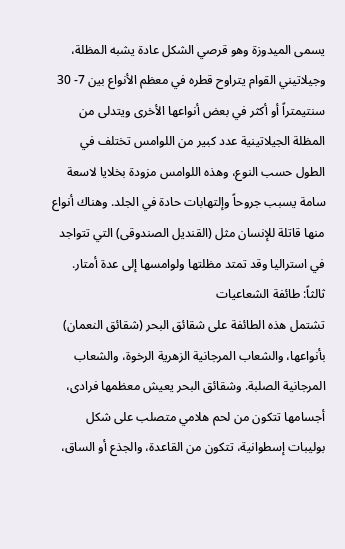يسمى الميدوزة وهو قرصي الشكل عادة يشبه المظلة، وجيلاتيني القوام يتراوح قطره في معظم الأنواع بين 7- 30 سنتيمتراً أو أكثر في بعض أنواعها الأخرى ويتدلى من المظلة الجيلاتينية عدد كبير من اللوامس تختلف في الطول حسب النوع، وهذه اللوامس مزودة بخلايا لاسعة سامة يسبب جروحاً وإلتهابات حادة في الجلد. وهناك أنواع منها قاتلة للإنسان مثل (القنديل الصندوقى) التي تتواجد في استراليا وقد تمتد مظلتها ولوامسها إلى عدة أمتار.
ثالثاً: طائفة الشعاعيات
تشتمل هذه الطائفة على شقائق البحر (شقائق النعمان) بأنواعها، والشعاب المرجانية الزهرية الرخوة، والشعاب المرجانية الصلبة. وشقائق البحر يعيش معظمها فرادى، أجسامها تتكون من لحم هلامي متصلب على شكل بوليبات إسطوانية، تتكون من القاعدة، والجذع أو الساق،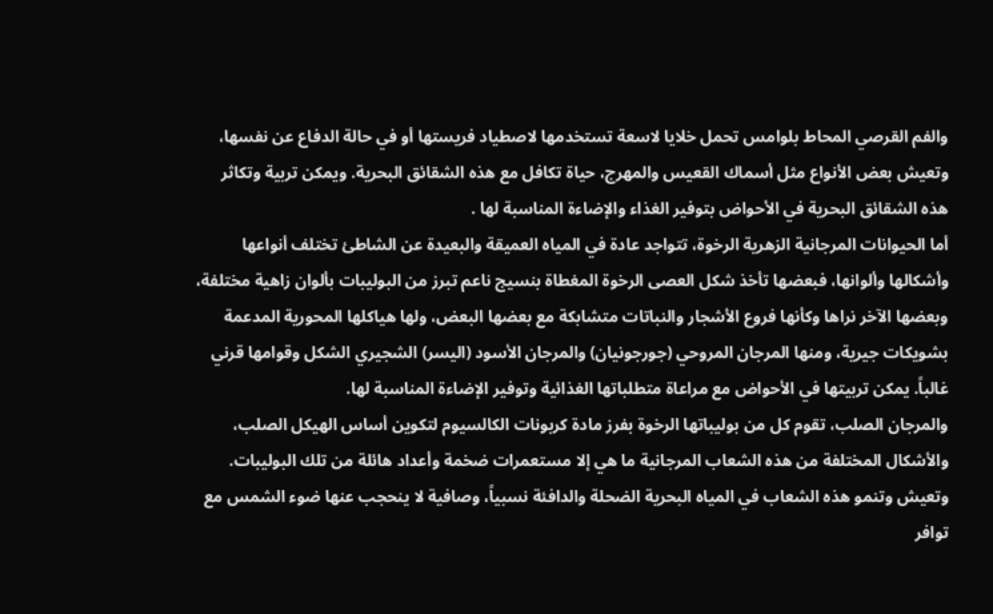والفم القرصي المحاط بلوامس تحمل خلايا لاسعة تستخدمها لاصطياد فريستها أو في حالة الدفاع عن نفسها، وتعيش بعض الأنواع مثل أسماك القعيس والمهرج، حياة تكافل مع هذه الشقائق البحرية. ويمكن تربية وتكاثر هذه الشقائق البحرية في الأحواض بتوفير الغذاء والإضاءة المناسبة لها .
أما الحيوانات المرجانية الزهرية الرخوة، تتواجد عادة في المياه العميقة والبعيدة عن الشاطئ تختلف أنواعها وأشكالها وألوانها، فبعضها تأخذ شكل العصى الرخوة المغطاة بنسيج ناعم تبرز من البوليبات بألوان زاهية مختلفة، وبعضها الآخر نراها وكأنها فروع الأشجار والنباتات متشابكة مع بعضها البعض، ولها هياكلها المحورية المدعمة بشويكات جيرية، ومنها المرجان المروحي (جورجونيان) والمرجان الأسود (اليسر) الشجيري الشكل وقوامها قرني غالباً. يمكن تربيتها في الأحواض مع مراعاة متطلباتها الغذائية وتوفير الإضاءة المناسبة لها.
والمرجان الصلب، تقوم كل من بوليباتها الرخوة بفرز مادة كربونات الكالسيوم لتكوين أساس الهيكل الصلب، والأشكال المختلفة من هذه الشعاب المرجانية ما هي إلا مستعمرات ضخمة وأعداد هائلة من تلك البوليبات. وتعيش وتنمو هذه الشعاب في المياه البحرية الضحلة والدافئة نسبياً، وصافية لا ينحجب عنها ضوء الشمس مع توافر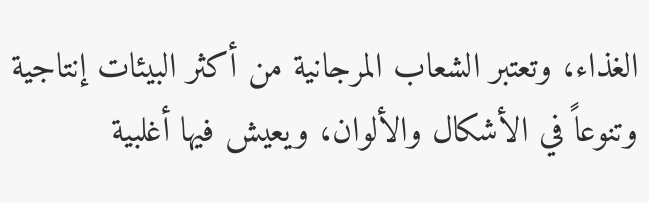الغذاء، وتعتبر الشعاب المرجانية من أكثر البيئات إنتاجية وتنوعاً في الأشكال والألوان، ويعيش فيها أغلبية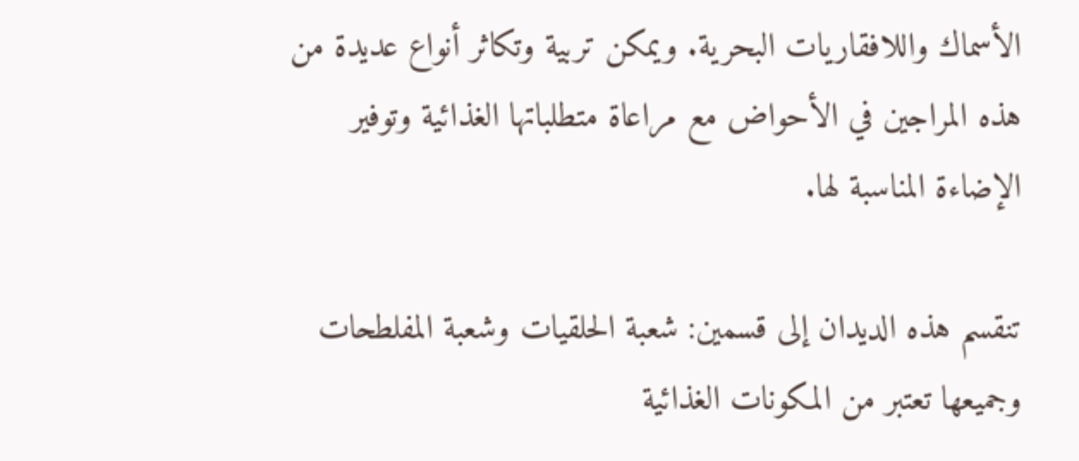الأسماك واللافقاريات البحرية. ويمكن تربية وتكاثر أنواع عديدة من هذه المراجين في الأحواض مع مراعاة متطلباتها الغذائية وتوفير الإضاءة المناسبة لها.

تنقسم هذه الديدان إلى قسمين: شعبة الحلقيات وشعبة المفلطحات وجميعها تعتبر من المكونات الغذائية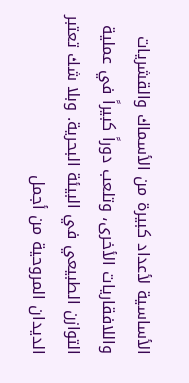الأساسية لأعداد كبيرة من الأسماك والقشريات واللافقاريات الأخرى، وتلعب دوراً كبيراً في عملية التوازن الطبيعي في البيئة البحرية. وبلا شك تعتبر الديدان المروحية من أجمل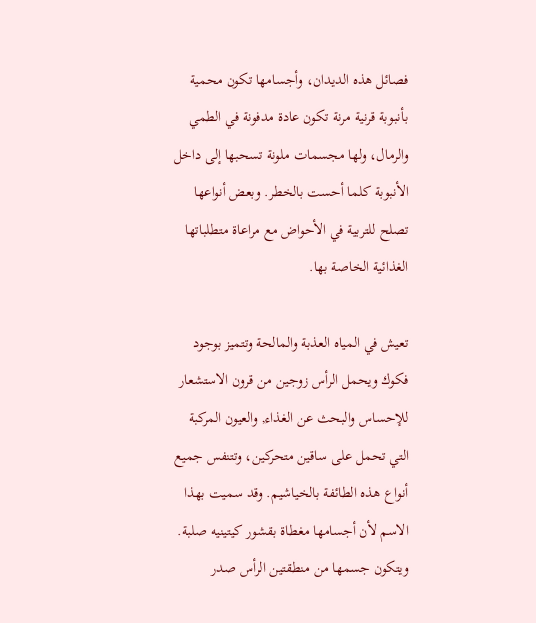فصائل هذه الديدان، وأجسامها تكون محمية بأنبوبة قرنية مرنة تكون عادة مدفونة في الطمي والرمال، ولها مجسمات ملونة تسحبها إلى داخل الأنبوبة كلما أحست بالخطر. وبعض أنواعها تصلح للتربية في الأحواض مع مراعاة متطلباتها الغذائية الخاصة بها.

تعيش في المياه العذبة والمالحة وتتميز بوجود فكوك ويحمل الرأس زوجين من قرون الاستشعار للإحساس والبحث عن الغذاء, والعيون المركبة التي تحمل على ساقين متحركين، وتتنفس جميع أنواع هذه الطائفة بالخياشيم. وقد سميت بهذا الاسم لأن أجسامها مغطاة بقشور كيتينيه صلبة. ويتكون جسمها من منطقتين الرأس صدر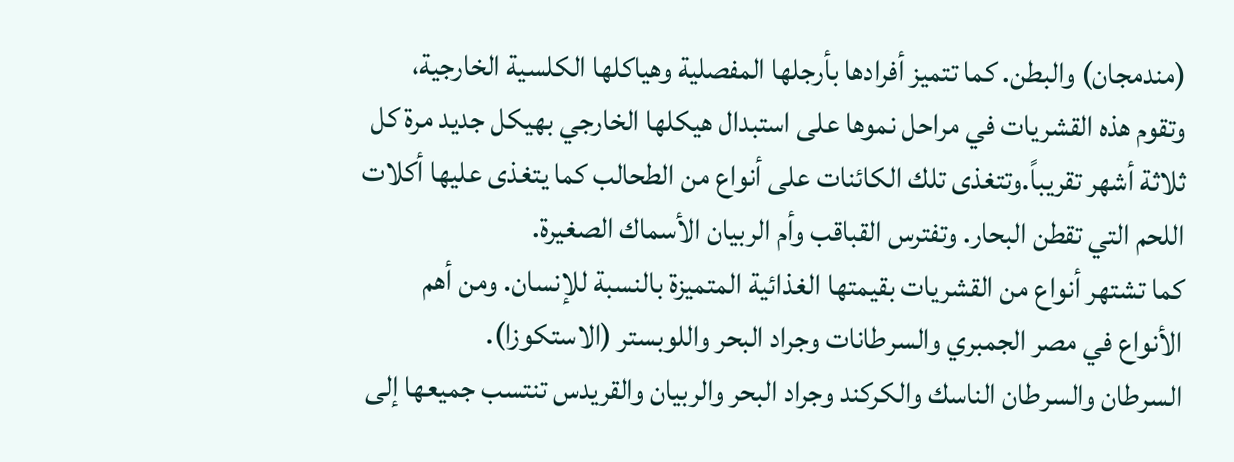(مندمجان) والبطن. كما تتميز أفرادها بأرجلها المفصلية وهياكلها الكلسية الخارجية، وتقوم هذه القشريات في مراحل نموها على استبدال هيكلها الخارجي بهيكل جديد مرة كل ثلاثة أشهر تقريباً.وتتغذى تلك الكائنات على أنواع من الطحالب كما يتغذى عليها أكلات اللحم التي تقطن البحار. وتفترس القباقب وأم الربيان الأسماك الصغيرة.
كما تشتهر أنواع من القشريات بقيمتها الغذائية المتميزة بالنسبة للإنسان. ومن أهم الأنواع في مصر الجمبري والسرطانات وجراد البحر واللوبستر (الاستكوزا).
السرطان والسرطان الناسك والكركند وجراد البحر والربيان والقريدس تنتسب جميعها إلى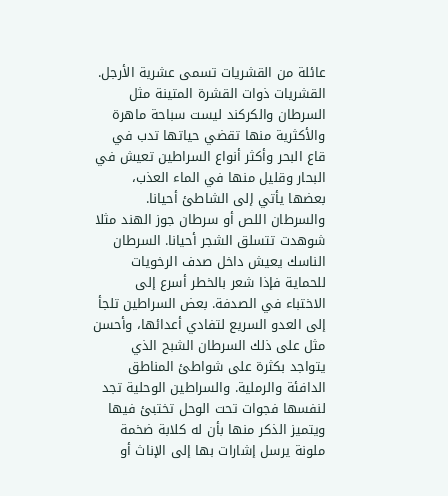عائلة من القشريات تسمى عشرية الأرجل.
القشريات ذوات القشرة المتينة مثل السرطان والكركند ليست سباحة ماهرة والأكثرية منها تقضي حياتها تدب في قاع البحر وأكثر أنواع السراطين تعيش في البحار وقليل منها في الماء العذب، بعضها يأتي إلى الشاطئ أحيانا. والسرطان اللص أو سرطان جوز الهند مثلا شوهدت تتسلق الشجر أحيانا. السرطان الناسك يعيش داخل صدف الرخويات للحماية فإذا شعر بالخطر أسرع إلى الاختباء في الصدفة. بعض السراطين تلجأ إلى العدو السريع لتفادي أعدائها، وأحسن مثل على ذلك السرطان الشبح الذي يتواجد بكثرة على شواطئ المناطق الدافئة والرملية. والسراطين الوحلية تجد لنفسها فجوات تحت الوحل تختبئ فيها ويتميز الذكر منها بأن له كلابة ضخمة ملونة يرسل إشارات بها إلى الإناث أو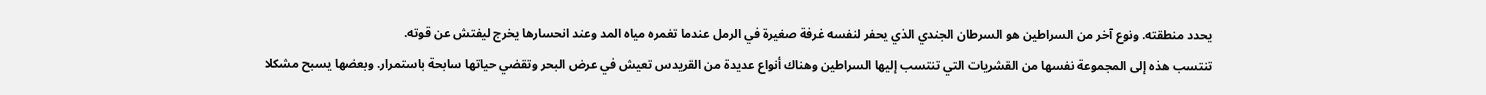يحدد منطقته. ونوع آخر من السراطين هو السرطان الجندي الذي يحفر لنفسه غرفة صغيرة في الرمل عندما تغمره مياه المد وعند انحسارها يخرج ليفتش عن قوته.
تنتسب هذه إلى المجموعة نفسها من القشريات التي تنتسب إليها السراطين وهناك أنواع عديدة من القريدس تعيش في عرض البحر وتقضي حياتها سابحة باستمرار. وبعضها يسبح مشكلا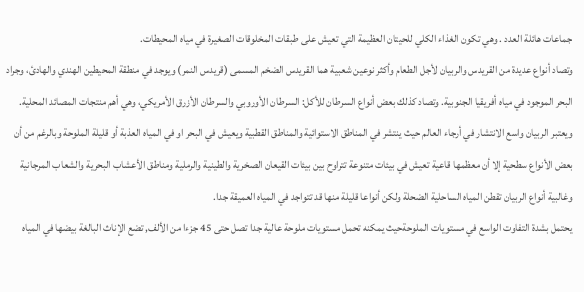جماعات هائلة العدد . وهي تكون الغذاء الكلي للحيتان العظيمة التي تعيش على طبقات المخلوقات الصغيرة في مياه المحيطات.
وتصاد أنواع عديدة من القريدس والربيان لأجل الطعام وأكثر نوعين شعبية هما القريدس الضخم المسمى (قريدس النمر) ويوجد في منطقة المحيطين الهندي والهادئ، وجراد البحر الموجود في مياه أفريقيا الجنوبية. وتصاد كذلك بعض أنواع السرطان للأكل: السرطان الأوروبي والسرطان الأزرق الأمريكي، وهي أهم منتجات المصائد المحلية.
ويعتبر الربيان واسع الانتشار في أرجاء العالم حيث ينتشر في المناطق الاستوائية والمناطق القطبية ويعيش في البحر او في المياه العذبة أو قليلة الملوحة وبالرغم من أن بعض الأنواع سطحية إلا أن معظمها قاعية تعيش في بيئات متنوعة تتراوح بين بيئات القيعان الصخرية والطينية والرملية ومناطق الأعشاب البحرية والشعاب المرجانية وغالبية أنواع الربيان تقطن المياه الساحلية الضحلة ولكن أنواعا قليلة منها قد تتواجد في المياه العميقة جدا.
يحتمل بشدة التفاوت الواسع في مستويات الملوحةحيث يمكنه تحمل مستويات ملوحة عالية جدا تصل حتى 45 جزءا من الألف, تضع الإناث البالغة بيضها في المياه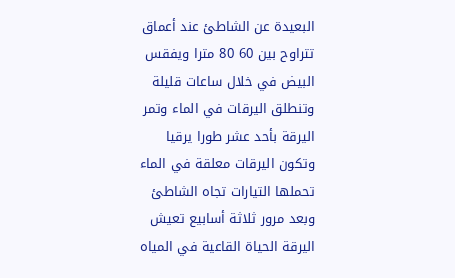البعيدة عن الشاطئ عند أعماق تتراوح بين 60 80 مترا ويفقس البيض في خلال ساعات قليلة وتنطلق اليرقات في الماء وتمر اليرقة بأحد عشر طورا يرقيا وتكون اليرقات معلقة في الماء تحملها التيارات تجاه الشاطئ وبعد مرور ثلاثة أسابيع تعيش اليرقة الحياة القاعية في المياه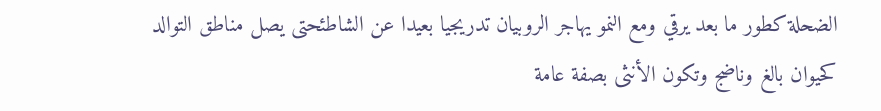الضحلة كطور ما بعد يرقي ومع النمو يهاجر الروبيان تدريجيا بعيدا عن الشاطئحتى يصل مناطق التوالد كحيوان بالغ وناضج وتكون الأنثى بصفة عامة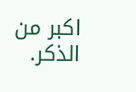اكبر من الذكر.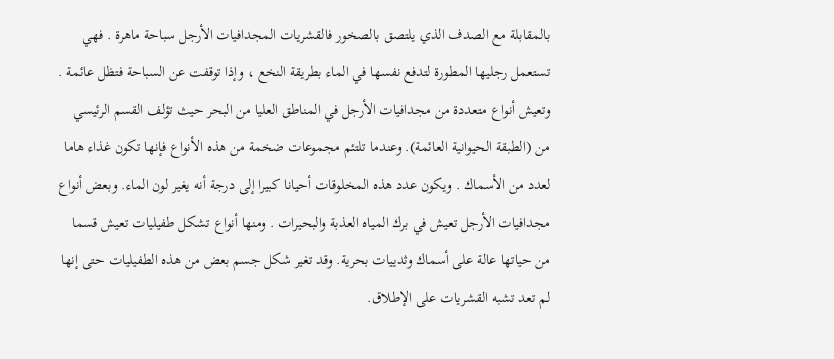بالمقابلة مع الصدف الذي يلتصق بالصخور فالقشريات المجدافيات الأرجل سباحة ماهرة . فهي تستعمل رجليها المطورة لتدفع نفسها في الماء بطريقة النخع ، وإذا توقفت عن السباحة فتظل عائمة . وتعيش أنواع متعددة من مجدافيات الأرجل في المناطق العليا من البحر حيث تؤلف القسم الرئيسي من (الطبقة الحيوانية العائمة). وعندما تلتئم مجموعات ضخمة من هذه الأنواع فإنها تكون غذاء هاما لعدد من الأسماك . ويكون عدد هذه المخلوقات أحيانا كبيرا إلى درجة أنه يغير لون الماء. وبعض أنواع مجدافيات الأرجل تعيش في برك المياه العذبة والبحيرات . ومنها أنواع تشكل طفيليات تعيش قسما من حياتها عالة على أسماك وثدييات بحرية. وقد تغير شكل جسم بعض من هذه الطفيليات حتى إنها لم تعد تشبه القشريات على الإطلاق.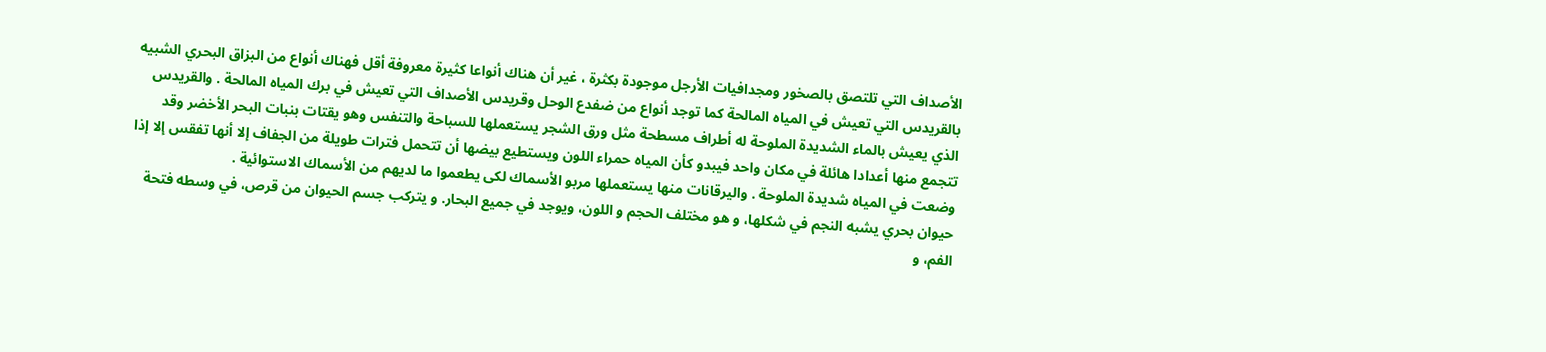الأصداف التي تلتصق بالصخور ومجدافيات الأرجل موجودة بكثرة ، غير أن هناك أنواعا كثيرة معروفة أقل فهناك أنواع من البزاق البحري الشبيه بالقريدس التي تعيش في المياه المالحة كما توجد أنواع من ضفدع الوحل وقريدس الأصداف التي تعيش في برك المياه المالحة . والقريدس الذي يعيش بالماء الشديدة الملوحة له أطراف مسطحة مثل ورق الشجر يستعملها للسباحة والتنفس وهو يقتات بنبات البحر الأخضر وقد تتجمع منها أعدادا هائلة في مكان واحد فيبدو كأن المياه حمراء اللون ويستطيع بيضها أن تتحمل فترات طويلة من الجفاف إلا أنها تفقس إلا إذا وضعت في المياه شديدة الملوحة . واليرقانات منها يستعملها مربو الأسماك لكى يطعموا ما لديهم من الأسماك الاستوائية .
حيوان بحري يشبه النجم في شكلها، و هو مختلف الحجم و اللون، ويوجد في جميع البحار. و يتركب جسم الحيوان من قرص، في وسطه فتحة الفم، و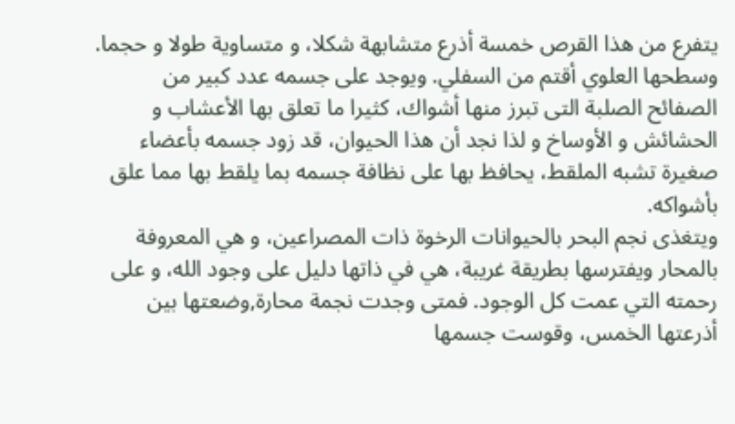يتفرع من هذا القرص خمسة أذرع متشابهة شكلا، و متساوية طولا و حجما. وسطحها العلوي أقتم من السفلي. ويوجد على جسمه عدد كبير من الصفائح الصلبة التى تبرز منها أشواك، كثيرا ما تعلق بها الأعشاب و الحشائش و الأوساخ و لذا نجد أن هذا الحيوان، قد زود جسمه بأعضاء صغيرة تشبه الملقط، يحافظ بها على نظافة جسمه بما يلقط بها مما علق بأشواكه.
ويتغذى نجم البحر بالحيوانات الرخوة ذات المصراعين، و هي المعروفة بالمحار ويفترسها بطريقة غريبة، هي في ذاتها دليل على وجود الله، و على رحمته التي عمت كل الوجود. فمتى وجدت نجمة محارة,وضعتها بين أذرعتها الخمس، وقوست جسمها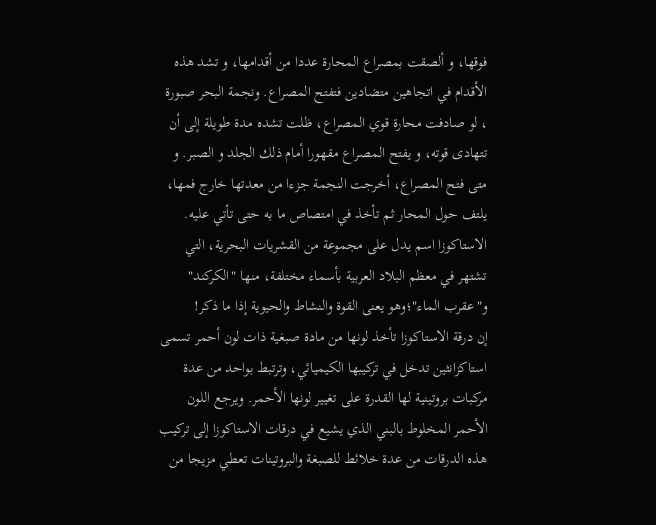فوقها، و ألصقت بمصراع المحارة عددا من أقدامها، و تشد هذه الأقدام في اتجاهين متضادين فتفتح المصراع. ونجمة البحر صبورة ، لو صادفت محارة قوي المصراع، ظلت تشده مدة طويلة إلى أن تتهادى قوته، و يفتح المصراع مقهورا أمام ذلك الجلد و الصبر. و متى فتح المصراع، أخرجت النجمة جزءا من معدتها خارج فمها، يلتف حول المحار ثم تأخذ في امتصاص ما به حتى تأتي عليه.
الاستاكوزا اسم يدل على مجموعة من القشريات البحرية، التي تشتهر في معظم البلاد العربية بأسماء مختلفة، منها "الكركند" و"عقرب الماء"؛وهو يعنى القوة والنشاط والحيوية إذا ما ذكر!
إن درقة الاستاكوزا تأخذ لونها من مادة صبغية ذات لون أحمر تسمى استاكزانثين تدخل في تركيبها الكيميائي، وترتبط بواحد من عدة مركبات بروتينية لها القدرة على تغيير لونها الأحمر. ويرجع اللون الأحمر المخلوط بالبني الذي يشيع في درقات الاستاكوزا إلى تركيب هذه الدرقات من عدة خلائط للصبغة والبروتينات تعطي مزيجا من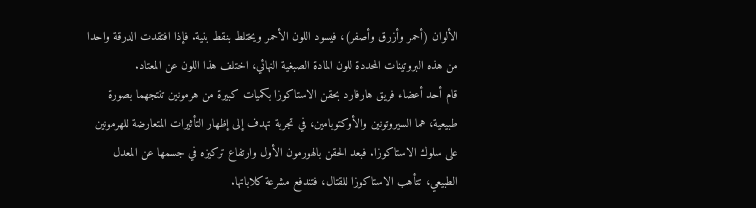الألوان (أحمر وأزرق وأصفر)، فيسود اللون الأحمر ويختلط بنقط بنية. فإذا افتقدت الدرقة واحدا من هذه البروتينات المحددة للون المادة الصبغية النهائي، اختلف هذا اللون عن المعتاد.
قام أحد أعضاء فريق هارفارد بحقن الاستاكوزا بكميات كبيرة من هرمونين تنتجهما بصورة طبيعية، هما السيروتونين والأوكتوبامين، في تجربة تهدف إلى إظهار التأثيرات المتعارضة للهرمونين على سلوك الاستاكوزا. فبعد الحقن بالهورمون الأول وارتفاع تركيزه في جسمها عن المعدل الطبيعي، تتأهب الاستاكوزا للقتال، فتندفع مشرعة كلاباتها.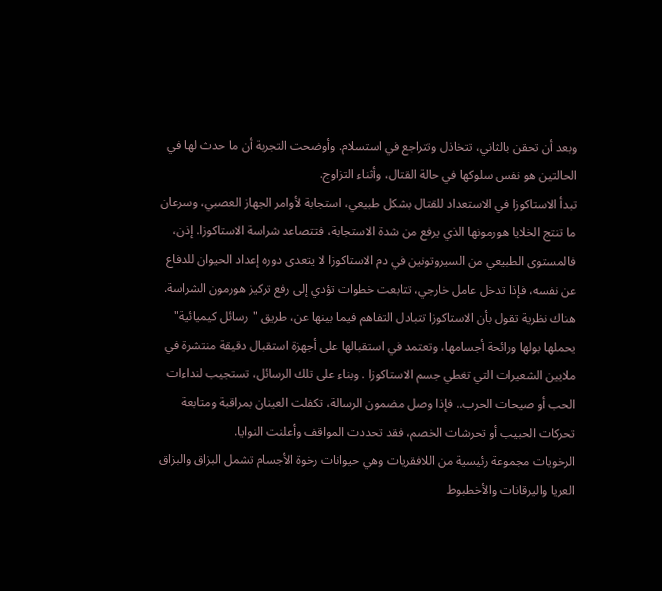وبعد أن تحقن بالثاني، تتخاذل وتتراجع في استسلام. وأوضحت التجربة أن ما حدث لها في الحالتين هو نفس سلوكها في حالة القتال، وأثناء التزاوج.
تبدأ الاستاكوزا في الاستعداد للقتال بشكل طبيعي، استجابة لأوامر الجهاز العصبي، وسرعان ما تنتج الخلايا هورمونها الذي يرفع من شدة الاستجابة، فتتصاعد شراسة الاستاكوزا. إذن، فالمستوى الطبيعي من السيروتونين في دم الاستاكوزا لا يتعدى دوره إعداد الحيوان للدفاع عن نفسه، فإذا تدخل عامل خارجي، تتابعت خطوات تؤدي إلى رفع تركيز هورمون الشراسة.
هناك نظرية تقول بأن الاستاكوزا تتبادل التفاهم فيما بينها عن، طريق "رسائل كيميائية" يحملها بولها ورائحة أجسامها، وتعتمد في استقبالها على أجهزة استقبال دقيقة منتشرة في ملايين الشعيرات التي تغطي جسم الاستاكوزا . وبناء على تلك الرسائل، تستجيب لنداءات الحب أو صيحات الحرب.. فإذا وصل مضمون الرسالة، تكفلت العينان بمراقبة ومتابعة تحركات الحبيب أو تحرشات الخصم، فقد تحددت المواقف وأعلنت النوايا.
الرخويات مجموعة رئيسية من اللافقريات وهي حيوانات رخوة الأجسام تشمل البزاق والبزاق العريا واليرقانات والأخطبوط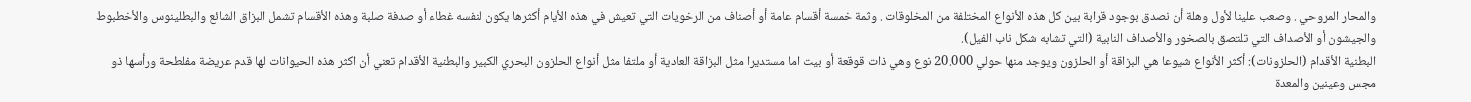والمحار المروحي . وصعب علينا لأول وهلة أن نصدق بوجود قرابة بين كل هذه الأنواع المختلفة من المخلوقات . وثمة خمسة أقسام عامة أو أصناف من الرخويات التي تعيش في هذه الأيام أكثرها يكون لنفسه غطاء أو صدفة صلبة وهذه الأقسام تشمل البزاق الشائع والبطلينوس والأخطبوط والجيشون أو الأصداف التي تلتصق بالصخور والأصداف النابية (التي تشابه شكل ناب الفيل).
البطنية الأقدام (الحلزونات): أكثر الأنواع شيوعا هي البزاقة أو الحلزون ويوجد منها حولي 20.000 نوع وهي ذات قوقعة أو بيت اما مستديرا مثل البزاقة العادية أو ملتفا مثل أنواع الحلزون البحري الكبير والبطنية الأقدام تعني أن اكثر هذه الحيوانات لها قدم عريضة مفلطحة ورأسها ذو مجس وعينين والمعدة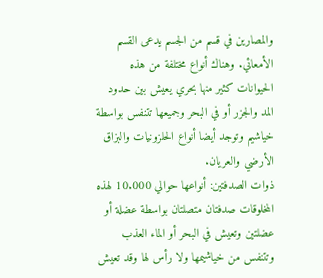والمصارين في قسم من الجسم يدعى القسم الأمعائي. وهناك أنواع مختلفة من هذه الحيوانات كثير منها بحري يعيش بين حدود المد والجزر أو في البحر وجميعها تتنفس بواسطة خياشيم وتوجد أيضا أنواع الحلزونيات والبزاق الأرضي والعريان.
ذوات الصدفتين: أنواعها حوالي 10.000 لهذه المخلوقات صدفتان متصلتان بواسطة عضلة أو عضلتين وتعيش في البحر أو الماء العذب وتتنفس من خياشيمها ولا رأس لها وقد تعيش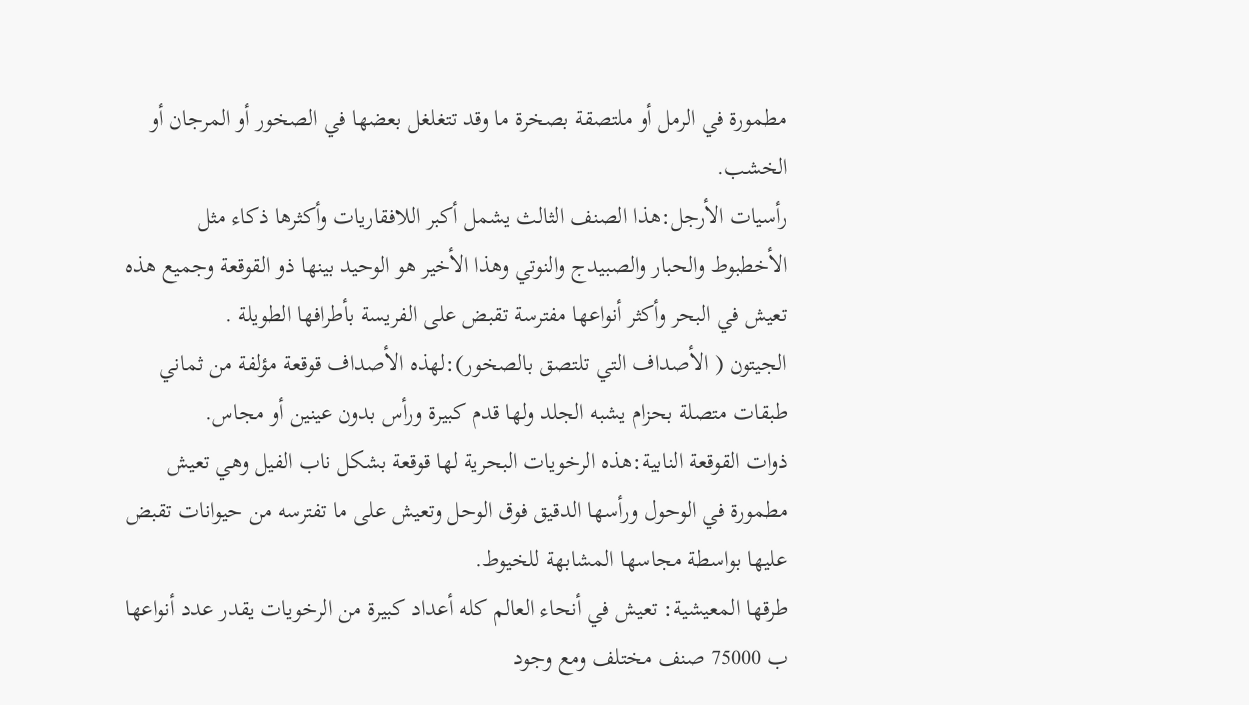مطمورة في الرمل أو ملتصقة بصخرة ما وقد تتغلغل بعضها في الصخور أو المرجان أو الخشب.
رأسيات الأرجل:هذا الصنف الثالث يشمل أكبر اللافقاريات وأكثرها ذكاء مثل الأخطبوط والحبار والصبيدج والنوتي وهذا الأخير هو الوحيد بينها ذو القوقعة وجميع هذه تعيش في البحر وأكثر أنواعها مفترسة تقبض على الفريسة بأطرافها الطويلة .
الجيتون ( الأصداف التي تلتصق بالصخور):لهذه الأصداف قوقعة مؤلفة من ثماني طبقات متصلة بحزام يشبه الجلد ولها قدم كبيرة ورأس بدون عينين أو مجاس.
ذوات القوقعة النابية:هذه الرخويات البحرية لها قوقعة بشكل ناب الفيل وهي تعيش مطمورة في الوحول ورأسها الدقيق فوق الوحل وتعيش على ما تفترسه من حيوانات تقبض عليها بواسطة مجاسها المشابهة للخيوط.
طرقها المعيشية: تعيش في أنحاء العالم كله أعداد كبيرة من الرخويات يقدر عدد أنواعها ب 75000 صنف مختلف ومع وجود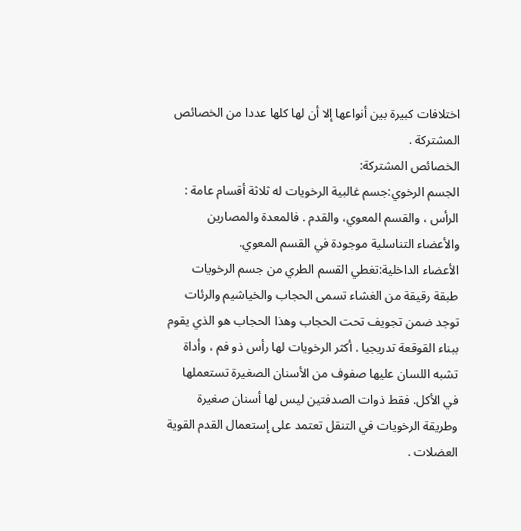اختلافات كبيرة بين أنواعها إلا أن لها كلها عددا من الخصائص المشتركة .
الخصائص المشتركة:
الجسم الرخوي:جسم غالبية الرخويات له ثلاثة أقسام عامة : الرأس ، والقسم المعوي، والقدم . فالمعدة والمصارين والأعضاء التناسلية موجودة في القسم المعوي.
الأعضاء الداخلية:تغطي القسم الطري من جسم الرخويات طبقة رقيقة من الغشاء تسمى الحجاب والخياشيم والرئات توجد ضمن تجويف تحت الحجاب وهذا الحجاب هو الذي يقوم ببناء القوقعة تدريجيا . أكثر الرخويات لها رأس ذو فم ، وأداة تشبه اللسان عليها صفوف من الأسنان الصغيرة تستعملها في الأكل. فقط ذوات الصدفتين ليس لها أسنان صغيرة وطريقة الرخويات في التنقل تعتمد على إستعمال القدم القوية العضلات .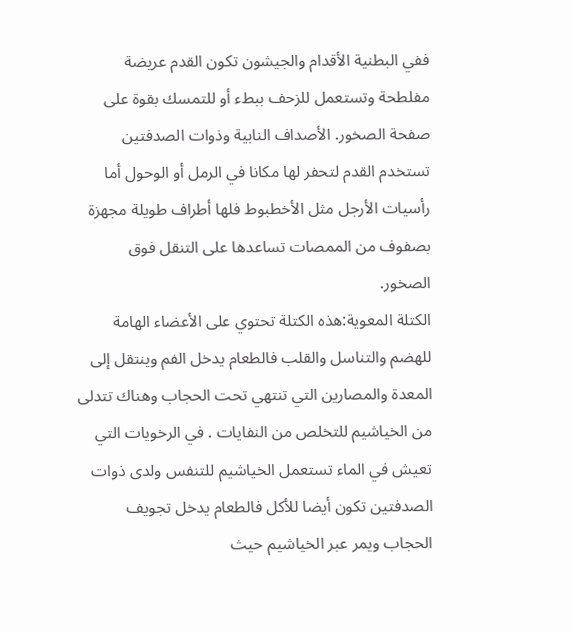ففي البطنية الأقدام والجيشون تكون القدم عريضة مفلطحة وتستعمل للزحف ببطء أو للتمسك بقوة على صفحة الصخور. الأصداف النابية وذوات الصدفتين تستخدم القدم لتحفر لها مكانا في الرمل أو الوحول أما رأسيات الأرجل مثل الأخطبوط فلها أطراف طويلة مجهزة بصفوف من الممصات تساعدها على التنقل فوق الصخور.
الكتلة المعوية:هذه الكتلة تحتوي على الأعضاء الهامة للهضم والتناسل والقلب فالطعام يدخل الفم وينتقل إلى المعدة والمصارين التي تنتهي تحت الحجاب وهناك تتدلى من الخياشيم للتخلص من النفايات . في الرخويات التي تعيش في الماء تستعمل الخياشيم للتنفس ولدى ذوات الصدفتين تكون أيضا للأكل فالطعام يدخل تجويف الحجاب ويمر عبر الخياشيم حيث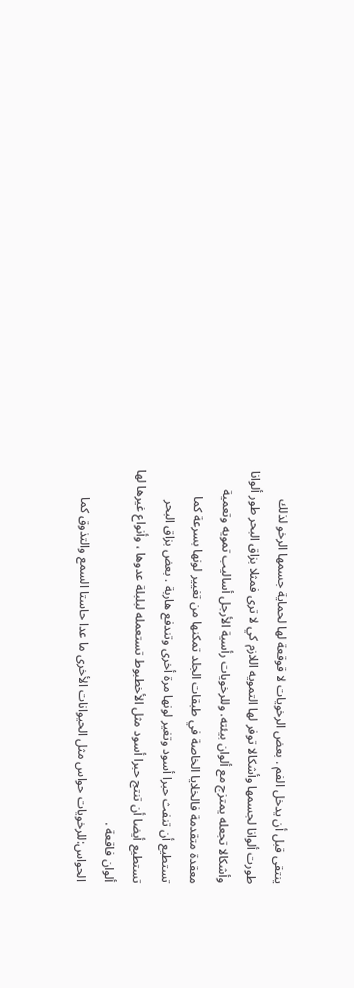ينتقى قبل أن يدخل الفم . بعض الرخويات لا قوقعة لها لحماية جسمها الرخو لذلك طورت ألوانا لجسمها وأشكالا توفر لها التمويه اللازم كي لا ترى فمثلا بزاق البحر طور ألوانا وأشكالا تجعله يمتزج مع ألوان بيئته. وللرخويات رأسية الأرجل أساليب تمويه وتعمية معقدة متقدمة فالخلايا الخاصة في طبقات الجلد تمكنها من تغيير لونها بسرعة كما تستطيع أن تنفث حبرا أسود وتغير لونها مرة أخرى وتندفع هاربة . بعض بزاق البحر تستطيع أيضا أن تنتج حبرا أسود مثل الأخطبوط تستعمله لبلبلة عدوها ، وأنواع غيرها لها ألوان فاقعة .
الحواس:للرخويات حواس مثل الحيوانات الأخرى ما عدا حاستا السمع والتذوق كما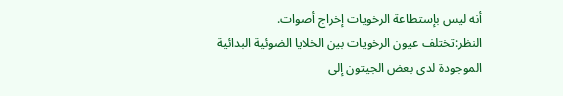أنه ليس بإستطاعة الرخويات إخراج أصوات.
النظر:تختلف عيون الرخويات بين الخلايا الضوئية البدائية الموجودة لدى بعض الجيتون إلى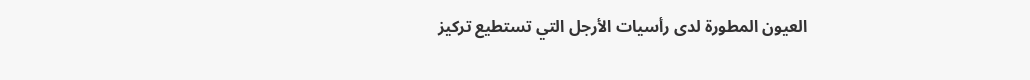العيون المطورة لدى رأسيات الأرجل التي تستطيع تركيز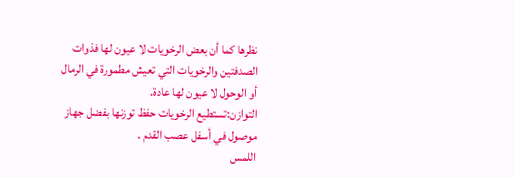نظرها كما أن بعض الرخويات لا عيون لها فذوات الصدفتين والرخويات التي تعيش مطمورة في الرمال أو الوحول لا عيون لها عادة.
التوازن:تستطيع الرخويات حفظ توزنها بفضل جهاز موصول في أسفل عصب القدم .
اللمس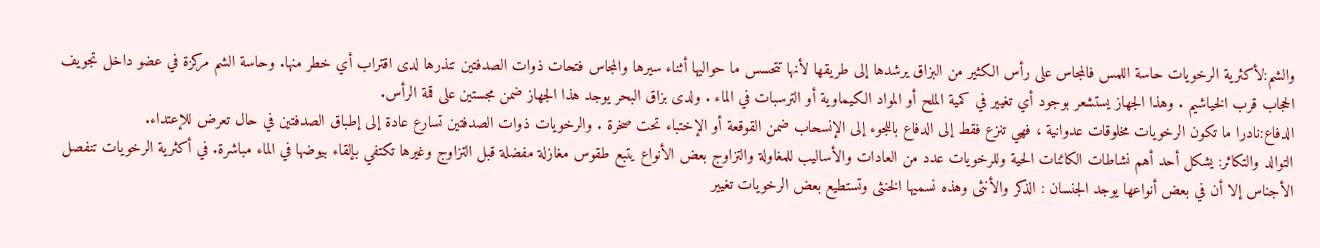والشم:لأكثرية الرخويات حاسة اللمس فالمجاس على رأس الكثير من البزاق يرشدها إلى طريقها لأنها تتحسس ما حواليها أثناء سيرها والمجاس فتحات ذوات الصدفتين تنذرها لدى اقتراب أي خطر منها. وحاسة الشم مركزة في عضو داخل تجويف الحجاب قرب الخياشيم . وهذا الجهاز يستشعر بوجود أي تغيير في كمية الملح أو المواد الكيماوية أو الترسبات في الماء . ولدى بزاق البحر يوجد هذا الجهاز ضمن مجستين على قمة الرأس.
الدفاع:نادرا ما تكون الرخويات مخلوقات عدوانية ، فهي تنزع فقط إلى الدفاع باللجوء إلى الإنسحاب ضمن القوقعة أو الإختباء تحت صخرة . والرخويات ذوات الصدفتين تسارع عادة إلى إطباق الصدفتين في حال تعرض للإعتداء.
التوالد والتكاثر: يشكل أحد أهم نشاطات الكائنات الحية وللرخويات عدد من العادات والأساليب للمغاولة والتزاوج بعض الأنواع يتبع طقوس مغازلة مفضلة قبل التزاوج وغيرها تكتفي بإلقاء بيوضها في الماء مباشرة. في أكثرية الرخويات تنفصل الأجناس إلا أن في بعض أنواعها يوجد الجنسان : الذكر والأنثى وهذه نسميها الخنثى وتستطيع بعض الرخويات تغيير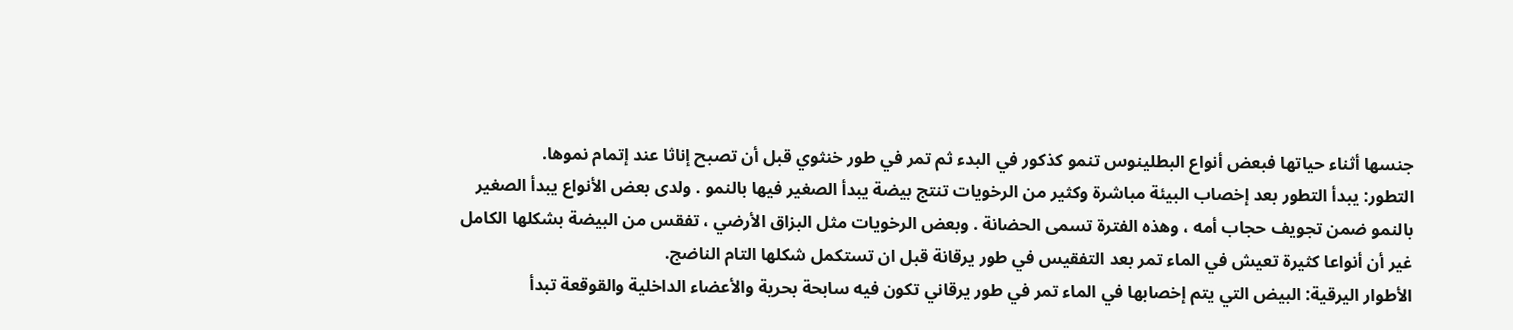جنسها أثناء حياتها فبعض أنواع البطلينوس تنمو كذكور في البدء ثم تمر في طور خنثوي قبل أن تصبح إناثا عند إتمام نموها.
التطور: يبدأ التطور بعد إخصاب البيئة مباشرة وكثير من الرخويات تنتج بيضة يبدأ الصغير فيها بالنمو . ولدى بعض الأنواع يبدأ الصغير بالنمو ضمن تجويف حجاب أمه ، وهذه الفترة تسمى الحضانة . وبعض الرخويات مثل البزاق الأرضي ، تفقس من البيضة بشكلها الكامل غير أن أنواعا كثيرة تعيش في الماء تمر بعد التفقيس في طور يرقانة قبل ان تستكمل شكلها التام الناضج.
الأطوار اليرقية: البيض التي يتم إخصابها في الماء تمر في طور يرقاني تكون فيه سابحة بحرية والأعضاء الداخلية والقوقعة تبدأ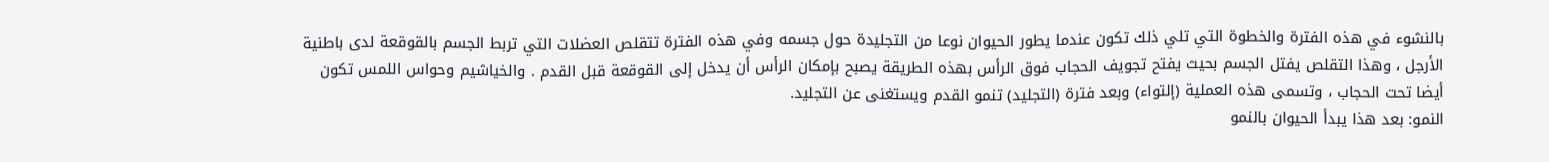بالنشوء في هذه الفترة والخطوة التي تلي ذلك تكون عندما يطور الحيوان نوعا من التجليدة حول جسمه وفي هذه الفترة تتقلص العضلات التي تربط الجسم بالقوقعة لدى باطنية الأرجل ، وهذا التقلص يفتل الجسم بحيث يفتح تجويف الحجاب فوق الرأس بهذه الطريقة يصبح بإمكان الرأس أن يدخل إلى القوقعة قبل القدم . والخياشيم وحواس اللمس تكون أيضا تحت الحجاب ، وتسمى هذه العملية (إلتواء) وبعد فترة (التجليد) تنمو القدم ويستغنى عن التجليد.
النمو: بعد هذا يبدأ الحيوان بالنمو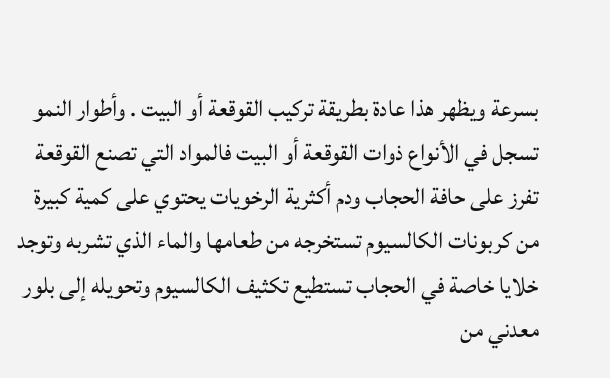بسرعة ويظهر هذا عادة بطريقة تركيب القوقعة أو البيت . وأطوار النمو تسجل في الأنواع ذوات القوقعة أو البيت فالمواد التي تصنع القوقعة تفرز على حافة الحجاب ودم أكثرية الرخويات يحتوي على كمية كبيرة من كربونات الكالسيوم تستخرجه من طعامها والماء الذي تشربه وتوجد خلايا خاصة في الحجاب تستطيع تكثيف الكالسيوم وتحويله إلى بلور معدني من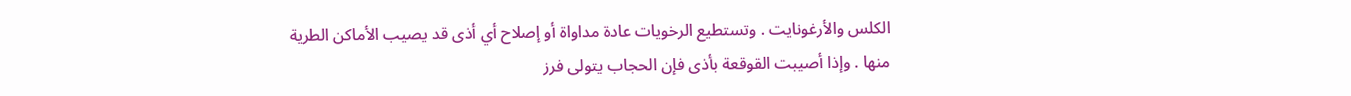الكلس والأرغونايت . وتستطيع الرخويات عادة مداواة أو إصلاح أي أذى قد يصيب الأماكن الطرية منها . وإذا أصيبت القوقعة بأذى فإن الحجاب يتولى فرز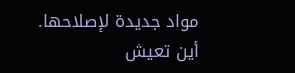مواد جديدة لإصلاحها.
أين تعيش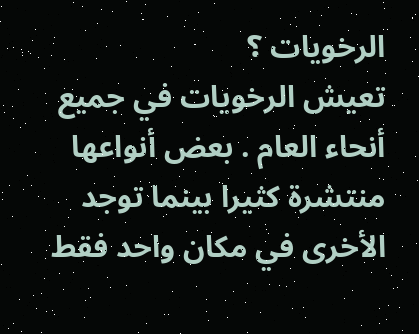الرخويات ؟
تعيش الرخويات في جميع أنحاء العام . بعض أنواعها منتشرة كثيرا بينما توجد الأخرى في مكان واحد فقط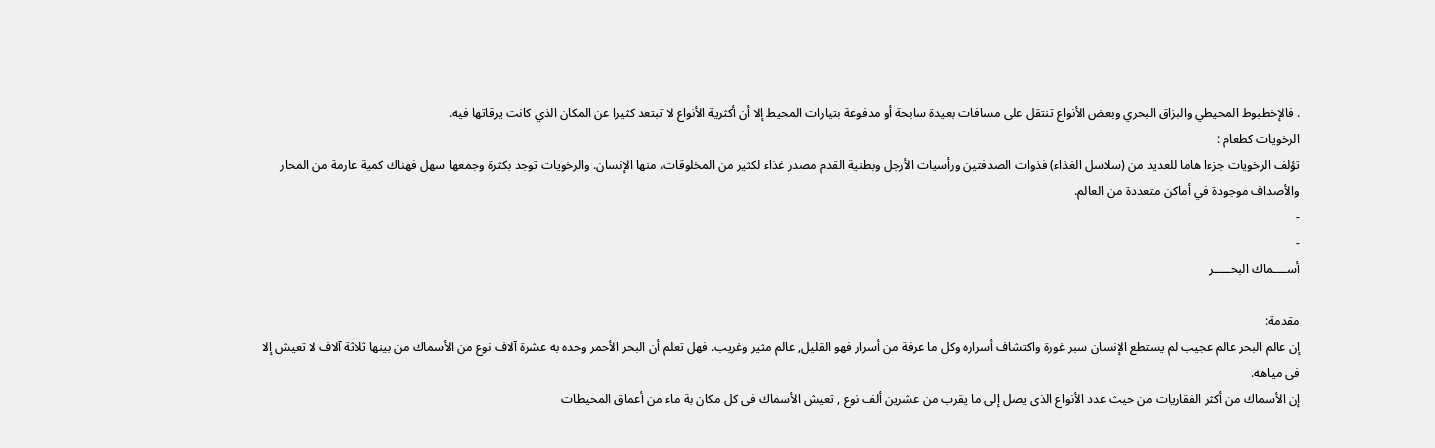. فالإخطبوط المحيطي والبزاق البحري وبعض الأنواع تنتقل على مسافات بعيدة سابحة أو مدفوعة بتيارات المحيط إلا أن أكثرية الأنواع لا تبتعد كثيرا عن المكان الذي كانت يرقاتها فيه.
الرخويات كطعام :
تؤلف الرخويات جزءا هاما للعديد من (سلاسل الغذاء) فذوات الصدفتين ورأسيات الأرجل وبطنية القدم مصدر غذاء لكثير من المخلوقات، منها الإنسان. والرخويات توجد بكثرة وجمعها سهل فهناك كمية عارمة من المحار والأصداف موجودة في أماكن متعددة من العالم.
-
-
أســــماك البحـــــر

مقدمة:
إن عالم البحر عالم عجيب لم يستطع الإنسان سبر غورة واكتشاف أسراره وكل ما عرفة من أسرار فهو القليل, عالم مثير وغريب. فهل تعلم أن البحر الأحمر وحده به عشرة آلاف نوع من الأسماك من بينها ثلاثة آلاف لا تعيش إلا فى مياهه.
إن الأسماك من أكثر الفقاريات من حيث عدد الأنواع الذى يصل إلى ما يقرب من عشرين ألف نوع , تعيش الأسماك فى كل مكان بة ماء من أعماق المحيطات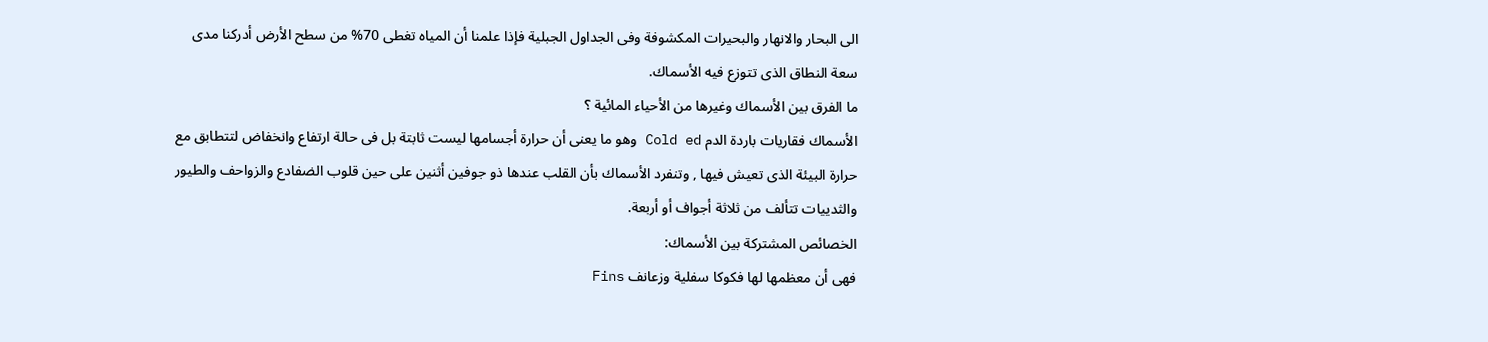الى البحار والانهار والبحيرات المكشوفة وفى الجداول الجبلية فإذا علمنا أن المياه تغطى 70% من سطح الأرض أدركنا مدى سعة النطاق الذى تتوزع فيه الأسماك.
ما الفرق بين الأسماك وغيرها من الأحياء المائية ؟
الأسماك فقاريات باردة الدم Cold ed وهو ما يعنى أن حرارة أجسامها ليست ثابتة بل فى حالة ارتفاع وانخفاض لتتطابق مع حرارة البيئة الذى تعيش فيها , وتنفرد الأسماك بأن القلب عندها ذو جوفين أثنين على حين قلوب الضفادع والزواحف والطيور والثدييات تتألف من ثلاثة أجواف أو أربعة.
الخصائص المشتركة بين الأسماك:
فهى أن معظمها لها فكوكا سفلية وزعانف Fins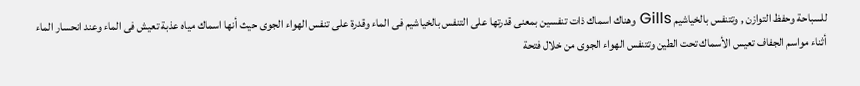للسباحة وحفظ التوازن , وتتنفس بالخياشيم Gills وهناك اسماك ذات تنفسين بمعنى قدرتها على التنفس بالخياشيم فى الماء وقدرة على تنفس الهواء الجوى حيث أنها اسماك مياه عذبة تعيش فى الماء وعند انحسار الماء أثناء مواسم الجفاف تعيس الأسماك تحت الطين وتتنفس الهواء الجوى من خلال فتحة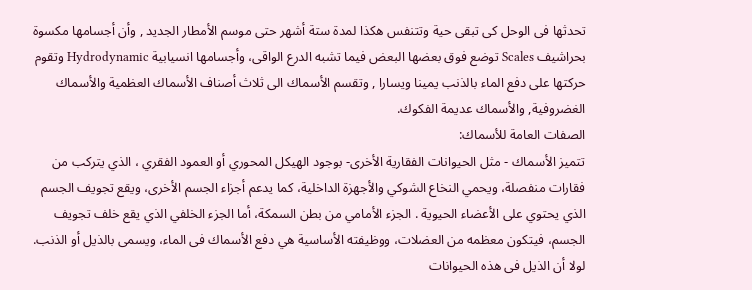تحدثها فى الوحل كى تبقى حية وتتنفس هكذا لمدة ستة أشهر حتى موسم الأمطار الجديد , وأن أجسامها مكسوة بحراشيف Scales توضع فوق بعضها البعض فيما تشبه الدرع الواقى، وأجسامها انسيابية Hydrodynamic وتقوم حركتها على دفع الماء بالذنب يمينا ويسارا , وتقسم الأسماك الى ثلاث أصناف الأسماك العظمية والأسماك الغضروفية, والأسماك عديمة الفكوك.
الصفات العامة للأسماك:
تتميز الأسماك - مثل الحيوانات الفقارية الأخرى- بوجود الهيكل المحوري أو العمود الفقري ، الذي يتركب من فقارات منفصلة، ويحمي النخاع الشوكي والأجهزة الداخلية، كما يدعم أجزاء الجسم الأخرى، ويقع تجويف الجسم الذي يحتوي على الأعضاء الحيوية . الجزء الأمامي من بطن السمكة، أما الجزء الخلفي الذي يقع خلف تجويف الجسم، فيتكون معظمه من العضلات، ووظيفته الأساسية هي دفع الأسماك فى الماء، ويسمى بالذيل أو الذنب. لولا أن الذيل فى هذه الحيوانات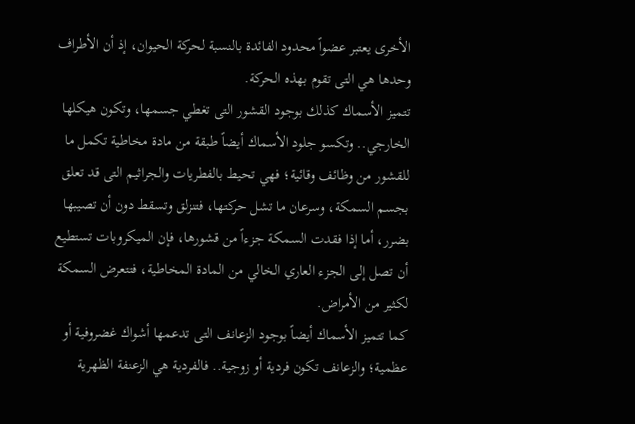الأخرى يعتبر عضواً محدود الفائدة بالنسبة لحركة الحيوان، إذ أن الأطراف وحدها هي التى تقوم بهذه الحركة.
تتميز الأسماك كذلك بوجود القشور التى تغطي جسمها، وتكون هيكلها الخارجي.. وتكسو جلود الأسماك أيضاً طبقة من مادة مخاطية تكمل ما للقشور من وظائف وقائية؛ فهي تحيط بالفطريات والجراثيم التى قد تعلق بجسم السمكة، وسرعان ما تشل حركتها، فتنزلق وتسقط دون أن تصيبها بضرر، أما إذا فقدت السمكة جزءاً من قشورها، فإن الميكروبات تستطيع أن تصل إلى الجزء العاري الخالي من المادة المخاطية، فتتعرض السمكة لكثير من الأمراض.
كما تتميز الأسماك أيضاً بوجود الزعانف التى تدعمها أشواك غضروفية أو عظمية؛ والزعانف تكون فردية أو زوجية.. فالفردية هي الزعنفة الظهرية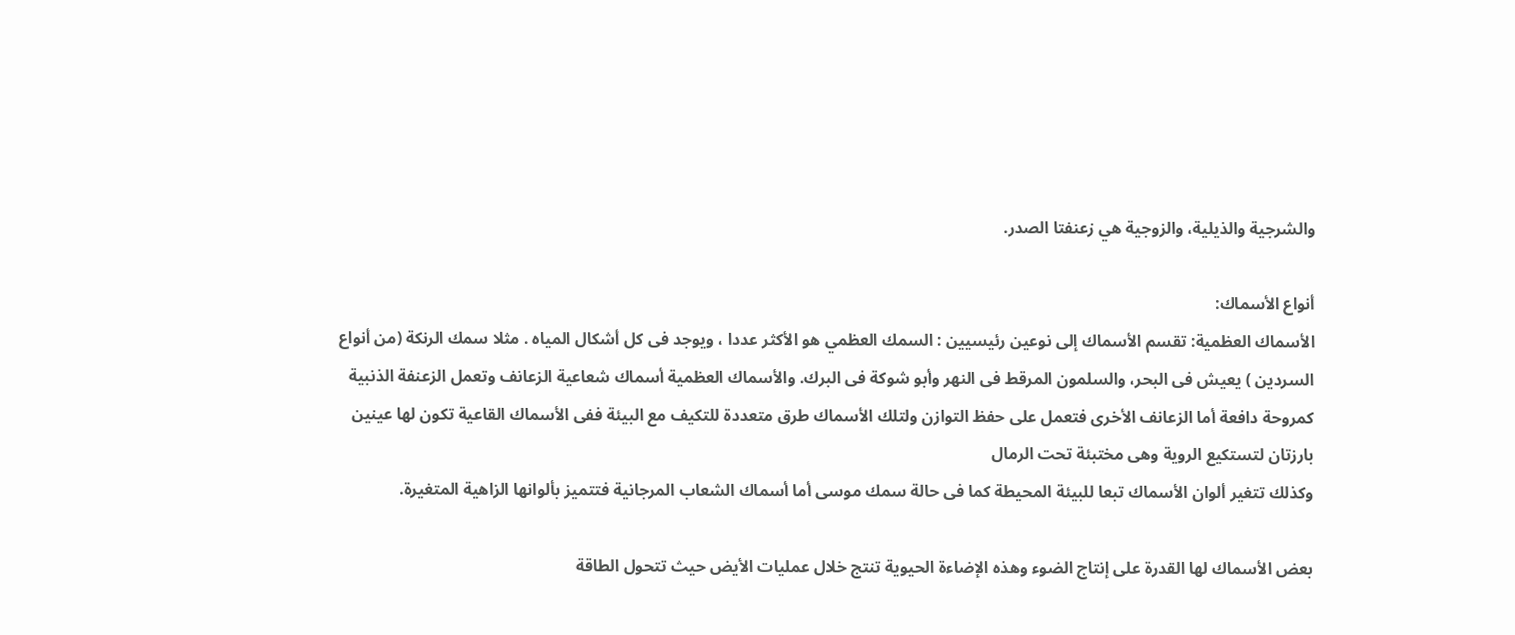والشرجية والذيلية، والزوجية هي زعنفتا الصدر.

أنواع الأسماك:
الأسماك العظمية: تقسم الأسماك إلى نوعين رئيسيين : السمك العظمي هو الأكثر عددا ، ويوجد فى كل أشكال المياه . مثلا سمك الرنكة (من أنواع السردين ) يعيش فى البحر، والسلمون المرقط فى النهر وأبو شوكة فى البرك. والأسماك العظمية أسماك شعاعية الزعانف وتعمل الزعنفة الذنبية كمروحة دافعة أما الزعانف الأخرى فتعمل على حفظ التوازن ولتلك الأسماك طرق متعددة للتكيف مع البيئة ففى الأسماك القاعية تكون لها عينين بارزتان لتستكيع الروية وهى مختبئة تحت الرمال
وكذلك تتغير ألوان الأسماك تبعا للبيئة المحيطة كما فى حالة سمك موسى أما أسماك الشعاب المرجانية فتتميز بألوانها الزاهية المتغيرة.

بعض الأسماك لها القدرة على إنتاج الضوء وهذه الإضاءة الحيوية تنتج خلال عمليات الأيض حيث تتحول الطاقة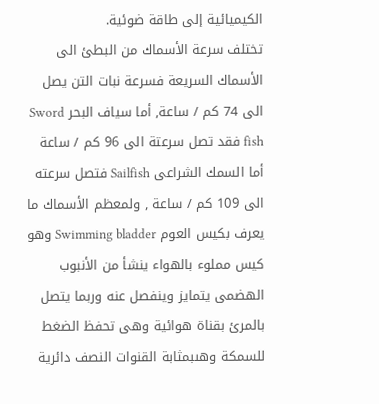الكيميائية إلى طاقة ضوئية.
تختلف سرعة الأسماك من البطئ الى الأسماك السريعة فسرعة نبات التن يصل الى 74 كم / ساعة, أما سياف البحر Sword fish فقد تصل سرعتة الى 96 كم / ساعة أما السمك الشراعى Sailfish فتصل سرعته الى 109 كم / ساعة , ولمعظم الأسماك ما يعرف بكيس العوم Swimming bladder وهو كيس مملوء بالهواء ينشأ من الأنبوب الهضمى يتمايز وينفصل عنه وربما يتصل بالمرئ بقناة هوائية وهى تحفظ الضغط للسمكة وهىبمثابة القنوات النصف دائرية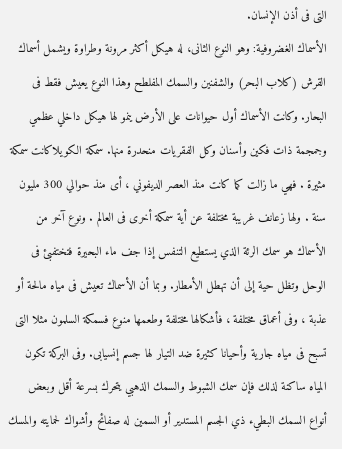التى فى أذن الإنسان.
الأسماك الغضروفية: وهو النوع الثانى، له هيكل أكثر مرونة وطراوة ويشمل أسماك القرش (كلاب البحر) والشفنين والسمك المفلطح وهذا النوع يعيش فقط فى البحار. وكانت الأسماك أول حيوانات على الأرض ينمو لها هيكل داخلي عظمي وجمجمة ذات فكين وأسنان وكل الفقريات منحدرة منها. سمكة الكويلاكانت سمكة مثيرة . فهي ما زالت كما كانت منذ العصر الديفوني ، أى منذ حوالي 300 مليون سنة . ولها زعانف غريبة مختلفة عن أية سمكة أخرى فى العالم . ونوع آخر من الأسماك هو سمك الرئة الذي يستطيع التنفس إذا جف ماء البحيرة فتختفبئ فى الوحل وتظل حية إلى أن تهطل الأمطار. وبما أن الأسماك تعيش فى مياه مالحة أو عذبة ، وفى أعماق مختلفة ، فأشكالها مختلفة وطعمها منوع فسمكة السلمون مثلا التى تسبح فى مياه جارية وأحيانا كثيرة ضد التيار لها جسم إنسيابى. وفى البركة تكون المياه ساكنة لذلك فإن سمك الشبوط والسمك الذهبي يتحرك بسرعة أقل وبعض أنواع السمك البطيء ذي الجسم المستدير أو السمين له صفائح وأشواك لحمايته والمسك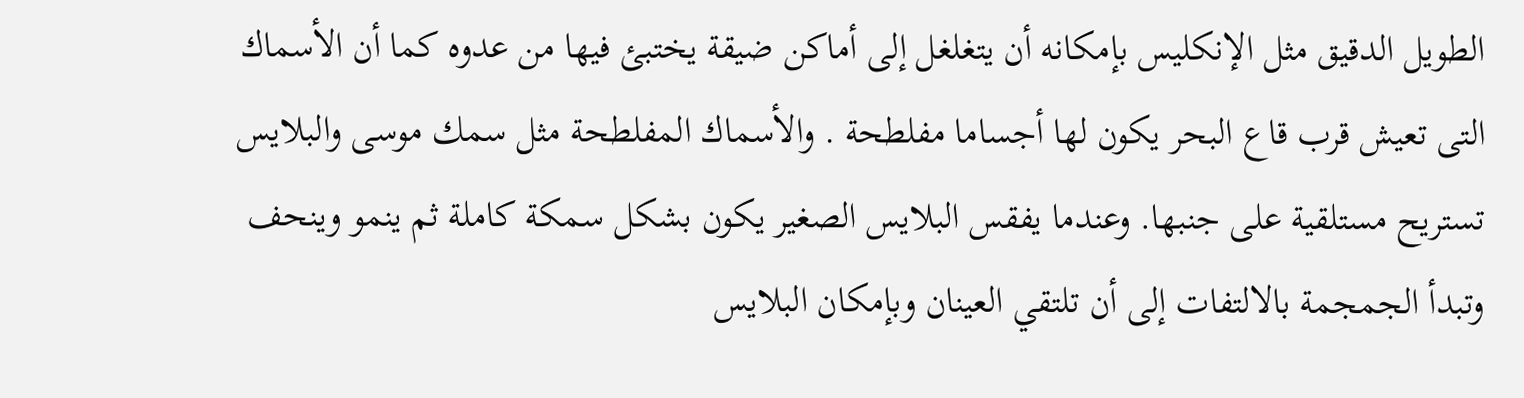الطويل الدقيق مثل الإنكليس بإمكانه أن يتغلغل إلى أماكن ضيقة يختبئ فيها من عدوه كما أن الأسماك التى تعيش قرب قاع البحر يكون لها أجساما مفلطحة . والأسماك المفلطحة مثل سمك موسى والبلايس تستريح مستلقية على جنبها. وعندما يفقس البلايس الصغير يكون بشكل سمكة كاملة ثم ينمو وينحف وتبدأ الجمجمة بالالتفات إلى أن تلتقي العينان وبإمكان البلايس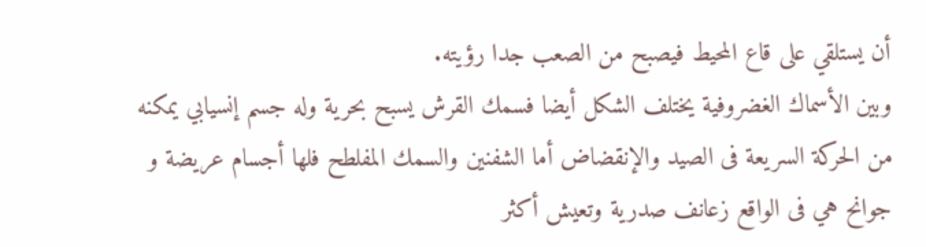أن يستلقي على قاع المحيط فيصبح من الصعب جدا رؤيته.
وبين الأسماك الغضروفية يختلف الشكل أيضا فسمك القرش يسبح بحرية وله جسم إنسيابي يمكنه من الحركة السريعة فى الصيد والإنقضاض أما الشفنين والسمك المفلطح فلها أجسام عريضة و جوانح هي فى الواقع زعانف صدرية وتعيش أكثر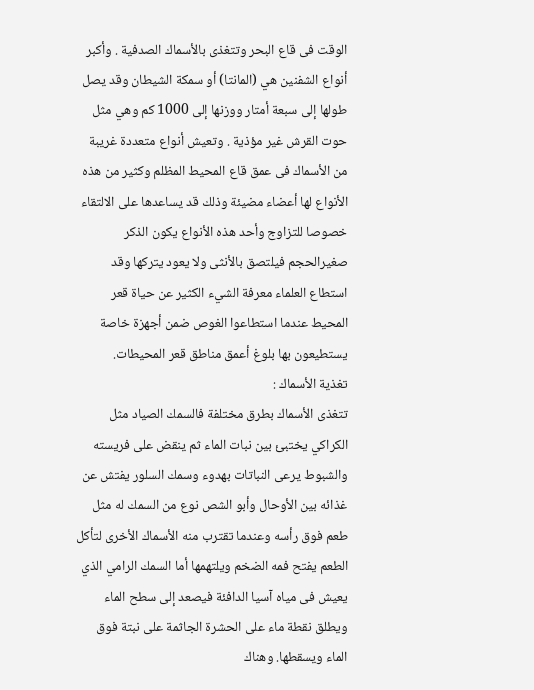الوقت فى قاع البحر وتتغذى بالأسماك الصدفية . وأكبر أنواع الشفنين هي (المانتا) أو سمكة الشيطان وقد يصل طولها إلى سبعة أمتار ووزنها إلى 1000 كم وهي مثل حوت القرش غير مؤذية . وتعيش أنواع متعددة غريبة من الأسماك فى عمق قاع المحيط المظلم وكثير من هذه الأنواع لها أعضاء مضيئة وذلك قد يساعدها على الالتقاء خصوصا للتزاوج وأحد هذه الأنواع يكون الذكر صغيرالحجم فيلتصق بالأنثى ولا يعود يتركها وقد استطاع العلماء معرفة الشيء الكثير عن حياة قعر المحيط عندما استطاعوا الغوص ضمن أجهزة خاصة يستطيعون بها بلوغ أعمق مناطق قعر المحيطات.
تغذية الأسماك :
تتغذى الأسماك بطرق مختلفة فالسمك الصياد مثل الكراكي يختبئ بين نبات الماء ثم ينقض على فريسته والشبوط يرعى النباتات بهدوء وسمك السلور يفتش عن غذائه بين الأوحال وأبو الشص نوع من السمك له مثل طعم فوق رأسه وعندما تقترب منه الأسماك الأخرى لتأكل الطعم يفتح فمه الضخم ويلتهمها أما السمك الرامي الذي يعيش فى مياه آسيا الدافئة فيصعد إلى سطح الماء ويطلق نقطة ماء على الحشرة الجاثمة على نبتة فوق الماء ويسقطها. وهناك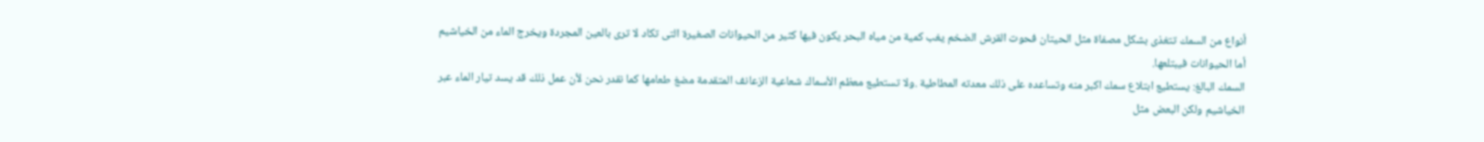أنواع من السمك تتغذى بشكل مصفاة مثل الحيتان فحوت القرش الضخم يغب كمية من مياه البحر يكون فيها كثير من الحيوانات الصغيرة التى تكاد لا ترى بالعين المجردة ويخرج الماء من الخياشيم أما الحيوانات فيبتلعها.
السمك البالغ: يستطيع ابتلاع سمك اكبر منه وتساعده على ذلك معدته المطاطية .ولا تستطيع معظم الأسماك شعاعية الزعانف المتقدمة مضغ طعامها كما نقدر نحن لأن عمل ذلك قد يسد تيار الماء عبر الخياشيم ولكن البعض مثل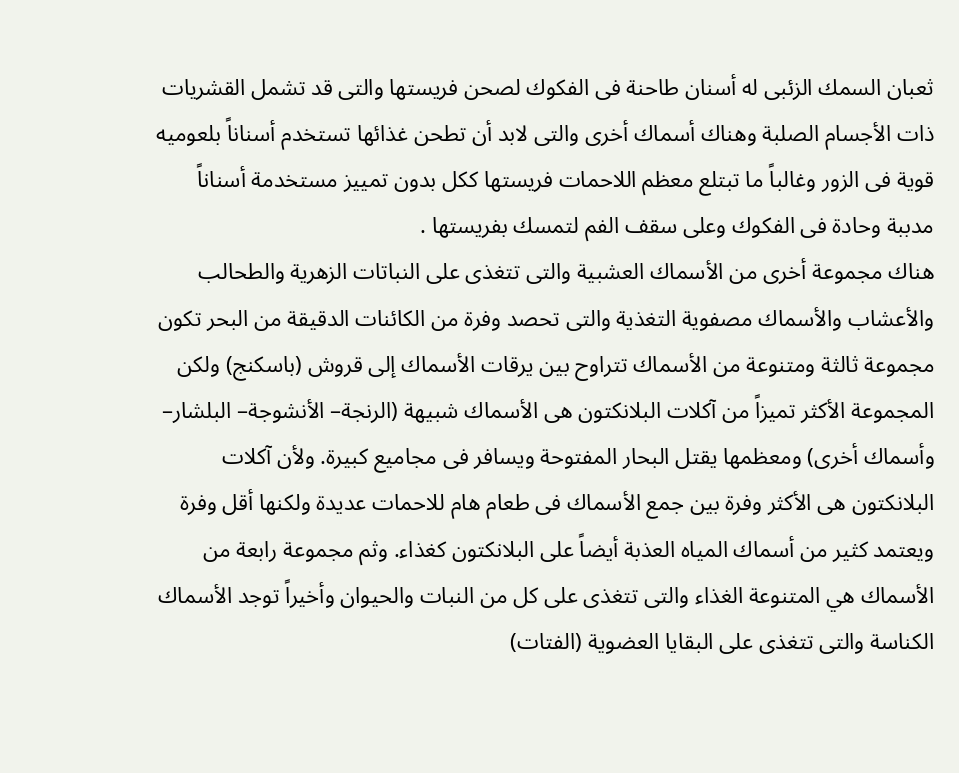ثعبان السمك الزئبى له أسنان طاحنة فى الفكوك لصحن فريستها والتى قد تشمل القشريات ذات الأجسام الصلبة وهناك أسماك أخرى والتى لابد أن تطحن غذائها تستخدم أسناناً بلعوميه قوية فى الزور وغالباً ما تبتلع معظم اللاحمات فريستها ككل بدون تمييز مستخدمة أسناناً مدببة وحادة فى الفكوك وعلى سقف الفم لتمسك بفريستها .
هناك مجموعة أخرى من الأسماك العشبية والتى تتغذى على النباتات الزهرية والطحالب والأعشاب والأسماك مصفوية التغذية والتى تحصد وفرة من الكائنات الدقيقة من البحر تكون مجموعة ثالثة ومتنوعة من الأسماك تتراوح بين يرقات الأسماك إلى قروش (باسكنج) ولكن المجموعة الأكثر تميزاً من آكلات البلانكتون هى الأسماك شبيهة (الرنجة– الأنشوجة– البلشار– وأسماك أخرى) ومعظمها يقتل البحار المفتوحة ويسافر فى مجاميع كبيرة. ولأن آكلات البلانكتون هى الأكثر وفرة بين جمع الأسماك فى طعام هام للاحمات عديدة ولكنها أقل وفرة ويعتمد كثير من أسماك المياه العذبة أيضاً على البلانكتون كغذاء. وثم مجموعة رابعة من الأسماك هي المتنوعة الغذاء والتى تتغذى على كل من النبات والحيوان وأخيراً توجد الأسماك الكناسة والتى تتغذى على البقايا العضوية (الفتات)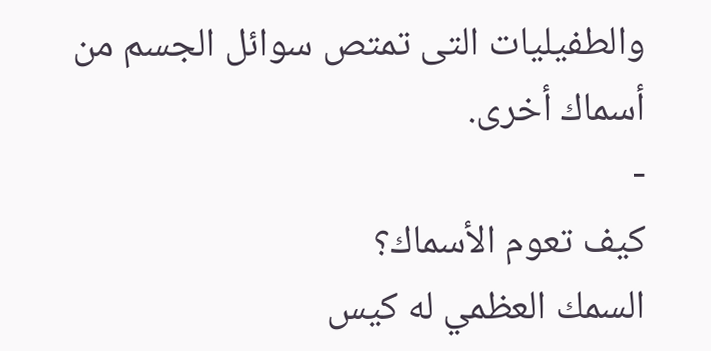والطفيليات التى تمتص سوائل الجسم من أسماك أخرى.
-
كيف تعوم الأسماك؟
السمك العظمي له كيس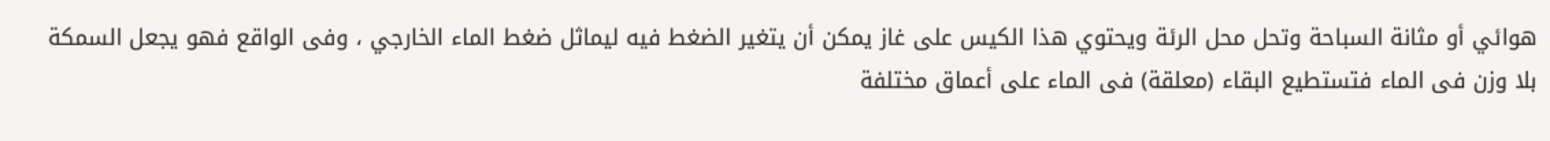هوائي أو مثانة السباحة وتحل محل الرئة ويحتوي هذا الكيس على غاز يمكن أن يتغير الضغط فيه ليماثل ضغط الماء الخارجي ، وفى الواقع فهو يجعل السمكة بلا وزن فى الماء فتستطيع البقاء (معلقة) فى الماء على أعماق مختلفة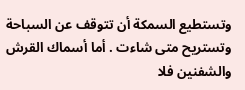وتستطيع السمكة أن تتوقف عن السباحة وتستريح متى شاءت . أما أسماك القرش والشفنين فلا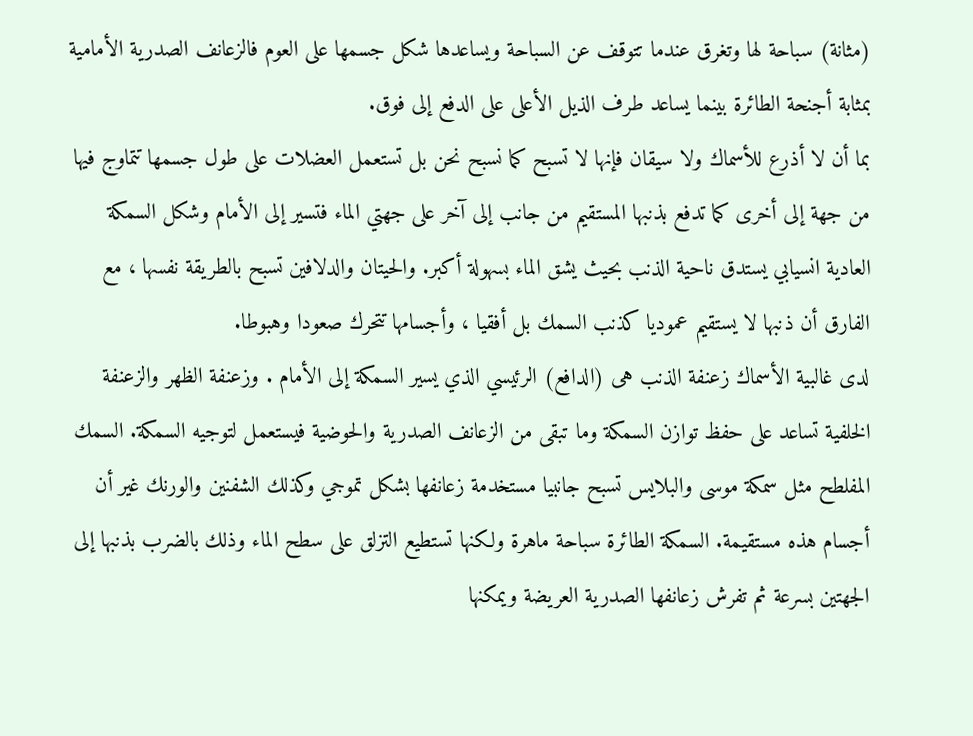(مثانة) سباحة لها وتغرق عندما تتوقف عن السباحة ويساعدها شكل جسمها على العوم فالزعانف الصدرية الأمامية بمثابة أجنحة الطائرة بينما يساعد طرف الذيل الأعلى على الدفع إلى فوق.
بما أن لا أذرع للأسماك ولا سيقان فإنها لا تسبح كما نسبح نحن بل تستعمل العضلات على طول جسمها تتماوج فيها من جهة إلى أخرى كما تدفع بذنبها المستقيم من جانب إلى آخر على جهتي الماء فتسير إلى الأمام وشكل السمكة العادية انسيابي يستدق ناحية الذنب بحيث يشق الماء بسهولة أكبر. والحيتان والدلافين تسبح بالطريقة نفسها ، مع الفارق أن ذنبها لا يستقيم عموديا كذنب السمك بل أفقيا ، وأجسامها تتحرك صعودا وهبوطا.
لدى غالبية الأسماك زعنفة الذنب هى (الدافع) الرئيسي الذي يسير السمكة إلى الأمام . وزعنفة الظهر والزعنفة الخلفية تساعد على حفظ توازن السمكة وما تبقى من الزعانف الصدرية والحوضية فيستعمل لتوجيه السمكة. السمك المفلطح مثل سمكة موسى والبلايس تسبح جانبيا مستخدمة زعانفها بشكل تموجي وكذلك الشفنين والورنك غير أن أجسام هذه مستقيمة. السمكة الطائرة سباحة ماهرة ولكنها تستطيع التزلق على سطح الماء وذلك بالضرب بذنبها إلى الجهتين بسرعة ثم تفرش زعانفها الصدرية العريضة ويمكنها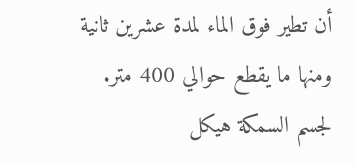أن تطير فوق الماء لمدة عشرين ثانية ومنها ما يقطع حوالي 400 متر.
لجسم السمكة هيكل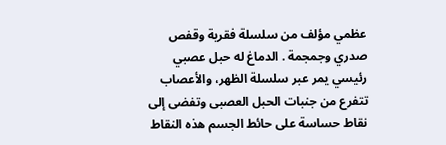عظمي مؤلف من سلسلة فقرية وقفص صدري وجمجمة . الدماغ له حبل عصبي رئيسي يمر عبر سلسلة الظهر، والأعصاب تتفرع من جنبات الحبل العصبى وتفضى إلى نقاط حساسة على حائط الجسم هذه النقاط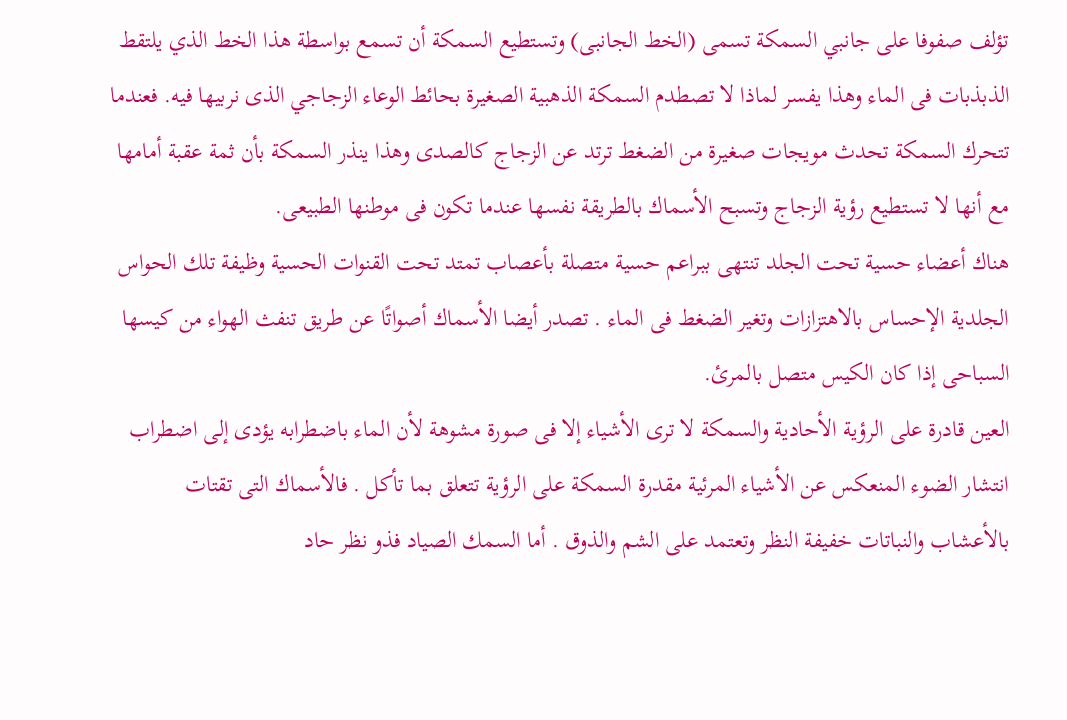تؤلف صفوفا على جانبي السمكة تسمى (الخط الجانبى) وتستطيع السمكة أن تسمع بواسطة هذا الخط الذي يلتقط الذبذبات فى الماء وهذا يفسر لماذا لا تصطدم السمكة الذهبية الصغيرة بحائط الوعاء الزجاجي الذى نربيها فيه. فعندما تتحرك السمكة تحدث مويجات صغيرة من الضغط ترتد عن الزجاج كالصدى وهذا ينذر السمكة بأن ثمة عقبة أمامها مع أنها لا تستطيع رؤية الزجاج وتسبح الأسماك بالطريقة نفسها عندما تكون فى موطنها الطبيعى.
هناك أعضاء حسية تحت الجلد تنتهى ببراعم حسية متصلة بأعصاب تمتد تحت القنوات الحسية وظيفة تلك الحواس الجلدية الإحساس بالاهتزازات وتغير الضغط فى الماء . تصدر أيضا الأسماك أصواتًا عن طريق تنفث الهواء من كيسها السباحى إذا كان الكيس متصل بالمرئ.
العين قادرة على الرؤية الأحادية والسمكة لا ترى الأشياء إلا فى صورة مشوهة لأن الماء باضطرابه يؤدى إلى اضطراب انتشار الضوء المنعكس عن الأشياء المرئية مقدرة السمكة على الرؤية تتعلق بما تأكل . فالأسماك التى تقتات بالأعشاب والنباتات خفيفة النظر وتعتمد على الشم والذوق . أما السمك الصياد فذو نظر حاد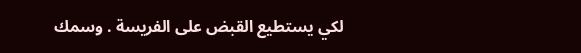لكي يستطيع القبض على الفريسة . وسمك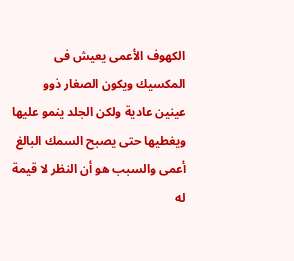الكهوف الأعمى يعيش فى المكسيك ويكون الصغار ذوو عينين عادية ولكن الجلد ينمو عليها ويغطيها حتى يصبح السمك البالغ أعمى والسبب هو أن النظر لا قيمة له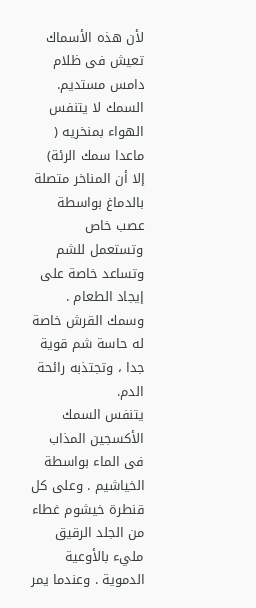لأن هذه الأسماك تعيش فى ظلام دامس مستديم.
السمك لا يتنفس الهواء بمنخريه ( ماعدا سمك الرئة) إلا أن المناخر متصلة بالدماغ بواسطة عصب خاص وتستعمل للشم وتساعد خاصة على إيجاد الطعام . وسمك القرش خاصة له حاسة شم قوية جدا ، وتجتذبه رائحة الدم.
يتنفس السمك الأكسجين المذاب فى الماء بواسطة الخياشيم . وعلى كل قنطرة خيشوم غطاء من الجلد الرقيق مليء بالأوعية الدموية . وعندما يمر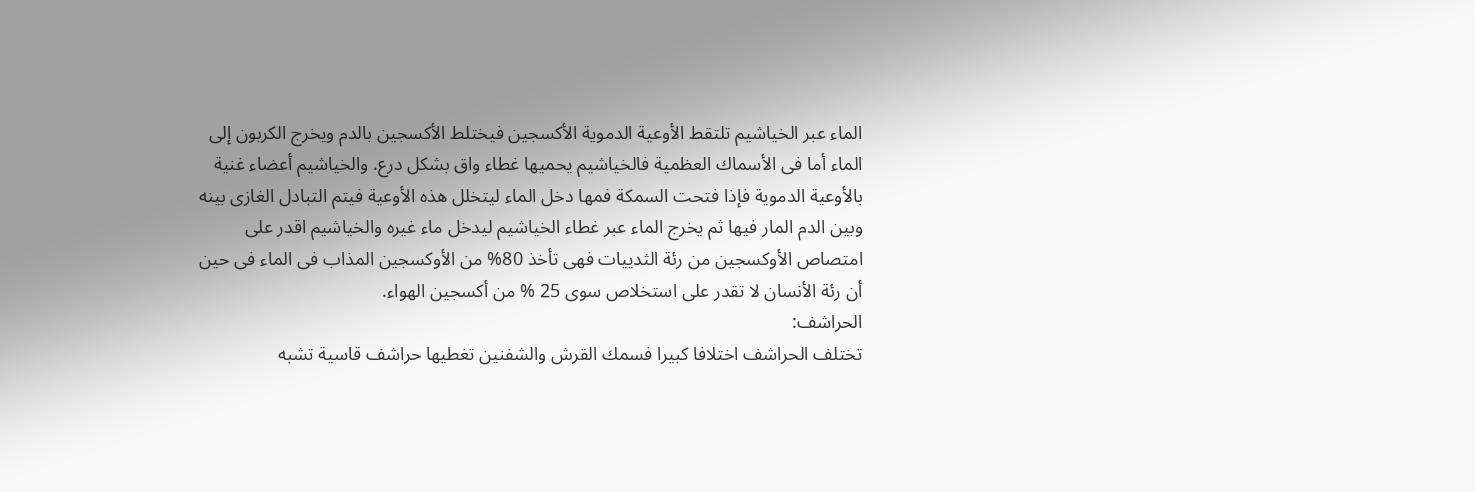الماء عبر الخياشيم تلتقط الأوعية الدموية الأكسجين فيختلط الأكسجين بالدم ويخرج الكربون إلى الماء أما فى الأسماك العظمية فالخياشيم يحميها غطاء واق بشكل درع. والخياشيم أعضاء غنية بالأوعية الدموية فإذا فتحت السمكة فمها دخل الماء ليتخلل هذه الأوعية فيتم التبادل الغازى بينه وبين الدم المار فيها ثم يخرج الماء عبر غطاء الخياشيم ليدخل ماء غيره والخياشيم اقدر على امتصاص الأوكسجين من رئة الثدييات فهى تأخذ 80% من الأوكسجين المذاب فى الماء فى حين أن رئة الأنسان لا تقدر على استخلاص سوى 25 % من أكسجين الهواء.
الحراشف:
تختلف الحراشف اختلافا كبيرا فسمك القرش والشفنين تغطيها حراشف قاسية تشبه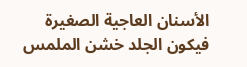الأسنان العاجية الصغيرة فيكون الجلد خشن الملمس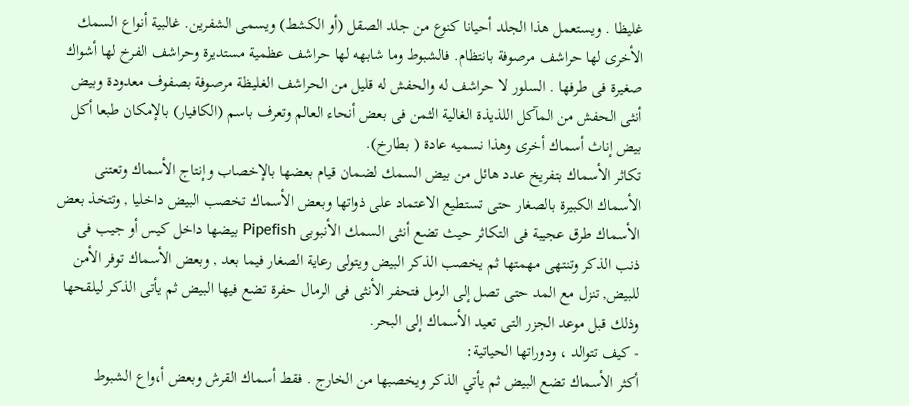غليظا . ويستعمل هذا الجلد أحيانا كنوع من جلد الصقل (أو الكشط) ويسمى الشفرين. غالبية أنواع السمك الأخرى لها حراشف مرصوفة بانتظام. فالشبوط وما شابهه لها حراشف عظمية مستديرة وحراشف الفرخ لها أشواك صغيرة فى طرفها . السلور لا حراشف له والحفش له قليل من الحراشف الغليظة مرصوفة بصفوف معدودة وبيض أنثى الحفش من المآكل اللذيذة الغالية الثمن فى بعض أنحاء العالم وتعرف باسم (الكافيار) بالإمكان طبعا أكل بيض إناث أسماك أخرى وهذا نسميه عادة ( بطارخ).
تكاثر الأسماك بتفريخ عدد هائل من بيض السمك لضمان قيام بعضها بالإخصاب وإنتاج الأسماك وتعتنى الأسماك الكبيرة بالصغار حتى تستطيع الاعتماد على ذواتها وبعض الأسماك تخصب البيض داخليا , وتتخذ بعض الأسماك طرق عجيبة فى التكاثر حيث تضع أنثى السمك الأنبوبى Pipefish بيضها داخل كيس أو جيب فى ذنب الذكر وتنتهى مهمتها ثم يخصب الذكر البيض ويتولى رعاية الصغار فيما بعد , وبعض الأسماك توفر الأمن للبيض, تنزل مع المد حتى تصل إلى الرمل فتحفر الأنثى فى الرمال حفرة تضع فيها البيض ثم يأتى الذكر ليلقحها وذلك قبل موعد الجزر التى تعيد الأسماك إلى البحر.
- كيف تتوالد ، ودوراتها الحياتية:
أكثر الأسماك تضع البيض ثم يأتي الذكر ويخصبها من الخارج . فقط أسماك القرش وبعض أ،واع الشبوط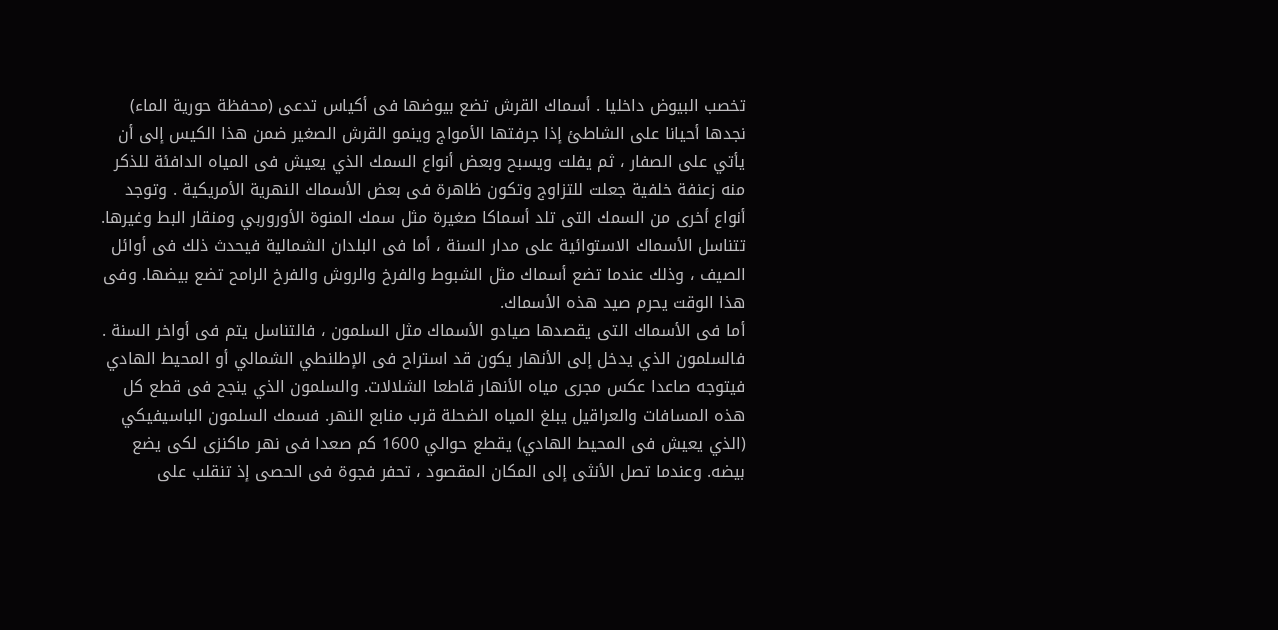تخصب البيوض داخليا . أسماك القرش تضع بيوضها فى أكياس تدعى (محفظة حورية الماء) نجدها أحيانا على الشاطئ إذا جرفتها الأمواج وينمو القرش الصغير ضمن هذا الكيس إلى أن يأتي على الصفار ، ثم يفلت ويسبح وبعض أنواع السمك الذي يعيش فى المياه الدافئة للذكر منه زعنفة خلفية جعلت للتزاوج وتكون ظاهرة فى بعض الأسماك النهرية الأمريكية . وتوجد أنواع أخرى من السمك التى تلد أسماكا صغيرة مثل سمك المنوة الأوروربي ومنقار البط وغيرها.
تتناسل الأسماك الاستوائية على مدار السنة ، أما فى البلدان الشمالية فيحدث ذلك فى أوائل الصيف ، وذلك عندما تضع أسماك مثل الشبوط والفرخ والروش والفرخ الرامح تضع بيضها. وفى هذا الوقت يحرم صيد هذه الأسماك.
أما فى الأسماك التى يقصدها صيادو الأسماك مثل السلمون ، فالتناسل يتم فى أواخر السنة . فالسلمون الذي يدخل إلى الأنهار يكون قد استراح فى الإطلنطي الشمالي أو المحيط الهادي فيتوجه صاعدا عكس مجرى مياه الأنهار قاطعا الشلالات. والسلمون الذي ينجح فى قطع كل هذه المسافات والعراقيل يبلغ المياه الضحلة قرب منابع النهر. فسمك السلمون الباسيفيكي (الذي يعيش فى المحيط الهادي) يقطع حوالي 1600 كم صعدا فى نهر ماكنزى لكى يضع بيضه. وعندما تصل الأنثى إلى المكان المقصود ، تحفر فجوة فى الحصى إذ تنقلب على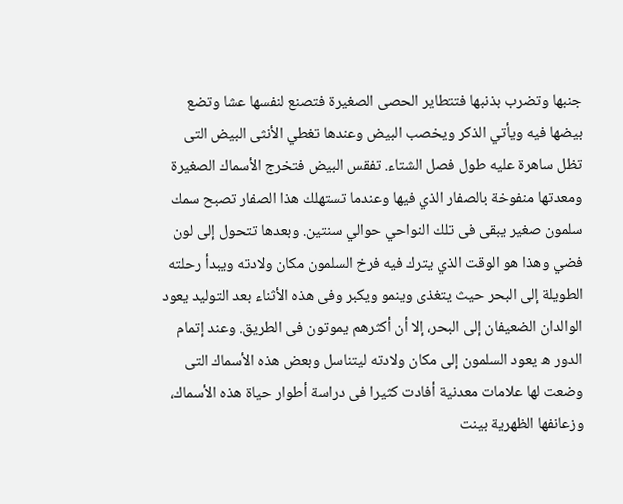جنبها وتضرب بذنبها فتتطاير الحصى الصغيرة فتصنع لنفسها عشا وتضع بيضها فيه ويأتي الذكر ويخصب البيض وعندها تغطي الأنثى البيض التى تظل ساهرة عليه طول فصل الشتاء. تفقس البيض فتخرج الأسماك الصغيرة ومعدتها منفوخة بالصفار الذي فيها وعندما تستهلك هذا الصفار تصبح سمك سلمون صغير يبقى فى تلك النواحي حوالي سنتين. وبعدها تتحول إلى لون فضي وهذا هو الوقت الذي يترك فيه فرخ السلمون مكان ولادته ويبدأ رحلته الطويلة إلى البحر حيث يتغذى وينمو ويكبر وفى هذه الأثناء بعد التوليد يعود الوالدان الضعيفان إلى البحر، إلا أن أكثرهم يموتون فى الطريق. وعند إتمام الدور ه يعود السلمون إلى مكان ولادته ليتناسل وبعض هذه الأسماك التى وضعت لها علامات معدنية أفادت كثيرا فى دراسة أطوار حياة هذه الأسماك، وزعانفها الظهرية بينت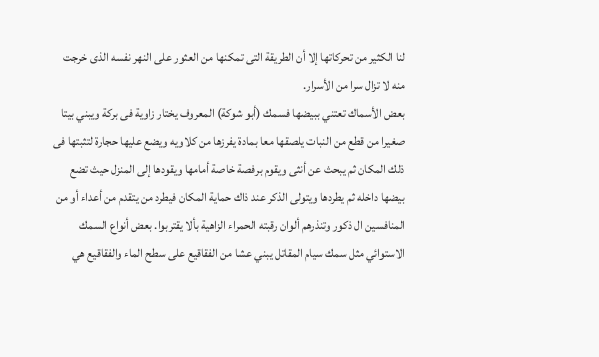لنا الكثير من تحركاتها إلا أن الطريقة التى تمكنها من العثور على النهر نفسه الذى خرجت منه لا تزال سرا من الأسرار.
بعض الأسماك تعتني ببيضها فسمك (أبو شوكة) المعروف يختار زاوية فى بركة ويبني بيتا صغيرا من قطع من النبات يلصقها معا بمادة يفرزها من كلاويه ويضع عليها حجارة لتثبتها فى ذلك المكان ثم يبحث عن أنثى ويقوم برفصة خاصة أمامها ويقودها إلى المنزل حيث تضع بيضها داخله ثم يطردها ويتولى الذكر عند ذاك حماية المكان فيطرد من يتقدم من أعداء أو من المنافسين ال ذكور وتنذرهم ألوان رقبته الحمراء الزاهية بألا يقتربوا. بعض أنواع السمك الاستوائي مثل سمك سيام المقاتل يبني عشا من الفقاقيع على سطح الماء والفقاقيع هي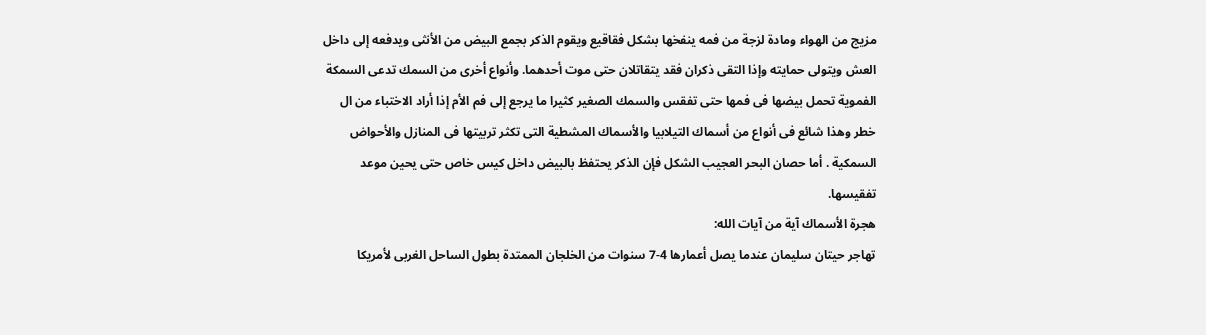مزيج من الهواء ومادة لزجة من فمه ينفخها بشكل فقاقيع ويقوم الذكر بجمع البيض من الأنثى ويدفعه إلى داخل العش ويتولى حمايته وإذا التقى ذكران فقد يتقاتلان حتى موت أحدهما. وأنواع أخرى من السمك تدعى السمكة الفموية تحمل بيضها فى فمها حتى تفقس والسمك الصغير كثيرا ما يرجع إلى فم الأم إذا أراد الاختباء من ال خطر وهذا شائع فى أنواع من أسماك التيلابيا والأسماك المشطية التى تكثر تربيتها فى المنازل والأحواض السمكية . أما حصان البحر العجيب الشكل فإن الذكر يحتفظ بالبيض داخل كيس خاص حتى يحين موعد تفقيسها.
هجرة الأسماك آية من آيات الله:
تهاجر حيتان سليمان عندما يصل أعمارها 4-7 سنوات من الخلجان الممتدة بطول الساحل الغربى لأمريكا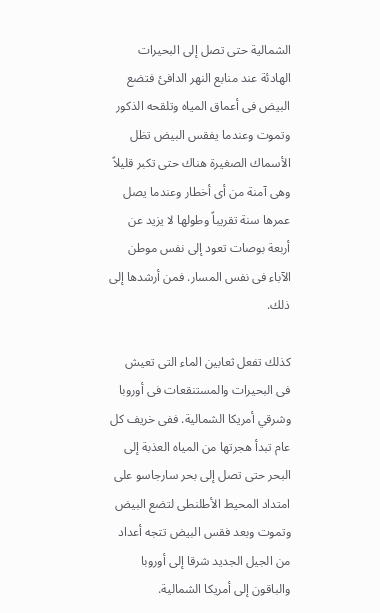الشمالية حتى تصل إلى البحيرات الهادئة عند منابع النهر الدافئ فتضع البيض فى أعماق المياه وتلقحه الذكور وتموت وعندما يفقس البيض تظل الأسماك الصغيرة هناك حتى تكبر قليلاً وهى آمنة من أى أخطار وعندما يصل عمرها سنة تقريباً وطولها لا يزيد عن أربعة بوصات تعود إلى نفس موطن الآباء فى نفس المسار. فمن أرشدها إلى ذلك.

كذلك تفعل ثعابين الماء التى تعيش فى البحيرات والمستنقعات فى أوروبا وشرقي أمريكا الشمالية. ففى خريف كل عام تبدأ هجرتها من المياه العذبة إلى البحر حتى تصل إلى بحر سارجاسو على امتداد المحيط الأطلنطى لتضع البيض وتموت وبعد فقس البيض تتجه أعداد من الجيل الجديد شرقا إلى أوروبا والباقون إلى أمريكا الشمالية.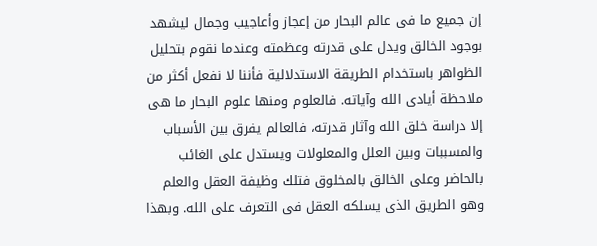إن جميع ما فى عالم البحار من إعجاز وأعاجيب وجمال ليشهد بوجود الخالق ويدل على قدرته وعظمته وعندما نقوم بتحليل الظواهر باستخدام الطريقة الاستدلالية فأننا لا نفعل أكثر من ملاحظة أيادى الله وآياته. فالعلوم ومنها علوم البحار ما هى إلا دراسة خلق الله وآثار قدرته، فالعالم يفرق بين الأسباب والمسببات وبين العلل والمعلولات ويستدل على الغائب بالحاضر وعلى الخالق بالمخلوق فتلك وظيفة العقل والعلم وهو الطريق الذى يسلكه العقل فى التعرف على الله. وبهذا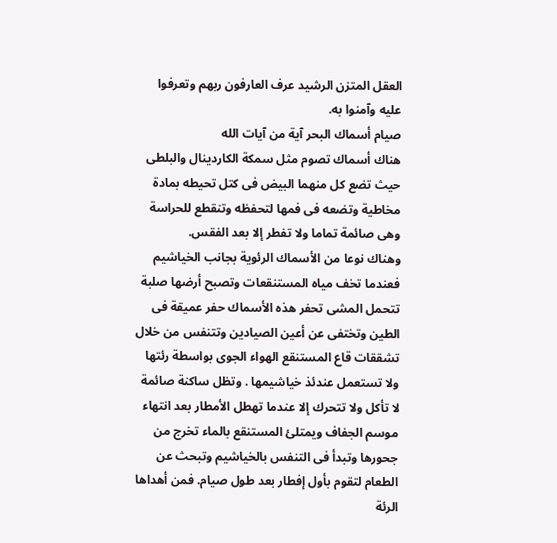العقل المتزن الرشيد عرف العارفون ربهم وتعرفوا عليه وآمنوا به.
صيام أسماك البحر آية من آيات الله
هناك أسماك تصوم مثل سمكة الكاردينال والبلطى حيث تضع كل منهما البيض فى كتل تحيطه بمادة مخاطية وتضعه فى فمها لتحفظه وتنقطع للحراسة وهى صائمة تماما ولا تفطر إلا بعد الفقس.
وهناك نوعا من الأسماك الرئوية بجانب الخياشيم فعندما تخف مياه المستنقعات وتصبح أرضها صلبة تتحمل المشى تحفر هذه الأسماك حفر عميقة فى الطين وتختفى عن أعين الصيادين وتتنفس من خلال تشققات قاع المستنقع الهواء الجوى بواسطة رئتها ولا تستعمل عندئذ خياشيمها . وتظل ساكنة صائمة لا تأكل ولا تتحرك إلا عندما تهطل الأمطار بعد انتهاء موسم الجفاف ويمتلئ المستنقع بالماء تخرج من جحورها وتبدأ فى التنفس بالخياشيم وتبحث عن الطعام لتقوم بأول إفطار بعد طول صيام. فمن أهداها الرئة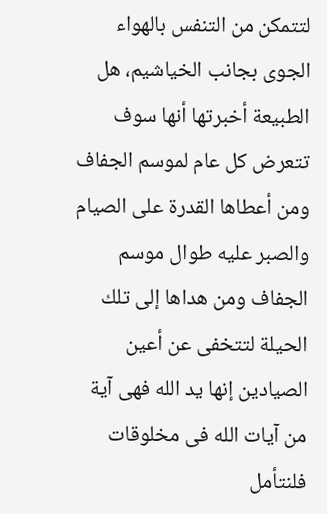لتتمكن من التنفس بالهواء الجوى بجانب الخياشيم، هل الطبيعة أخبرتها أنها سوف تتعرض كل عام لموسم الجفاف ومن أعطاها القدرة على الصيام والصبر عليه طوال موسم الجفاف ومن هداها إلى تلك الحيلة لتتخفى عن أعين الصيادين إنها يد الله فهى آية من آيات الله فى مخلوقات فلنتأمل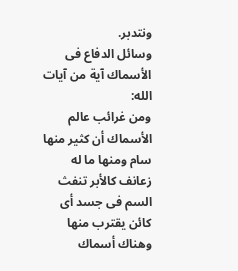ونتدبر.
وسائل الدفاع فى الأسماك آية من آيات الله:
ومن غرائب عالم الأسماك أن كثير منها سام ومنها ما له زعانف كالأبر تنفث السم فى جسد أى كائن يقترب منها وهناك أسماك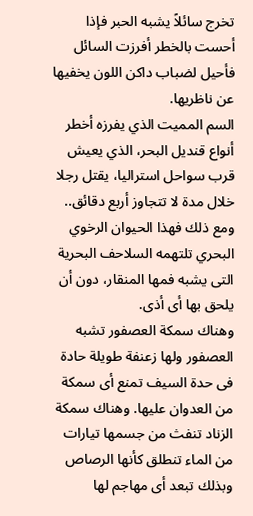تخرج سائلاً يشبه الحبر فإذا أحست بالخطر أفرزت السائل فأحيل لضباب داكن اللون يخفيها عن ناظريها.
السم المميت الذي يفرزه أخطر أنواع قنديل البحر، الذي يعيش قرب سواحل استراليا، يقتل رجلا خلال مدة لا تتجاوز أربع دقائق.. ومع ذلك فهذا الحيوان الرخوي البحري تلتهمه السلاحف البحرية التى يشبه فمها المنقار، دون أن يلحق بها أى أذى.
وهناك سمكة العصفور تشبه العصفور ولها زعنفة طويلة حادة فى حدة السيف تمنع أى سمكة من العدوان عليها. وهناك سمكة الزناد تنفث من جسمها تيارات من الماء تنطلق كأنها الرصاص وبذلك تبعد أى مهاجم لها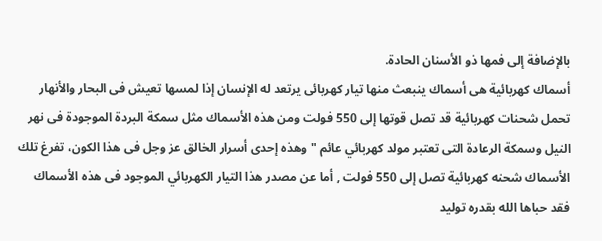بالإضافة إلى فمها ذو الأسنان الحادة.
أسماك كهربائية هى أسماك ينبعث منها تيار كهربائى يرتعد له الإنسان إذا لمسها تعيش فى البحار والأنهار تحمل شحنات كهربائية قد تصل قوتها إلى 550 فولت ومن هذه الأسماك مثل سمكة البردة الموجودة فى نهر النيل وسمكة الرعادة التى تعتبر مولد كهربائي عائم " وهذه إحدى أسرار الخالق عز وجل فى هذا الكون، تفرغ تلك الأسماك شحنه كهربائية تصل إلى 550 فولت , أما عن مصدر هذا التيار الكهربائي الموجود فى هذه الأسماك فقد حباها الله بقدره توليد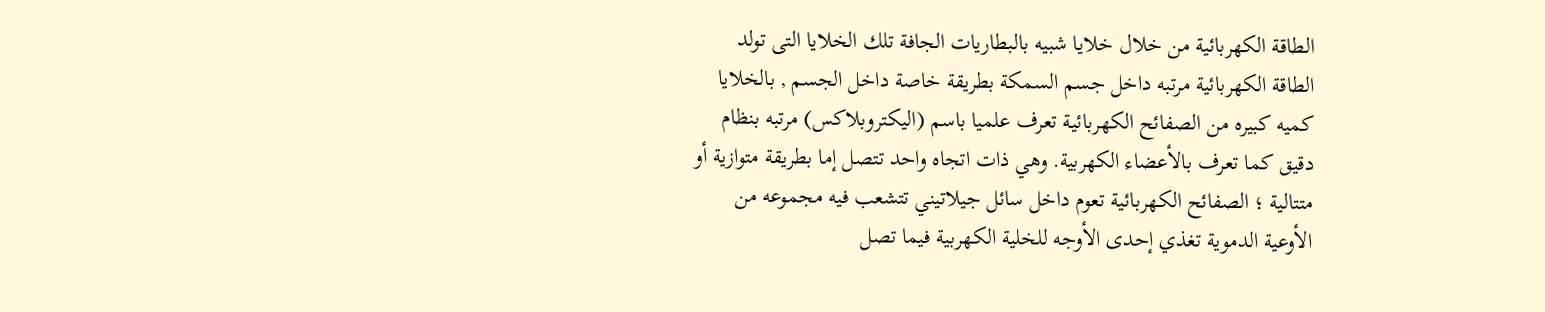الطاقة الكهربائية من خلال خلايا شبيه بالبطاريات الجافة تلك الخلايا التى تولد الطاقة الكهربائية مرتبه داخل جسم السمكة بطريقة خاصة داخل الجسم , بالخلايا كميه كبيره من الصفائح الكهربائية تعرف علميا باسم (اليكتروبلاكس) مرتبه بنظام دقيق كما تعرف بالأعضاء الكهربية. وهي ذات اتجاه واحد تتصل إما بطريقة متوازية أو متتالية ؛ الصفائح الكهربائية تعوم داخل سائل جيلاتيني تتشعب فيه مجموعه من الأوعية الدموية تغذي إحدى الأوجه للخلية الكهربية فيما تصل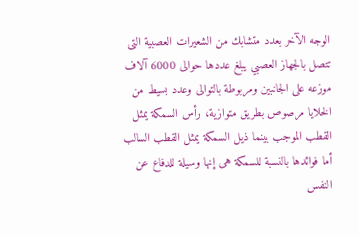الوجه الآخر بعدد متشابك من الشعيرات العصبية التى تتصل بالجهاز العصبي يبلغ عددها حوالى 6000 آلاف موزعه على الجانبين ومربوطة بالتوالى وعدد بسيط من الخلايا مرصوص بطريق متوازية، رأس السمكة يمثل القطب الموجب بينما ذيل السمكة يمثل القطب السالب
أما فوائدها بالنسبة للسمكة هى إنها وسيلة للدفاع عن النفس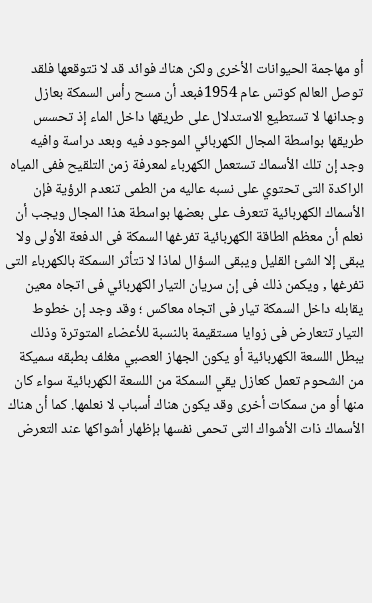أو مهاجمة الحيوانات الأخرى ولكن هناك فوائد قد لا تتوقعها فلقد توصل العالم كوتس عام 1954فبعد أن مسح رأس السمكة بعازل وجدانها لا تستطيع الاستدلال على طريقها داخل الماء إذ تحسس طريقها بواسطة المجال الكهربائي الموجود فيه وبعد دراسة وافيه وجد إن تلك الأسماك تستعمل الكهرباء لمعرفة زمن التلقيح ففى المياه الراكدة التى تحتوي على نسبه عاليه من الطمى تنعدم الرؤية فإن الأسماك الكهربائية تتعرف على بعضها بواسطة هذا المجال ويجب أن نعلم أن معظم الطاقة الكهربائية تفرغها السمكة فى الدفعة الأولى ولا يبقى إلا الشئ القليل ويبقى السؤال لماذا لا تتأثر السمكة بالكهرباء التى تفرغها , ويكمن ذلك فى إن سريان التيار الكهربائي فى اتجاه معين يقابله داخل السمكة تيار فى اتجاه معاكس ؛ وقد وجد إن خطوط التيار تتعارض فى زوايا مستقيمة بالنسبة للأعضاء المتوترة وذلك يبطل اللسعة الكهربائية أو يكون الجهاز العصبي مغلف بطبقه سميكة من الشحوم تعمل كعازل يقي السمكة من اللسعة الكهربائية سواء كان منها أو من سمكات أخرى وقد يكون هناك أسباب لا نعلمها. كما أن هناك الأسماك ذات الأشواك التى تحمى نفسها بإظهار أشواكها عند التعرض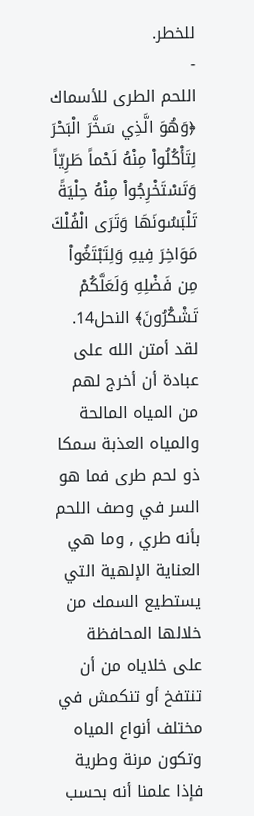للخطر.
-
اللحم الطرى للأسماك
﴿وَهُوَ الَّذِي سَخَّرَ الْبَحْرَ لِتَأْكُلُواْ مِنْهُ لَحْماً طَرِيّاً وَتَسْتَخْرِجُواْ مِنْهُ حِلْيَةً تَلْبَسُونَهَا وَتَرَى الْفُلْكَ مَوَاخِرَ فِيهِ وَلِتَبْتَغُواْ مِن فَضْلِهِ وَلَعَلَّكُمْ تَشْكُرُونَ﴾ النحل14.
لقد أمتن الله على عبادة أن أخرج لهم من المياه المالحة والمياه العذبة سمكا ذو لحم طرى فما هو السر في وصف اللحم بأنه طري , وما هي العناية الإلهية التي يستطيع السمك من خلالها المحافظة على خلاياه من أن تنتفخ أو تنكمش في مختلف أنواع المياه وتكون مرنة وطرية فإذا علمنا أنه بحسب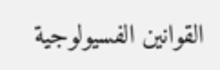القوانين الفسيولوجية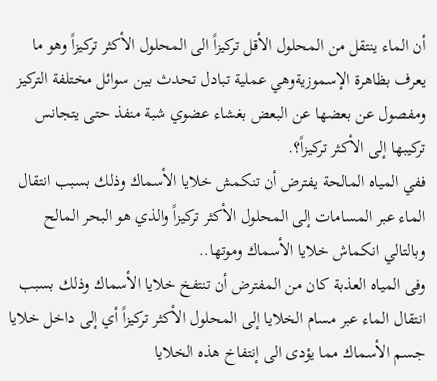أن الماء ينتقل من المحلول الأقل تركيزاً الى المحلول الأكثر تركيزاً وهو ما يعرف بظاهرة الإسموزيةوهي عملية تبادل تحدث بين سوائل مختلفة التركيز ومفصول عن بعضها عن البعض بغشاء عضوي شبة منفذ حتى يتجانس تركيبها إلى الأكثر تركيزاً؟.
ففي المياه المالحة يفترض أن تنكمش خلايا الأسماك وذلك بسبب انتقال الماء عبر المسامات إلى المحلول الأكثر تركيزاً والذي هو البحر المالح وبالتالي انكماش خلايا الأسماك وموتها..
وفى المياه العذبة كان من المفترض أن تنتفخ خلايا الأسماك وذلك بسبب انتقال الماء عبر مسام الخلايا إلى المحلول الأكثر تركيزاً أي إلى داخل خلايا جسم الأسماك مما يؤدى الى إنتفاخ هذه الخلايا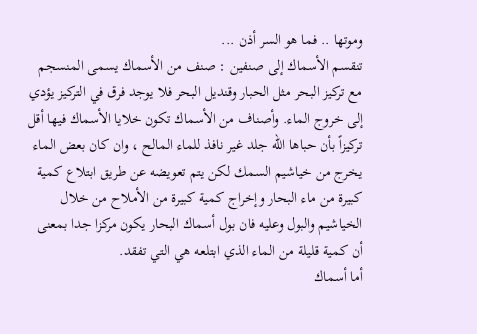وموتها .. فما هو السر أذن ...
تنقسم الأسماك إلى صنفين : صنف من الأسماك يسمى المنسجم مع تركيز البحر مثل الحبار وقنديل البحر فلا يوجد فرق في التركيز يؤدي إلى خروج الماء. وأصناف من الأسماك تكون خلايا الأسماك فيها أقل تركيزاً بأن حباها الله جلد غير نافذ للماء المالح ، وان كان بعض الماء يخرج من خياشيم السمك لكن يتم تعويضه عن طريق ابتلاع كمية كبيرة من ماء البحار وإخراج كمية كبيرة من الأملاح من خلال الخياشيم والبول وعليه فان بول أسماك البحار يكون مركزا جدا بمعنى أن كمية قليلة من الماء الذي ابتلعه هي التي تفقد.
أما أسماك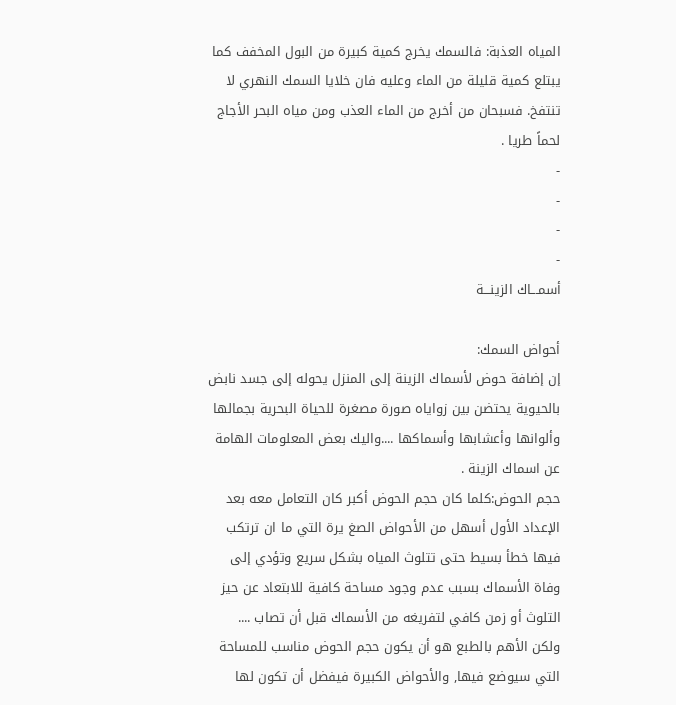المياه العذبة: فالسمك يخرج كمية كبيرة من البول المخفف كما يبتلع كمية قليلة من الماء وعليه فان خلايا السمك النهري لا تنتفخ. فسبحان من أخرج من الماء العذب ومن مياه البحر الأجاج لحماً طريا .
-
-
-
-
أسمـــاك الزينـــة

أحواض السمك:
إن إضافة حوض لأسماك الزينة إلى المنزل يحوله إلى جسد نابض بالحيوية يحتضن بين زواياه صورة مصغرة للحياة البحرية بجمالها وألوانها وأعشابها وأسماكها ....واليك بعض المعلومات الهامة عن اسماك الزينة .
حجم الحوض:كلما كان حجم الحوض أكبر كان التعامل معه بعد الإعداد الأول أسهل من الأحواض الصغ يرة التي ما ان ترتكب فيها خطأ بسيط حتى تتلوث المياه بشكل سريع وتؤدي إلى وفاة الأسماك بسبب عدم وجود مساحة كافية للابتعاد عن حيز التلوث أو زمن كافي لتفريغه من الأسماك قبل أن تصاب .... ولكن الأهم بالطبع هو أن يكون حجم الحوض مناسب للمساحة التي سيوضع فيها, والأحواض الكبيرة فيفضل أن تكون لها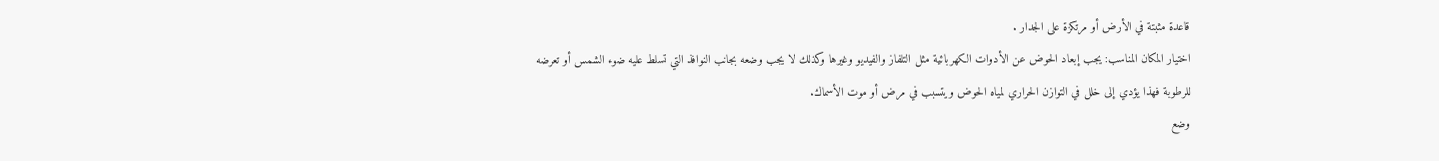قاعدة مثبتة في الأرض أو مرتكزة على الجدار .
اختيار المكان المناسب: يجب إبعاد الحوض عن الأدوات الكهربائية مثل التلفاز والفيديو وغيرها وكذلك لا يجب وضعه بجانب النوافذ التي تسلط عليه ضوء الشمس أو تعرضه للرطوبة فهذا يؤدي إلى خلل في التوازن الحراري لمياه الحوض ويتسبب في مرض أو موت الأسماك.
وضع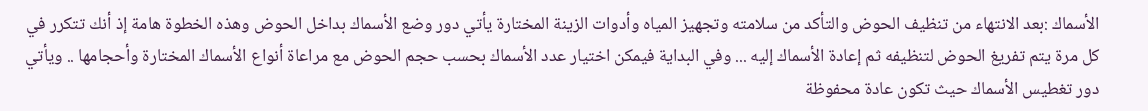الأسماك :بعد الانتهاء من تنظيف الحوض والتأكد من سلامته وتجهيز المياه وأدوات الزينة المختارة يأتي دور وضع الأسماك بداخل الحوض وهذه الخطوة هامة إذ أنك تتكرر في كل مرة يتم تفريغ الحوض لتنظيفه ثم إعادة الأسماك إليه ... وفي البداية فيمكن اختيار عدد الأسماك بحسب حجم الحوض مع مراعاة أنواع الأسماك المختارة وأحجامها .. ويأتي دور تغطيس الأسماك حيث تكون عادة محفوظة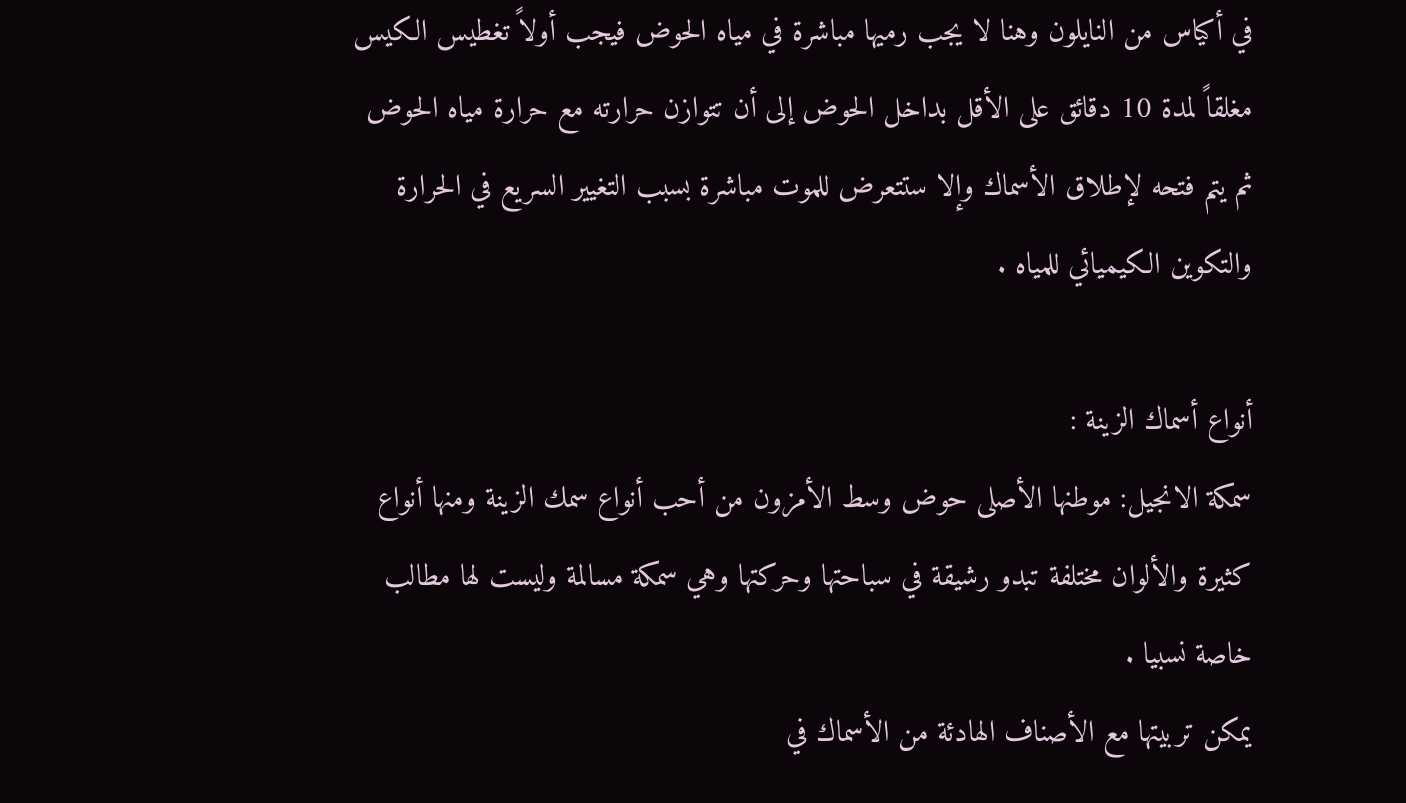في أكياس من النايلون وهنا لا يجب رميها مباشرة في مياه الحوض فيجب أولاً تغطيس الكيس مغلقاً لمدة 10 دقائق على الأقل بداخل الحوض إلى أن تتوازن حرارته مع حرارة مياه الحوض ثم يتم فتحه لإطلاق الأسماك وإلا ستتعرض للموت مباشرة بسبب التغيير السريع في الحرارة والتكوين الكيميائي للمياه .

أنواع أسماك الزينة :
سمكة الانجيل: موطنها الأصلى حوض وسط الأمزون من أحب أنواع سمك الزينة ومنها أنواع كثيرة والألوان مختلفة تبدو رشيقة في سباحتها وحركتها وهي سمكة مسالمة وليست لها مطالب خاصة نسبيا .
يمكن تربيتها مع الأصناف الهادئة من الأسماك في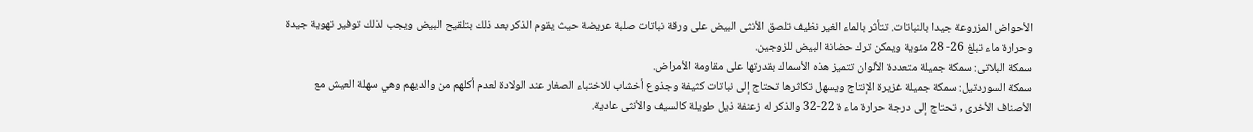الأحواض المزروعة جيدا بالنباتات. تتأثر بالماء الغير نظيف تلصق الأنثى البيض على ورقة نباتات صلبة عريضة حيث يقوم الذكر بعد ذلك بتلقيح البيض ويجب لذلك توفير تهوية جيدة وحرارة ماء تبلغ 26- 28 مئوية ويمكن ترك حضانة البيض للزوجين.
سمكة البلاتى: سمكة جميلة متعددة الألوان تتميز هذه الأسماك بقدرتها على مقاومة الأمراض.
سمكة السوردتيل: سمكة جميلة غزيرة الإنتاج ويسهل تكاثرها تحتاج إلى نباتات كثيفة وجذوع أخشاب للاختباء الصغار عند الولادة لعدم أكلهم من والديهم وهي سهلة العيش مع الأصناف الأخرى , تحتاج إلى درجة حرارة ماء ة 22-32 والذكر له زعنفة ذيل طويلة كالسيف والأنثى عادية.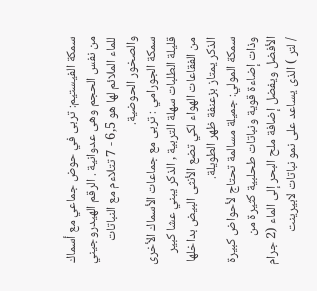سمكة الفيستيم: تربى في حوض جماعي مع أسماك من نفس الحجم وهى عدوانية . الرقم الهيدروجيني للماء الملائم لها هو 6,5 - 7 تتلاءم مع النباتات والصخور الحوضية.
سمكة الجورامي : تربى مع جماعات الأسماك الأخرى قليلة الطلبات سهلة التربية , الذكر يبني عشا كبير من الفقاعات الهواء لكي تضع الأنثى البيض بداخلها الذكر يمتاز بزعنفة ظهر الطويلة.
سمكة المولي: جميلة مسالمة تحتاج لأحواض كبيرة وذات إضاءة قوية ونباتات طحلبية كثيرة من الأفضل ويفضل إضافة ملح البحر إلى الماء (2 جرام / لتر ) الذى يساعد على نمو نباتات لابيرينت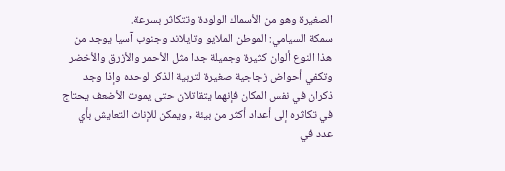الصغيرة وهو من الأسماك الولودة وتتكاثر بسرعة.
سمكة السيامي: الموطن الملايو وتايلاند وجنوب آسيا يوجد من هذا النوع ألوان كثيرة وجميلة جدا مثل الأحمر والأزرق والأخضر وتكفي أحواض زجاجية صغيرة لتربية الذكر لوحده وإذا وجد ذكران في نفس المكان فإنهما يتقاتلان حتى يموت الأضعف يحتاج في تكاثره إلى أعداد أكثر من بيئة , ويمكن للإناث التعايش بأي عدد في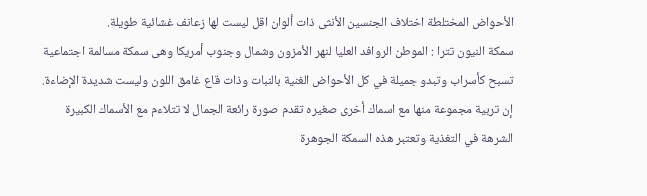الأحواض المختلطة اختلاف الجنسين الأنثى ذات ألوان اقل ليست لها زعانف غشائية طويلة.
سمكة النيون تترا : الموطن الروافد العليا لنهر الأمزون وشمال وجنوب أمريكا وهى سمكة مسالمة اجتماعية تسبح كأسراب وتبدو جميلة في كل الأحواض الغنية بالنبات وذات قاع غامق اللون وليست شديدة الإضاءة. إن تربية مجموعة منها مع اسماك أخرى صغيره تقدم صورة رائعة الجمال لا تتلاءم مع الأسماك الكبيرة الشرهة في التغذية وتعتبر هذه السمكة الجوهرة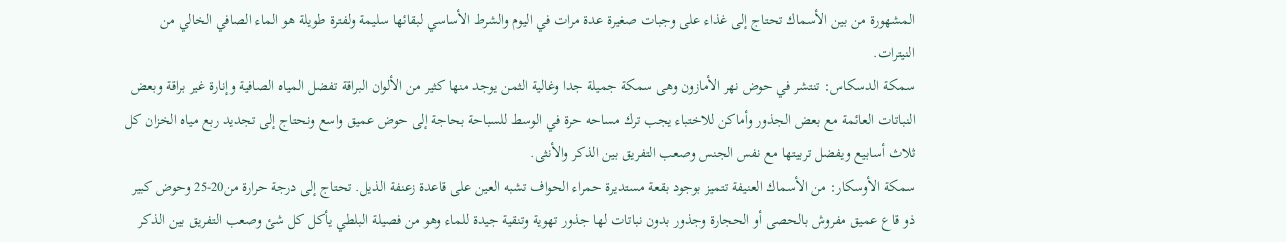المشهورة من بين الأسماك تحتاج إلى غذاء على وجبات صغيرة عدة مرات في اليوم والشرط الأساسي لبقائها سليمة ولفترة طويلة هو الماء الصافي الخالي من النيترات.
سمكة الدسكاس: تنتشر في حوض نهر الأمازون وهى سمكة جميلة جدا وغالية الثمن يوجد منها كثير من الألوان البراقة تفضل المياه الصافية وإنارة غير براقة وبعض النباتات العائمة مع بعض الجذور وأماكن للاختباء يجب ترك مساحه حرة في الوسط للسباحة بحاجة إلى حوض عميق واسع ونحتاج إلى تجديد ربع مياه الخزان كل ثلاث أسابيع ويفضل تربيتها مع نفس الجنس وصعب التفريق بين الذكر والأنثى.
سمكة الأوسكار: من الأسماك العنيفة تتميز بوجود بقعة مستديرة حمراء الحواف تشبه العين على قاعدة زعنفة الذيل. تحتاج إلى درجة حرارة من20-25 وحوض كبير ذو قاع عميق مفروش بالحصى أو الحجارة وجذور بدون نباتات لها جذور تهوية وتنقية جيدة للماء وهو من فصيلة البلطي يأكل كل شئ وصعب التفريق بين الذكر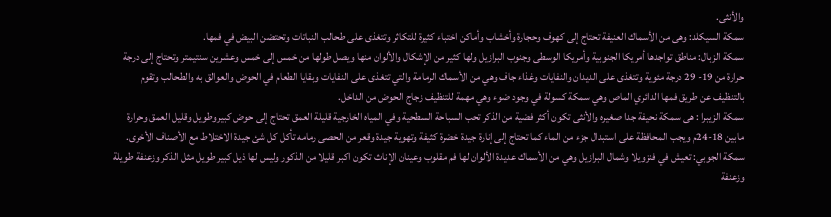والأنثى.
سمكة السيكلد: وهى من الأسماك العنيفة تحتاج إلى كهوف وحجارة وأخشاب وأماكن اختباء كثيرة للتكاثر وتتغذى على طحالب النباتات وتحتضن البيض في فمها.
سمكة الزبال: مناطق تواجدها أمريكا الجنوبية وأمريكا الوسطى وجنوب البرازيل ولها كثير من الإشكال والألوان منها ويصل طولها من خمس إلى خمس وعشرين سنتيمتر وتحتاج إلى درجة حرارة من 19- 29 درجة مئوية وتتغذى على الديدان والنفايات وغذاء جاف وهي من الأسماك الرمامة والتي تتغذى على النفايات وبقايا الطعام في الحوض والعوالق به والطحالب وتقوم بالتنظيف عن طريق فمها الدائري الماص وهي سمكة كسولة في وجود ضوء وهي مهمة للتنظيف زجاج الحوض من الداخل.
سمكة الزيبرا : هى سمكة نحيفة جدا صغيره والأنثى تكون أكثر فضية من الذكر تحب السباحة السطحية وفي المياه الخارجية قليلة العمق تحتاج إلى حوض كبيروطويل وقليل العمق وحرارة مابين 18-24م ويجب المحافظة على استبدال جزء من الماء كما تحتاج إلى إنارة جيدة خضرة كثيفة وتهوية جيدة وقعر من الحصى رمامه تأكل كل شئ جيدة الاختلاط مع الأصناف الأخرى.
سمكة الجوبي: تعيش في فنزويلا وشمال البرازيل وهي من الأسماك عديدة الألوان لها فم مقلوب وعينان الإناث تكون اكبر قليلا من الذكور وليس لها ذيل كبير طويل مثل الذكر وزعنفة طويلة وزعنفة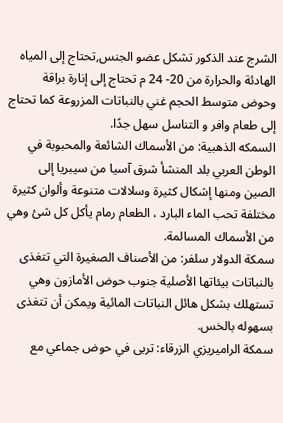الشرج عند الذكور تشكل عضو الجنس,تحتاج إلى المياه الهادئة والحرارة من 20- 24 م تحتاج إلى إنارة براقة وحوض متوسط الحجم غني بالنباتات المزروعة كما تحتاج إلى طعام وافر و التناسل سهل جدًا.
السمكه الذهبية: من الأسماك الشائعة والمحبوبة في الوطن العربي بلد المنشأ شرق آسيا من سيبريا إلى الصين ومنها إشكال كثيرة وسلالات متنوعة وألوان كثيرة مختلفة تحب الماء البارد ، الطعام رمام يأكل كل شئ وهي من الأسماك المسالمة.
سمكة الدولار سلفر: من الأصناف الصغيرة التي تتغذى بالنباتات بيئاتها الأصلية جنوب حوض الأمازون وهي تستهلك بشكل هائل النباتات المائية ويمكن أن تتغذى بسهوله بالخس.
سمكة الراميريزي الزرقاء: تربى في حوض جماعي مع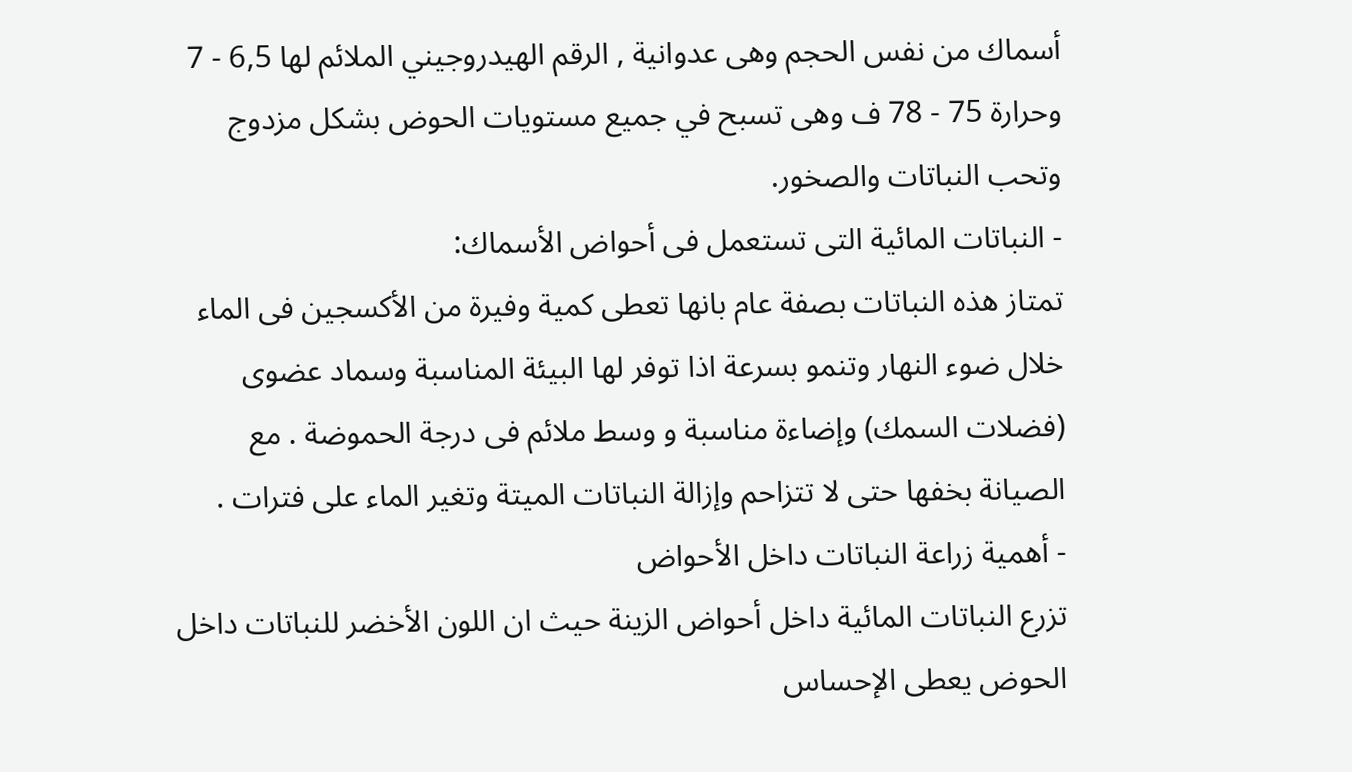أسماك من نفس الحجم وهى عدوانية , الرقم الهيدروجيني الملائم لها 6,5 - 7 وحرارة 75 - 78 ف وهى تسبح في جميع مستويات الحوض بشكل مزدوج وتحب النباتات والصخور.
- النباتات المائية التى تستعمل فى أحواض الأسماك:
تمتاز هذه النباتات بصفة عام بانها تعطى كمية وفيرة من الأكسجين فى الماء خلال ضوء النهار وتنمو بسرعة اذا توفر لها البيئة المناسبة وسماد عضوى (فضلات السمك) وإضاءة مناسبة و وسط ملائم فى درجة الحموضة . مع الصيانة بخفها حتى لا تتزاحم وإزالة النباتات الميتة وتغير الماء على فترات .
- أهمية زراعة النباتات داخل الأحواض
تزرع النباتات المائية داخل أحواض الزينة حيث ان اللون الأخضر للنباتات داخل الحوض يعطى الإحساس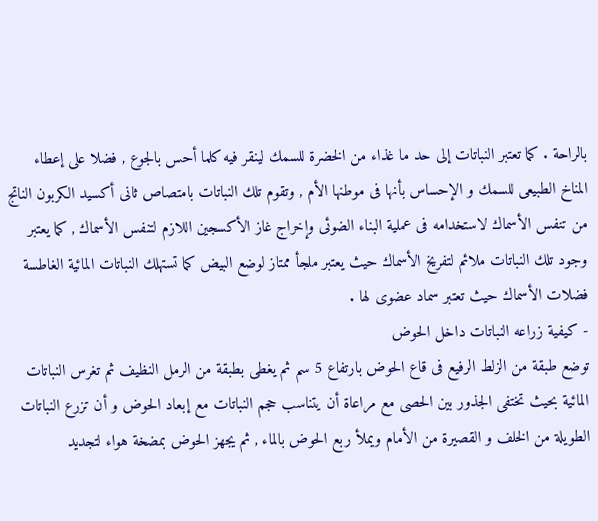بالراحة . كما تعتبر النباتات إلى حد ما غذاء من الخضرة للسمك لينقر فيه كلما أحس بالجوع , فضلا على إعطاء المناخ الطبيعى للسمك و الإحساس بأنها فى موطنها الأم , وتقوم تلك النباتات بامتصاص ثانى أكسيد الكربون الناتج من تنفس الأسماك لاستخدامه فى عملية البناء الضوئى وإخراج غاز الأكسجين اللازم لتنفس الأسماك , كما يعتبر وجود تلك النباتات ملائم لتفريخ الأسماك حيث يعتبر ملجأ ممتاز لوضع البيض كما تستهلك النباتات المائية الغاطسة فضلات الأسماك حيث تعتبر سماد عضوى لها .
- كيفية زراعه النباتات داخل الحوض
توضع طبقة من الزلط الرفيع فى قاع الحوض بارتفاع 5 سم ثم يغطى بطبقة من الرمل النظيف ثم تغرس النباتات المائية بحيث تختفى الجذور بين الحصى مع مراعاة أن يتناسب حجم النباتات مع إبعاد الحوض و أن تزرع النباتات الطويلة من الخلف و القصيرة من الأمام ويملأ ربع الحوض بالماء , ثم يجهز الحوض بمضخة هواء لتجديد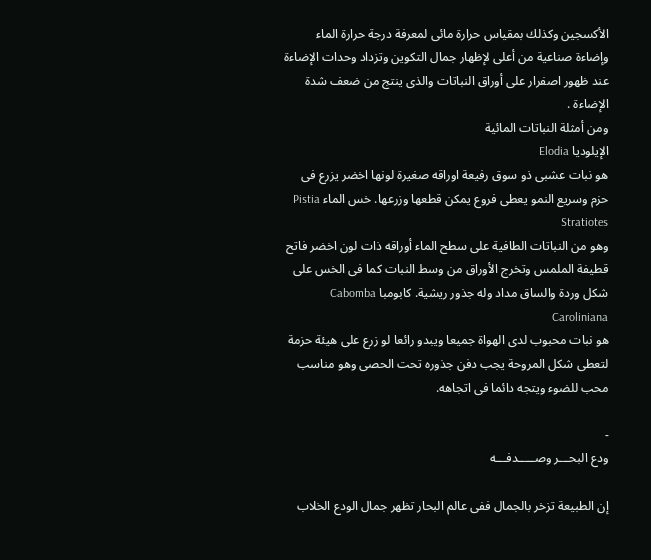الأكسجين وكذلك بمقياس حرارة مائى لمعرفة درجة حرارة الماء وإضاءة صناعية من أعلى لإظهار جمال التكوين وتزداد وحدات الإضاءة عند ظهور اصفرار على أوراق النباتات والذى ينتج من ضعف شدة الإضاءة .
ومن أمثلة النباتات المائية
الإيلوديا Elodia
هو نبات عشبى ذو سوق رفيعة اوراقه صغيرة لونها اخضر يزرع فى حزم وسريع النمو يعطى فروع يمكن قطعها وزرعها. خس الماء Pistia Stratiotes
وهو من النباتات الطافية على سطح الماء أوراقه ذات لون اخضر فاتح قطيفة الملمس وتخرج الأوراق من وسط النبات كما فى الخس على شكل وردة والساق مداد وله جذور ريشية. كابومبا Cabomba Caroliniana
هو نبات محبوب لدى الهواة جميعا ويبدو رائعا لو زرع على هيئة حزمة لتعطى شكل المروحة يجب دفن جذوره تحت الحصى وهو مناسب محب للضوء ويتجه دائما فى اتجاهه.

-
ودع البحـــر وصـــــدفـــه

إن الطبيعة تزخر بالجمال ففى عالم البحار تظهر جمال الودع الخلاب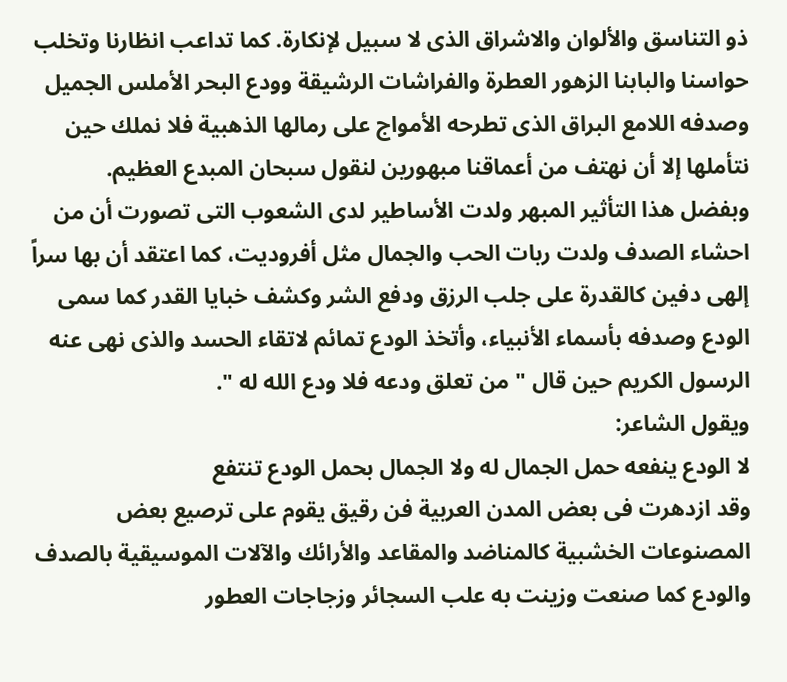ذو التناسق والألوان والاشراق الذى لا سبيل لإنكارة. كما تداعب انظارنا وتخلب حواسنا والبابنا الزهور العطرة والفراشات الرشيقة وودع البحر الأملس الجميل وصدفه اللامع البراق الذى تطرحه الأمواج على رمالها الذهبية فلا نملك حين نتأملها إلا أن نهتف من أعماقنا مبهورين لنقول سبحان المبدع العظيم.
وبفضل هذا التأثير المبهر ولدت الأساطير لدى الشعوب التى تصورت أن من احشاء الصدف ولدت ربات الحب والجمال مثل أفروديت، كما اعتقد أن بها سراً إلهى دفين كالقدرة على جلب الرزق ودفع الشر وكشف خبايا القدر كما سمى الودع وصدفه بأسماء الأنبياء، وأتخذ الودع تمائم لاتقاء الحسد والذى نهى عنه الرسول الكريم حين قال " من تعلق ودعه فلا ودع الله له ".
ويقول الشاعر:
لا الودع ينفعه حمل الجمال له ولا الجمال بحمل الودع تنتفع
وقد ازدهرت فى بعض المدن العربية فن رقيق يقوم على ترصيع بعض المصنوعات الخشبية كالمناضد والمقاعد والأرائك والآلات الموسيقية بالصدف والودع كما صنعت وزينت به علب السجائر وزجاجات العطور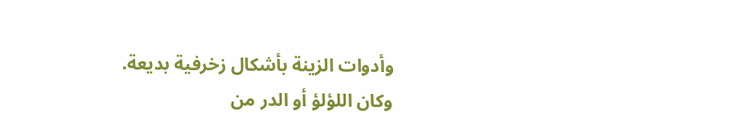وأدوات الزينة بأشكال زخرفية بديعة.
وكان اللؤلؤ أو الدر من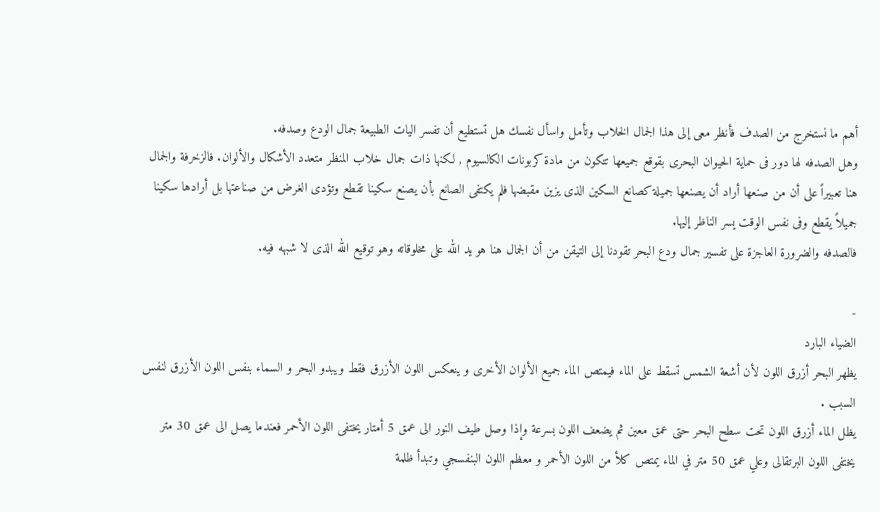أهم ما نستخرج من الصدف فأنظر معى إلى هذا الجمال الخلاب وتأمل واسأل نفسك هل تستطيع أن تفسر اليات الطبيعة جمال الودع وصدفه.
وهل الصدفه لها دور فى حماية الحيوان البحرى بقوقع جميعها تتكون من مادة كربونات الكالسيوم , لكنها ذات جمال خلاب المنظر متعدد الأشكال والألوان. فالزخرفة والجمال هنا تعبيراً على أن من صنعها أراد أن يصنعها جميلة كصانع السكين الذى يزين مقبضها فلم يكتفى الصانع بأن يصنع سكينا تقطع وتؤدى الغرض من صناعتها بل أرادها سكينا جميلاً يقطع وفى نفس الوقت يسر الناظر إليها.
فالصدفه والضرورة العاجزة على تفسير جمال ودع البحر تقودنا إلى التيقن من أن الجمال هنا هو يد الله على مخلوقاته وهو توقيع الله الذى لا شبهه فيه.

-
الضياء البارد
يظهر البحر أزرق اللون لأن أشعة الشمس تسقط على الماء فيمتص الماء جميع الألوان الأخرى و ينعكس اللون الأزرق فقط ويبدو البحر و السماء بنفس اللون الأزرق لنفس السبب .
يظل الماء أزرق اللون تحت سطح البحر حتى عمق معين ثم يضعف اللون بسرعة وإذا وصل طيف النور الى عمق 5 أمتار يختفى اللون الأحمر فعندما يصل الى عمق 30 متر يختفى اللون البرتقالى وعلي عمق 50 متر في الماء يمتص كلأ من اللون الأحمر و معظم اللون البنفسجي وتبدأ ظلمة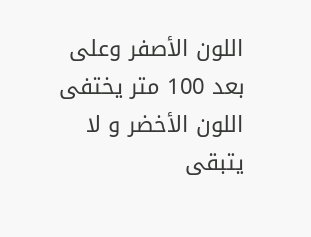اللون الأصفر وعلى بعد 100 متر يختفى اللون الأخضر و لا يتبقى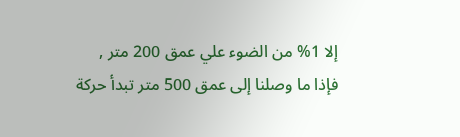إلا 1% من الضوء علي عمق 200 متر , فإذا ما وصلنا إلى عمق 500 متر تبدأ حركة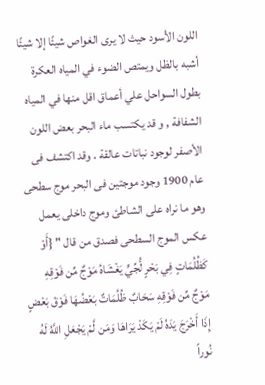اللون الأسود حيث لا يرى الغواص شيئًا إلا شيئًا أشبه بالظل ويمتص الضوء في المياه العكرة بطول السواحل علي أعماق اقل منها في المياه الشفافة , و قد يكتسب ماء البحر بعض اللون الأصفر لوجود نباتات عالقة . وقد اكتشف فى عام 1900 وجود موجتين فى البحر موج سطحى وهو ما نراه على الشاطئ وموج داخلى يعمل عكس الموج السطحى فصدق من قال " {أَوْ كَظُلُمَاتٍ فِي بَحْرٍ لُّجِّيٍّ يَغْشَاهُ مَوْجٌ مِّن فَوْقِهِ مَوْجٌ مِّن فَوْقِهِ سَحَابٌ ظُلُمَاتٌ بَعْضُهَا فَوْقَ بَعْضٍ إِذَا أَخْرَجَ يَدَهُ لَمْ يَكَدْ يَرَاهَا وَمَن لَّمْ يَجْعَلِ اللَّهُ لَهُ نُوراً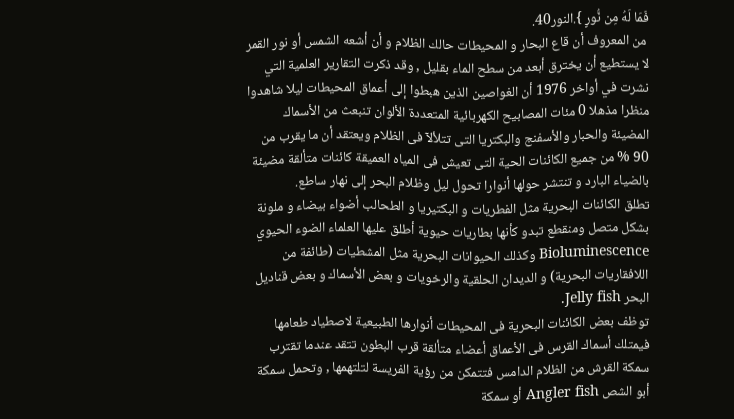فَمَا لَهُ مِن نُّورٍ }.النور40.
 من المعروف أن قاع البحار و المحيطات حالك الظلام و أن أشعه الشمس أو نور القمر لا يستطيع أن يخترق أبعد من سطح الماء بقليل , وقد ذكرت التقارير العلمية التي نشرت في أواخر 1976 أن الغواصين الذين هبطوا إلى أعماق المحيطات ليلا شاهدوا منظرا مذهلا 0 مئات المصابيح الكهربائية المتعددة الألوان تنبعث من الأسماك المضيئة والحبار والأسفنج والبكتريا التى تتلألآ فى الظلام ويعتقد أن ما يقرب من 90 % من جميع الكائنات الحية التى تعيش فى المياه العميقة كائنات متألقة مضيئة بالضياء البارد و تنتشر حولها أنوارا تحول ليل وظلام البحر إلى نهار ساطع.
تطلق الكائنات البحرية مثل الفطريات و البكتيريا و الطحالب أضواء بيضاء و ملونة بشكل متصل ومنقطع تبدو كأنها بطاريات حيوية أطلق عليها العلماء الضوء الحيوي Bioluminescence وكذلك الحيوانات البحرية مثل المشطيات (طائفة من اللافقاريات البحرية) و الديدان الحلقية والرخويات و بعض الأسماك و بعض قناديل البحر Jelly fish.
توظف بعض الكائنات البحرية فى المحيطات أنوارها الطبيعية لاصطياد طعامها فيمتلك أسماك القرس فى الأعماق أعضاء متألقة قرب البطون تتقد عندما تقترب سمكة القرش من الظلام الدامس فتتمكن من رؤية الفريسة لتلتهمها , وتحمل سمكة أبو الشص Angler fish أو سمكة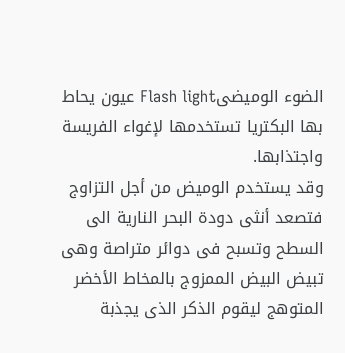الضوء الوميضىFlash light عيون يحاط بها البكتريا تستخدمها لإغواء الفريسة واجتذابها.
وقد يستخدم الوميض من أجل التزاوج فتصعد أنثى دودة البحر النارية الى السطح وتسبح فى دوائر متراصة وهى تبيض البيض الممزوج بالمخاط الأخضر المتوهج ليقوم الذكر الذى يجذبة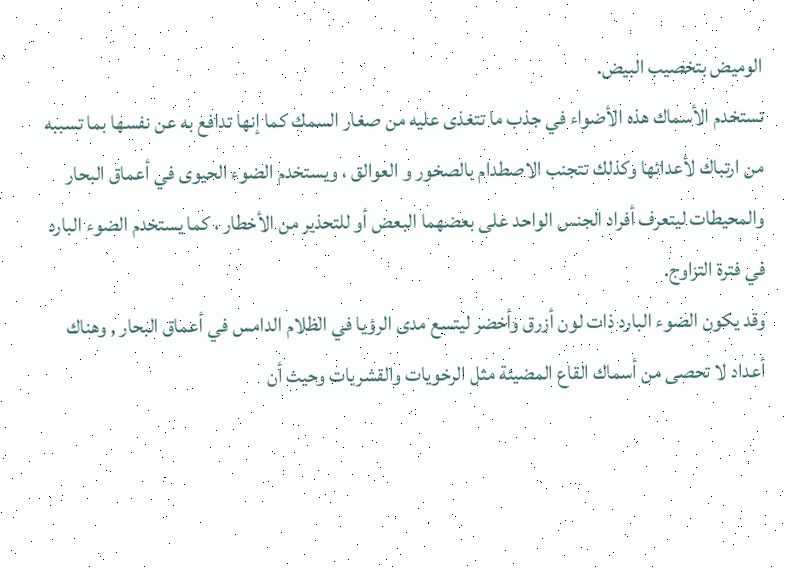الوميض بتخصيب البيض.
تستخدم الأسماك هذه الأضواء في جذب ما تتغذى عليه من صغار السمك كما إنها تدافع به عن نفسها بما تسببه من ارتباك لأعدائها وكذلك تتجنب الاصطدام بالصخور و العوالق ، ويستخدم الضوء الحيوى في أعماق البحار والمحيطات ليتعرف أفراد الجنس الواحد على بعضهما البعض أو للتحذير من الأخطار ، كما يستخدم الضوء البارد في فترة التزاوج.
وقد يكون الضوء البارد ذات لون أزرق وأخضر ليتسع مدى الرؤيا في الظلام الدامس في أعماق البحار , وهناك أعداد لا تحصى من أسماك القاع المضيئة مثل الرخويات والقشريات وحيث أن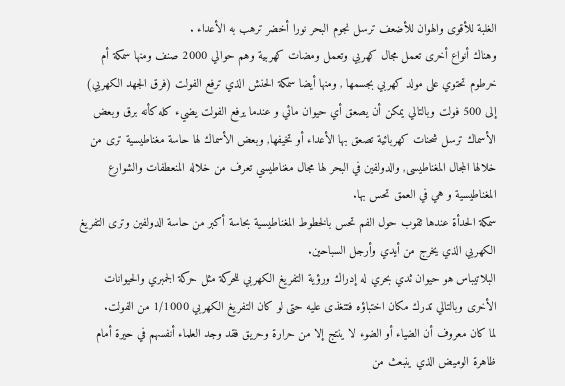الغلبة للأقوى والهوان للأضعف ترسل نجوم البحر نورا أخضر ترهب به الأعداء .
وهناك أنواع أخرى تعمل مجال كهربي وتعمل ومضات كهربية وهم حوالي 2000 صنف ومنها سمكة أم خرطوم تحتوي على مولد كهربي بجسمها , ومنها أيضا سمكة الحنش الذي ترفع الفولت (فرق الجهد الكهربي) إلى 500 فولت وبالتالي يمكن أن يصعق أي حيوان مائي و عندما يرفع الفولت يضيء كله كأنه برق وبعض الأسماك ترسل شحنات كهربائية تصعق بها الأعداء أو تخيفها, وبعض الأسماك لها حاسة مغناطيسية ترى من خلالها المجال المغناطيسى, والدولفين في البحر لها مجال مغناطيسي تعرف من خلاله المنعطفات والشوارع المغناطيسية و هي في العمق تحس بها.
سمكة الحدأة عندها ثقوب حول الفم تحس بالخطوط المغناطيسية بحاسة أكبر من حاسة الدولفين وترى التفريغ الكهربي الذي يخرج من أيدي وأرجل السباحين.
البلاتيباس هو حيوان ثدي بحري له إدراك ورؤية التفريغ الكهربي للحركة مثل حركة الجمبري والحيوانات الأخرى وبالتالي تدرك مكان اختباؤه فتتغذى عليه حتى لو كان التفريغ الكهربي 1/1000 من الفولت.
لما كان معروف أن الضياء أو الضوء لا ينتج إلا من حرارة وحريق فقد وجد العلماء أنفسهم في حيرة أمام ظاهرة الوميض الذي ينبعث من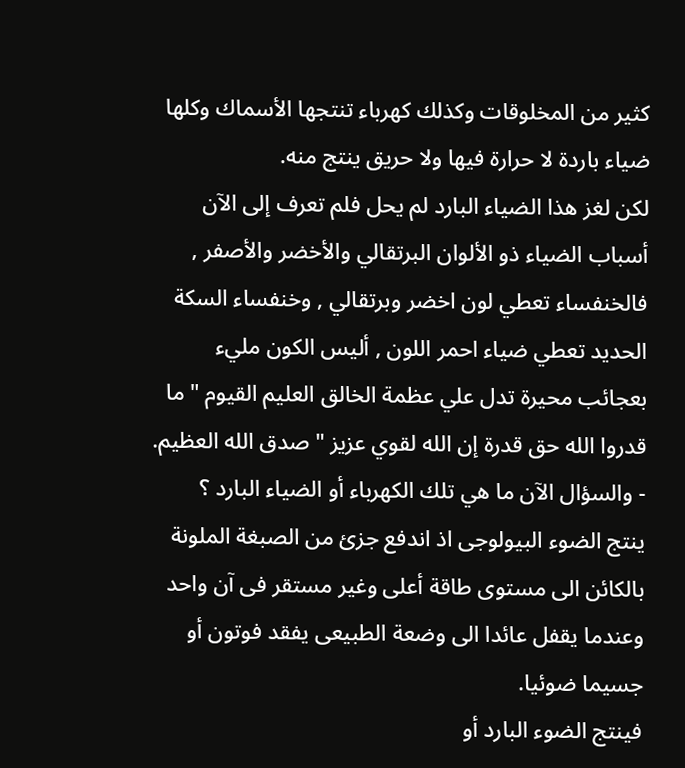كثير من المخلوقات وكذلك كهرباء تنتجها الأسماك وكلها ضياء باردة لا حرارة فيها ولا حريق ينتج منه.
لكن لغز هذا الضياء البارد لم يحل فلم تعرف إلى الآن أسباب الضياء ذو الألوان البرتقالي والأخضر والأصفر , فالخنفساء تعطي لون اخضر وبرتقالي , وخنفساء السكة الحديد تعطي ضياء احمر اللون , أليس الكون مليء بعجائب محيرة تدل علي عظمة الخالق العليم القيوم " ما قدروا الله حق قدرة إن الله لقوي عزيز " صدق الله العظيم.
- والسؤال الآن ما هي تلك الكهرباء أو الضياء البارد ؟
ينتج الضوء البيولوجى اذ اندفع جزئ من الصبغة الملونة بالكائن الى مستوى طاقة أعلى وغير مستقر فى آن واحد وعندما يقفل عائدا الى وضعة الطبيعى يفقد فوتون أو جسيما ضوئيا.
فينتج الضوء البارد أو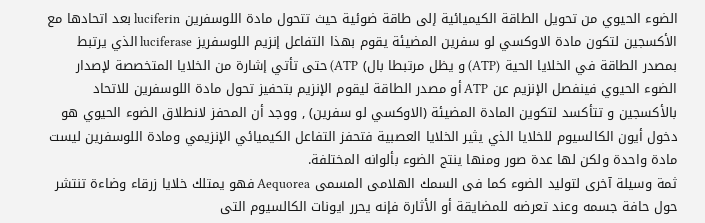الضوء الحيوي من تحويل الطاقة الكيميائية إلى طاقة ضوئية حيث تتحول مادة اللوسفرين luciferin بعد اتحادها مع الأكسجين لتكون مادة الاوكسي لو سفرين المضيئة يقوم بهذا التفاعل إنزيم اللوسفريز luciferase الذي يرتبط بمصدر الطاقة في الخلايا الحية (ATP) و يظل مرتبطا بال) ATP) حتى تأتي إشارة من الخلايا المتخصصة لإصدار الضوء الحيوي فينفصل الإنزيم عن ATP أو مصدر الطاقة ليقوم الإنزيم بتحفيز تحول مادة اللوسفرين للاتحاد بالأكسجين و تتأكسد لتكوين المادة المضيئة (الاوكسي لو سفرين) , ووجد أن المحفز لانطلاق الضوء الحيوي هو دخول أيون الكالسيوم للخلايا الذي يثير الخلايا العصبية فتحفز التفاعل الكيميائي الإنزيمي ومادة اللوسفرين ليست مادة واحدة ولكن لها عدة صور ومنها ينتج الضوء بألوانه المختلفة.
ثمة وسيلة آخرى لتوليد الضوء كما فى السمك الهلامى المسمى Aequorea فهو يمتلك خلايا زرقاء وضاءة تنتشر حول حافة جسمه وعند تعرضه للمضايقة أو الأثارة فإنه يحرر ايونات الكالسيوم التى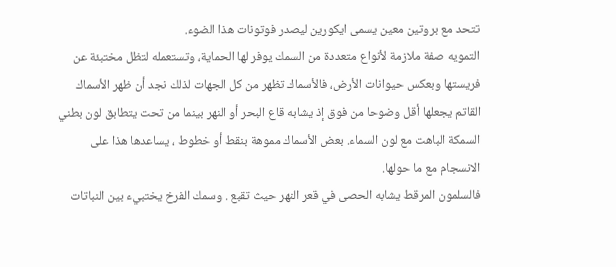تتحد مع بروتين معين يسمى ايكورين ليصدر فوتونات هذا الضوء.
التمويه صفة ملازمة لأنواع متعددة من السمك يوفر لها الحماية، وتستعمله لتظل مختبئة عن فريستها وبعكس حيوانات الأرض، فالأسماك تظهر من كل الجهات لذلك نجد أن ظهر الأسماك القاتم يجعلها أقل وضوحا من فوق إذ يشابه قاع البحر أو النهر بينما من تحت يتطابق لون بطني السمكة الباهت مع لون السماء. بعض الأسماك مموهة بنقط أو خطوط ، يساعدها هذا على الانسجام مع ما حولها.
فالسلمون المرقط يشابه الحصى في قعر النهر حيث تقبع . وسمك الفرخ يختبيء بين النباتات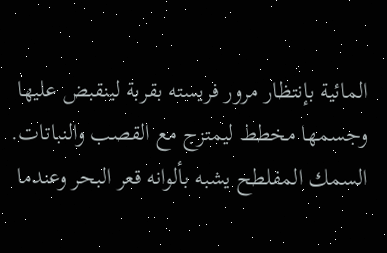المائية بإنتظار مرور فريسته بقربة لينقبض عليها وجسمها مخطط ليمتزج مع القصب والنباتات. السمك المفلطح يشبه بألوانه قعر البحر وعندما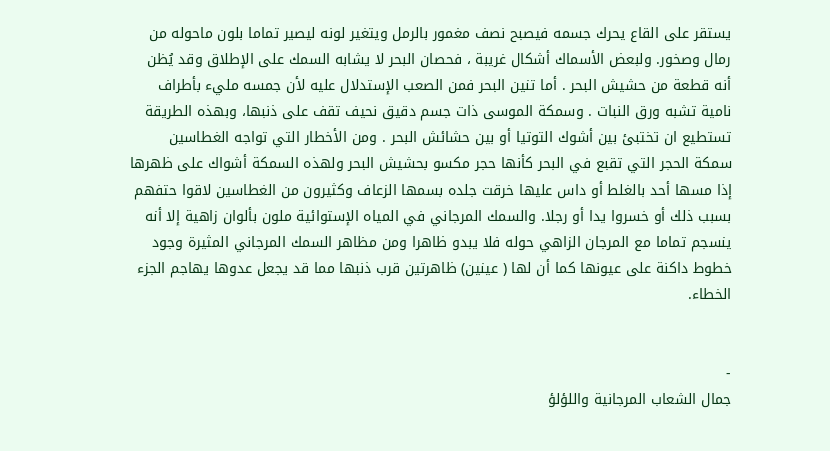يستقر على القاع يحرك جسمه فيصبح نصف مغمور بالرمل ويتغير لونه ليصير تماما بلون ماحوله من رمال وصخور. ولبعض الأسماك أشكال غريبة ، فحصان البحر لا يشابه السمك على الإطلاق وقد يُظن أنه قطعة من حشيش البحر . أما تنين البحر فمن الصعب الإستدلال عليه لأن جمسه مليء بأطراف نامية تشبه ورق النبات . وسمكة الموسى ذات جسم دقيق نحيف تقف على ذنبها، وبهذه الطريقة تستطيع ان تختبئ بين أشوك التوتيا أو بين حشائش البحر . ومن الأخطار التي تواجه الغطاسين سمكة الحجر التي تقبع في البحر كأنها حجر مكسو بحشيش البحر ولهذه السمكة أشواك على ظهرها إذا مسها أحد بالغلط أو داس عليها خرقت جلده بسمها الزعاف وكثيرون من الغطاسين لاقوا حتفهم بسبب ذلك أو خسروا يدا أو رجلا. والسمك المرجاني في المياه الإستوائية ملون بألوان زاهية إلا أنه ينسجم تماما مع المرجان الزاهي حوله فلا يبدو ظاهرا ومن مظاهر السمك المرجاني المثيرة وجود خطوط داكنة على عيونها كما أن لها ( عينين) ظاهرتين قرب ذنبها مما قد يجعل عدوها يهاجم الجزء الخطاء.


-
جمال الشعاب المرجانية واللؤلؤ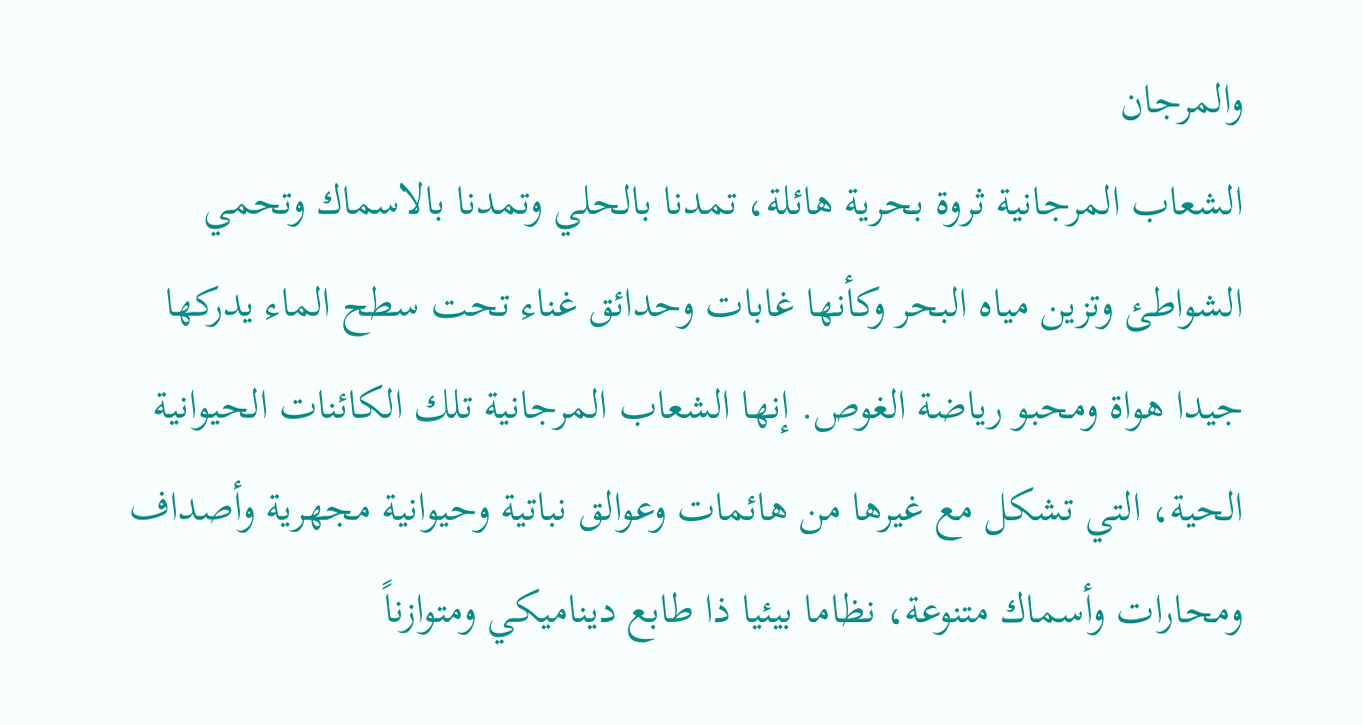والمرجان
الشعاب المرجانية ثروة بحرية هائلة، تمدنا بالحلي وتمدنا بالاسماك وتحمي الشواطئ وتزين مياه البحر وكأنها غابات وحدائق غناء تحت سطح الماء يدركها جيدا هواة ومحبو رياضة الغوص. إنها الشعاب المرجانية تلك الكائنات الحيوانية الحية، التي تشكل مع غيرها من هائمات وعوالق نباتية وحيوانية مجهرية وأصداف ومحارات وأسماك متنوعة، نظاما بيئيا ذا طابع ديناميكي ومتوازناً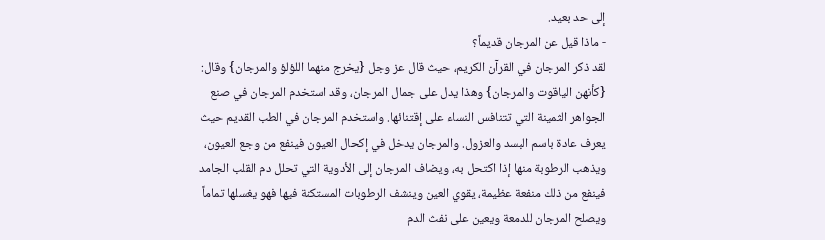إلى حد بعيد.
- ماذا قيل عن المرجان قديماً؟
لقد ذكر المرجان في القرآن الكريم، حيث قال عز وجل {يخرج منهما اللؤلؤ والمرجان} وقال: {كأنهن الياقوت والمرجان} وهذا يدل على جمال المرجان، وقد استخدم المرجان في صنع الجواهر الثمينة التي تتنافس النساء على إقتنائها. واستخدم المرجان في الطب القديم حيث يعرف عادة باسم البسد والعزول. والمرجان يدخل في إكحال العيون فينفع من وجع العيون، ويذهب الرطوبة منها إذا اكتحل به، ويضاف المرجان إلى الأدوية التي تحلل دم القلب الجامد فينفع من ذلك منفعة عظيمة، يقوي العين وينشف الرطوبات المستكنة فيها فهو يغسلها تماماً ويصلح المرجان للدمعة ويعين على نفث الدم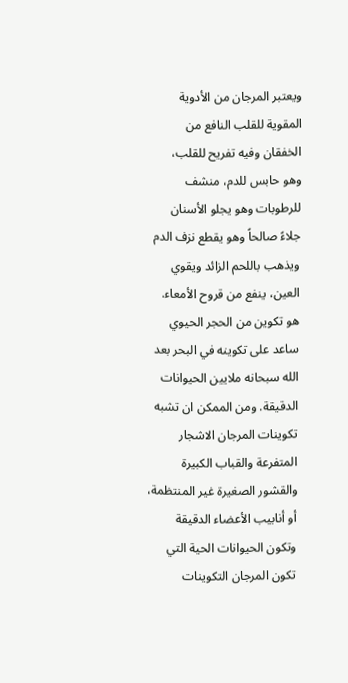ويعتبر المرجان من الأدوية المقوية للقلب النافع من الخفقان وفيه تفريح للقلب، وهو حابس للدم، منشف للرطوبات وهو يجلو الأسنان جلاءً صالحاً وهو يقطع نزف الدم ويذهب باللحم الزائد ويقوي العين، ينفع من قروح الأمعاء.
هو تكوين من الحجر الحيوي ساعد على تكوينه في البحر بعد الله سبحانه ملايين الحيوانات الدقيقة. ومن الممكن ان تشبه تكوينات المرجان الاشجار المتفرعة والقباب الكبيرة والقشور الصغيرة غير المنتظمة، أو أنابيب الأعضاء الدقيقة وتكون الحيوانات الحية التي تكون المرجان التكوينات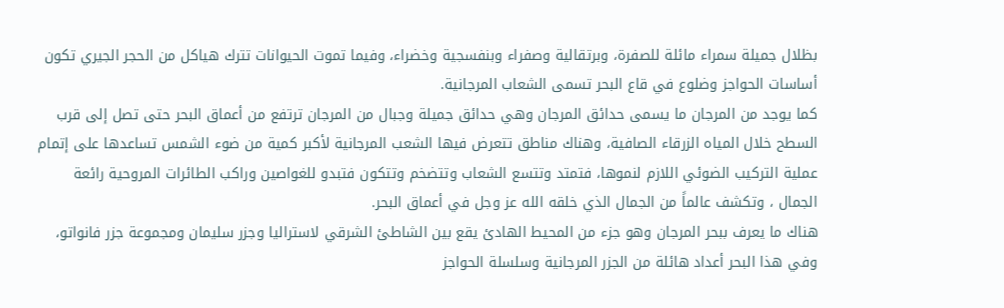بظلال جميلة سمراء مائلة للصفرة، وبرتقالية وصفراء وبنفسجية وخضراء، وفيما تموت الحيوانات تترك هياكل من الحجر الجيري تكون أساسات الحواجز وضلوع في قاع البحر تسمى الشعاب المرجانية.
كما يوجد من المرجان ما يسمى حدائق المرجان وهي حدائق جميلة وجبال من المرجان ترتفع من أعماق البحر حتى تصل إلى قرب السطح خلال المياه الزرقاء الصافية، وهناك مناطق تتعرض فيها الشعب المرجانية لأكبر كمية من ضوء الشمس تساعدها على إتمام عملية التركيب الضوئي اللازم لنموها، فتمتد وتتسع الشعاب وتتضخم وتتكون فتبدو للغواصين وراكب الطائرات المروحية رائعة الجمال ، وتكشف عالماً من الجمال الذي خلقه الله عز وجل في أعماق البحر.
هناك ما يعرف ببحر المرجان وهو جزء من المحيط الهادئ يقع بين الشاطئ الشرقي لاستراليا وجزر سليمان ومجموعة جزر فانواتو، وفي هذا البحر أعداد هائلة من الجزر المرجانية وسلسلة الحواجز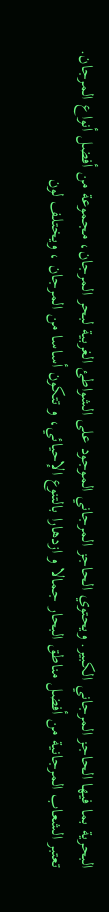البحرية بما فيها الحاجز المرجاني الكبير. ويحتوي الحاجز المرجاني الموجود على الشواطئ الغربية لبحر المرجان، مجموعة من أفضل أنواع المرجان.
تعتبر الشعاب المرجانية من أفضل مناطق البحار جمالا و ازدهارا بالتنوع الإحيائي، و تتكون أساسا من المرجان ، ويختلف لون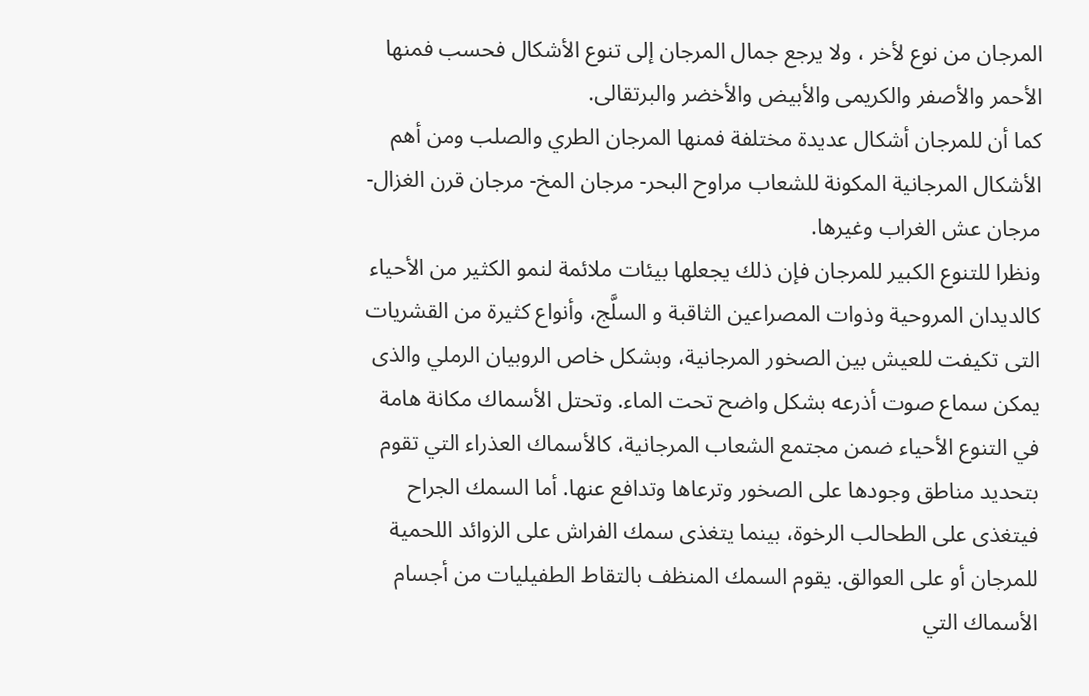المرجان من نوع لأخر ، ولا يرجع جمال المرجان إلى تنوع الأشكال فحسب فمنها الأحمر والأصفر والكريمى والأبيض والأخضر والبرتقالى.
كما أن للمرجان أشكال عديدة مختلفة فمنها المرجان الطري والصلب ومن أهم الأشكال المرجانية المكونة للشعاب مراوح البحر- مرجان المخ- مرجان قرن الغزال- مرجان عش الغراب وغيرها.
ونظرا للتنوع الكبير للمرجان فإن ذلك يجعلها بيئات ملائمة لنمو الكثير من الأحياء كالديدان المروحية وذوات المصراعين الثاقبة و السلَّج، وأنواع كثيرة من القشريات التى تكيفت للعيش بين الصخور المرجانية، وبشكل خاص الروبيان الرملي والذى يمكن سماع صوت أذرعه بشكل واضح تحت الماء. وتحتل الأسماك مكانة هامة في التنوع الأحياء ضمن مجتمع الشعاب المرجانية، كالأسماك العذراء التي تقوم بتحديد مناطق وجودها على الصخور وترعاها وتدافع عنها. أما السمك الجراح فيتغذى على الطحالب الرخوة، بينما يتغذى سمك الفراش على الزوائد اللحمية للمرجان أو على العوالق. يقوم السمك المنظف بالتقاط الطفيليات من أجسام الأسماك التي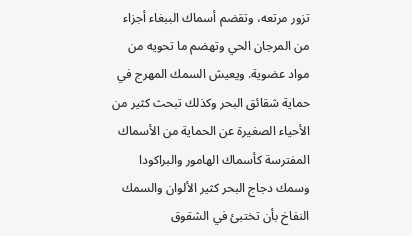تزور مرتعه، وتقضم أسماك الببغاء أجزاء من المرجان الحي وتهضم ما تحويه من مواد عضوية. ويعيش السمك المهرج في حماية شقائق البحر وكذلك تبحث كثير من الأحياء الصغيرة عن الحماية من الأسماك المفترسة كأسماك الهامور والبراكودا وسمك دجاج البحر كثير الألوان والسمك النفاخ بأن تختبئ في الشقوق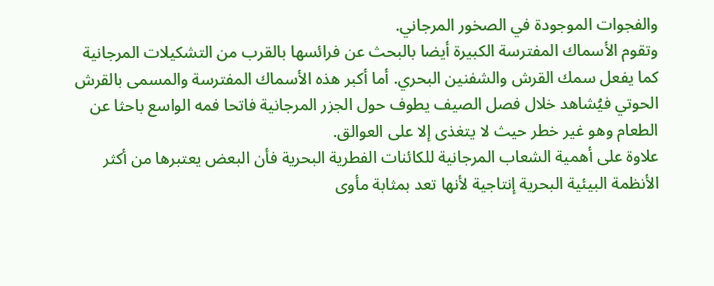والفجوات الموجودة في الصخور المرجاني.
وتقوم الأسماك المفترسة الكبيرة أيضا بالبحث عن فرائسها بالقرب من التشكيلات المرجانية كما يفعل سمك القرش والشفنين البحري. أما أكبر هذه الأسماك المفترسة والمسمى بالقرش الحوتي فيُشاهد خلال فصل الصيف يطوف حول الجزر المرجانية فاتحا فمه الواسع باحثا عن الطعام وهو غير خطر حيث لا يتغذى إلا على العوالق.
علاوة على أهمية الشعاب المرجانية للكائنات الفطرية البحرية فأن البعض يعتبرها من أكثر الأنظمة البيئية البحرية إنتاجية لأنها تعد بمثابة مأوى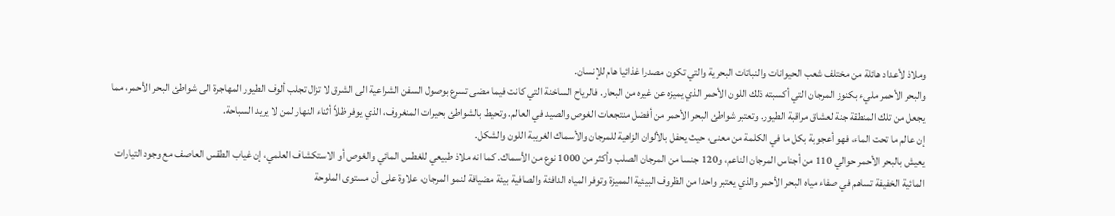وملاذ لأعداد هائلة من مختلف شعب الحيوانات والنباتات البحرية والتي تكون مصدرا غذائيا هام للإنسان.
والبحر الأحمر مليء بكنوز المرجان التي أكسبته ذلك اللون الأحمر الذي يميزه عن غيره من البحار. فالرياح الساخنة التي كانت فيما مضى تسرع بوصول السفن الشراعية الى الشرق لا تزال تجلب ألوف الطيور المهاجرة الى شواطئ البحر الأحمر، مما يجعل من تلك المنطقة جنة لعشاق مراقبة الطيور. وتعتبر شواطئ البحر الأحمر من أفضل منتجعات الغوص والصيد في العالم. وتحيط بالشواطئ بحيرات المنغروف، الذي يوفر ظلاً أثناء النهار لمن لا يريد السباحة.
إن عالم ما تحت الماء، فهو أعجوبة بكل ما في الكلمة من معنى، حيث يحفل بالألوان الزاهية للمرجان والأسماك الغريبة اللون والشكل.
يعيش بالبحر الأحمر حوالي 110 من أجناس المرجان الناعم، و120 جنسا من المرجان الصلب وأكثر من 1000 نوع من الأسماك. كما انه ملاذ طبيعي للغطس المائي والغوص أو الاستكشاف العلمي، إن غياب الطقس العاصف مع وجود التيارات المائية الخفيفة تساهم في صفاء مياه البحر الأحمر والذي يعتبر واحدا من الظروف البيئية المميزة وتوفر المياه الدافئة والصافية بيئة مضيافة لنمو المرجان، علاوة على أن مستوى الملوحة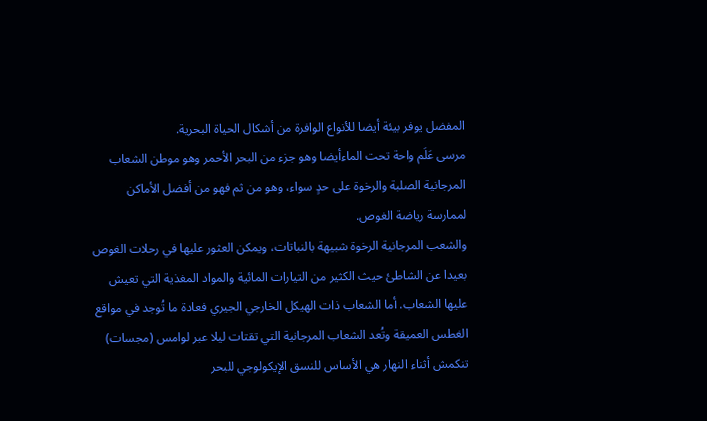المفضل يوفر بيئة أيضا للأنواع الوافرة من أشكال الحياة البحرية.
مرسى عَلَم واحة تحت الماءأيضا وهو جزء من البحر الأحمر وهو موطن الشعاب المرجانية الصلبة والرخوة على حدٍ سواء، وهو من ثم فهو من أفضل الأماكن لممارسة رياضة الغوص.
والشعب المرجانية الرخوة شبيهة بالنباتات، ويمكن العثور عليها في رحلات الغوص بعيدا عن الشاطئ حيث الكثير من التيارات المائية والمواد المغذية التي تعيش عليها الشعاب. أما الشعاب ذات الهيكل الخارجي الجيري فعادة ما تُوجد في مواقع الغطس العميقة وتُعد الشعاب المرجانية التي تقتات ليلا عبر لوامس (مجسات) تنكمش أثناء النهار هي الأساس للنسق الإيكولوجي للبحر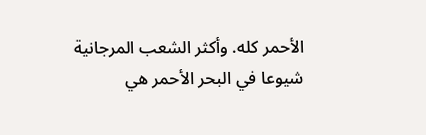الأحمر كله. وأكثر الشعب المرجانية شيوعا في البحر الأحمر هي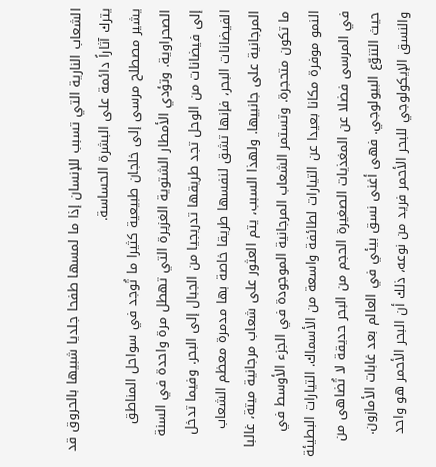الشعاب النارية التي تسبب للإنسان إذا ما لمسها طفحا جلديا شبيها بالحروق قد يترك آثاراً دائمة على البشرة الحساسة.
يشير مصطلح مرسى إلى خلجان طبيعية كثيرا ما تُوجد في سواحل المناطق الصحراوية. وتؤدي الأمطار الشتوية الغزيرة التي تهطل مرة واحدة في السنة إلى فيضانات من الوحل تجد طريقها تدريجيا من الجبال إلى البحر. وفيما تدخل الفيضانات البحر، فإنها تشق لنفسها طريقا خاصة بها مدمرة معظم الشعاب المرجانية على جانبيها. ولهذا السبب، يتم العثور على شعاب مرجانية ميتة، غالبا ما تكون متحجرة. وتستمر الشعاب المرجانية الموجودة في الجزء الأوسط في النمو موفرة مكانا بعيدا عن التيارات لطائفة واسعة من الأسماك. التيارات البطيئة في المرسى فضلا عن المغذيات الصغيرة الحجم من البحر حديقة لا تُضاهى من حيث التنوّع البيولوجي. فهى أغنى نسق بيئي في العالم بعد غابات الأمازون.
والنسق الإيكولوجي للبحر الأحمر فريد من نوعه، ذلك أن البحر الأحمر هو واحد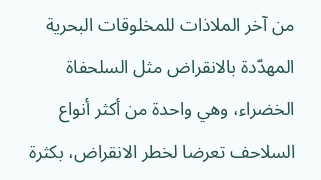من آخر الملاذات للمخلوقات البحرية المهدّدة بالانقراض مثل السلحفاة الخضراء، وهي واحدة من أكثر أنواع السلاحف تعرضا لخطر الانقراض، بكثرة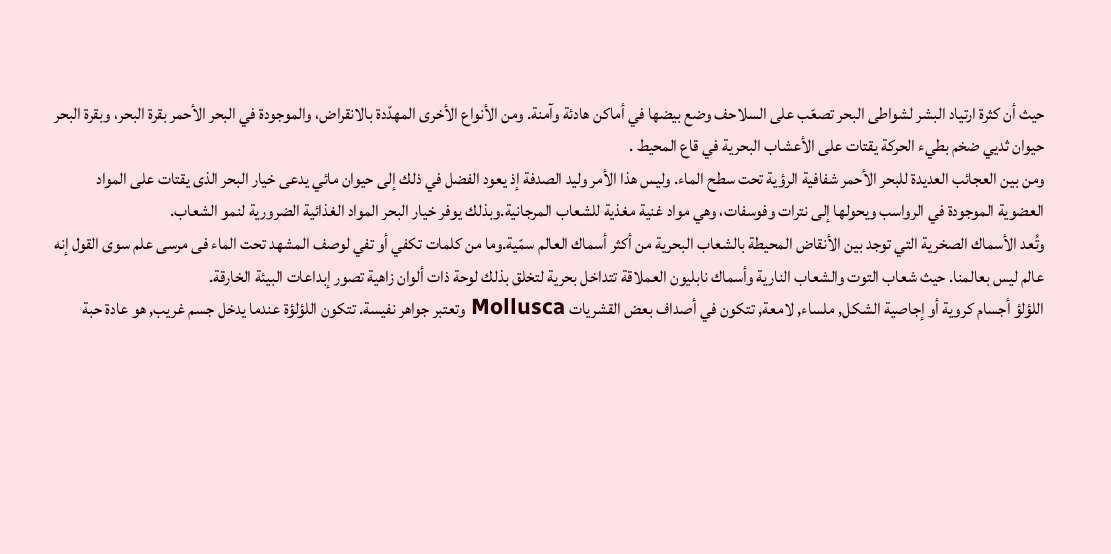حيث أن كثرة ارتياد البشر لشواطى البحر تصعّب على السلاحف وضع بيضها في أماكن هادئة وآمنة. ومن الأنواع الأخرى المهدّدة بالانقراض، والموجودة في البحر الأحمر بقرة البحر، وبقرة البحر حيوان ثديي ضخم بطيء الحركة يقتات على الأعشاب البحرية في قاع المحيط .
ومن بين العجائب العديدة للبحر الأحمر شفافية الرؤية تحت سطح الماء. وليس هذا الأمر وليد الصدفة إذ يعود الفضل في ذلك إلى حيوان مائي يدعى خيار البحر الذى يقتات على المواد العضوية الموجودة في الرواسب ويحولها إلى نترات وفوسفات، وهي مواد غنية مغذية للشعاب المرجانية.وبذلك يوفر خيار البحر المواد الغذائية الضرورية لنمو الشعاب.
وتُعد الأسماك الصخرية التي توجد بين الأنقاض المحيطة بالشعاب البحرية من أكثر أسماك العالم سمّية.وما من كلمات تكفي أو تفي لوصف المشهد تحت الماء فى مرسى علم سوى القول إنه عالم ليس بعالمنا. حيث شعاب التوت والشعاب النارية وأسماك نابليون العملاقة تتداخل بحرية لتخلق بذلك لوحة ذات ألوان زاهية تصور إبداعات البيئة الخارقة.
اللؤلؤ أجسام كروية أو إجاصية الشكل, ملساء, لامعة, تتكون في أصداف بعض القشريات Mollusca وتعتبر جواهر نفيسة. تتكون اللؤلؤة عندما يدخل جسم غريب, هو عادة حبة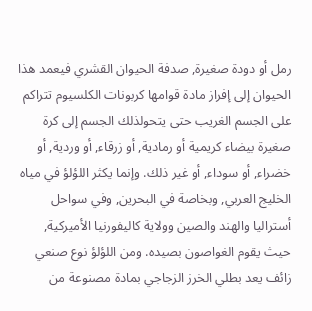رمل أو دودة صغيرة, صدفة الحيوان القشري فيعمد هذا الحيوان إلى إفراز مادة قوامها كربونات الكلسيوم تتراكم على الجسم الغريب حتى يتحولذلك الجسم إلى كرة صغيرة بيضاء كريمية أو رمادية, أو زرقاء, أو وردية, أو خضراء, أو سوداء, أو غير ذلك. وإنما يكثر اللؤلؤ في مياه الخليج العربي, وبخاصة في البحرين, وفي سواحل أستراليا والهند والصين وولاية كاليفورنيا الأميركية, حيث يقوم الغواصون بصيده. ومن اللؤلؤ نوع صنعي زائف يعد بطلي الخرز الزجاجي بمادة مصنوعة من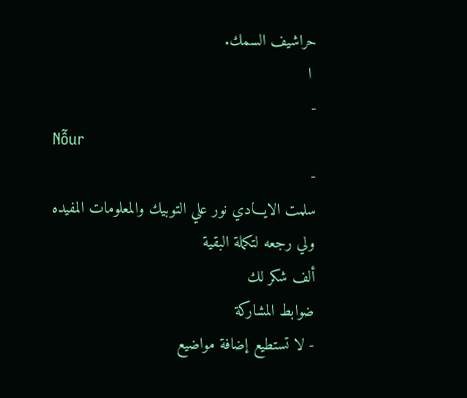حراشيف السمك.
 ا
-
Nỗur
-
سلمت الايـــادي نور علي التوبيك والمعلومات المفيده
ولي رجعه لتكملة البقية
ألف شكر لك
ضوابط المشاركة
- لا تستطيع إضافة مواضيع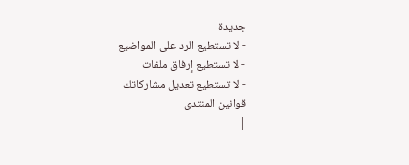جديدة
- لا تستطيع الرد على المواضيع
- لا تستطيع إرفاق ملفات
- لا تستطيع تعديل مشاركاتك
قوانين المنتدى
|